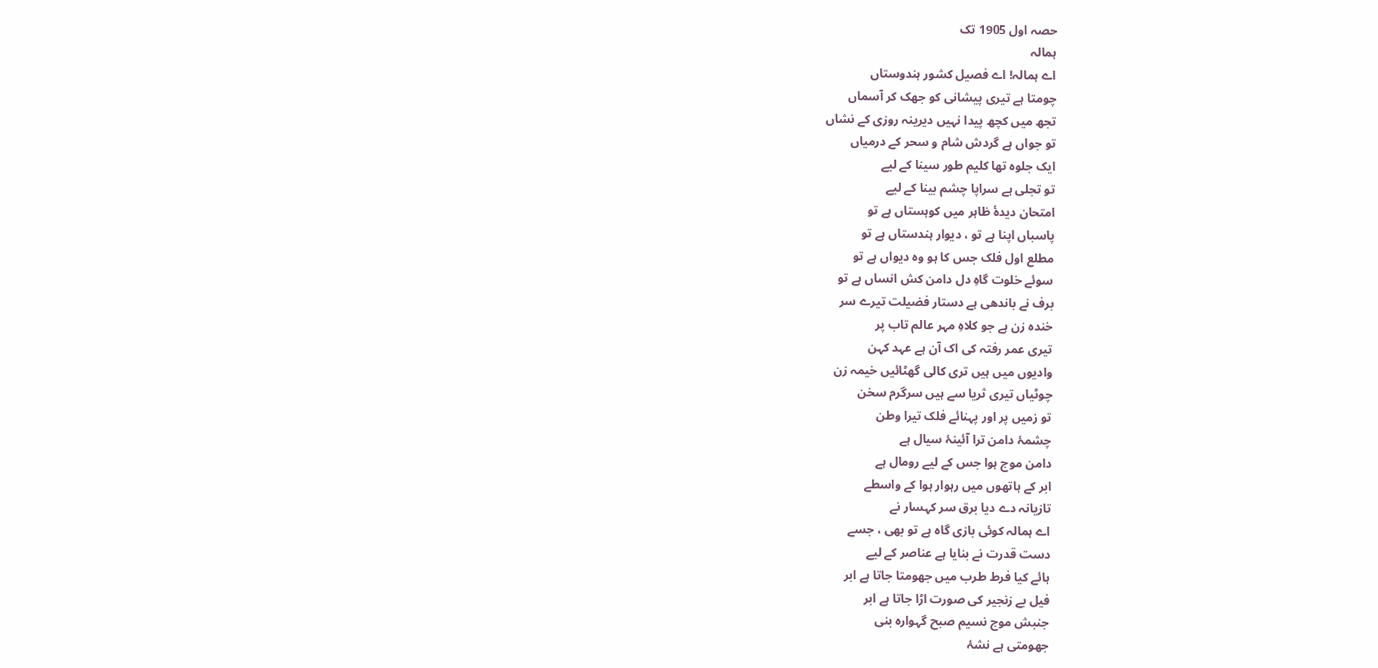حصہ اول 1905 تک
ہمالہ
اے ہمالہ! اے فصیل کشور ہندوستاں
چومتا ہے تیری پیشانی کو جھک کر آسماں
تجھ میں کچھ پیدا نہیں دیرینہ روزی کے نشاں
تو جواں ہے گردش شام و سحر کے درمیاں
ایک جلوہ تھا کلیم طور سینا کے لیے
تو تجلی ہے سراپا چشم بینا کے لیے
امتحان دیدۂ ظاہر میں کوہستاں ہے تو
پاسباں اپنا ہے تو ، دیوار ہندستاں ہے تو
مطلع اول فلک جس کا ہو وہ دیواں ہے تو
سوئے خلوت گاہِ دل دامن کش انساں ہے تو
برف نے باندھی ہے دستار فضیلت تیرے سر
خندہ زن ہے جو کلاہِ مہر عالم تاب پر
تیری عمر رفتہ کی اک آن ہے عہد کہن
وادیوں میں ہیں تری کالی گھٹائیں خیمہ زن
چوٹیاں تیری ثریا سے ہیں سرگرم سخن
تو زمیں پر اور پہنائے فلک تیرا وطن
چشمۂ دامن ترا آئینۂ سیال ہے
دامن موج ہوا جس کے لیے رومال ہے
ابر کے ہاتھوں میں رہوار ہوا کے واسطے
تازیانہ دے دیا برق سر کہسار نے
اے ہمالہ کوئی بازی گاہ ہے تو بھی ، جسے
دست قدرت نے بنایا ہے عناصر کے لیے
ہائے کیا فرط طرب میں جھومتا جاتا ہے ابر
فیل بے زنجیر کی صورت اڑا جاتا ہے ابر
جنبش موج نسیم صبح گہوارہ بنی
جھومتی ہے نشۂ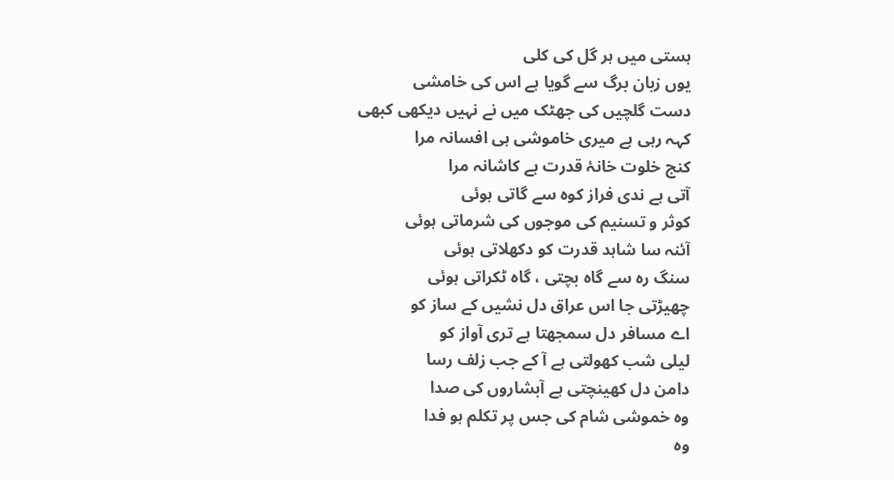ہستی میں ہر گل کی کلی
یوں زبان برگ سے گویا ہے اس کی خامشی
دست گلچیں کی جھٹک میں نے نہیں دیکھی کبھی
کہہ رہی ہے میری خاموشی ہی افسانہ مرا
کنج خلوت خانۂ قدرت ہے کاشانہ مرا
آتی ہے ندی فراز کوہ سے گاتی ہوئی
کوثر و تسنیم کی موجوں کی شرماتی ہوئی
آئنہ سا شاہد قدرت کو دکھلاتی ہوئی
سنگ رہ سے گاہ بچتی ، گاہ ٹکراتی ہوئی
چھیڑتی جا اس عراق دل نشیں کے ساز کو
اے مسافر دل سمجھتا ہے تری آواز کو
لیلی شب کھولتی ہے آ کے جب زلف رسا
دامن دل کھینچتی ہے آبشاروں کی صدا
وہ خموشی شام کی جس پر تکلم ہو فدا
وہ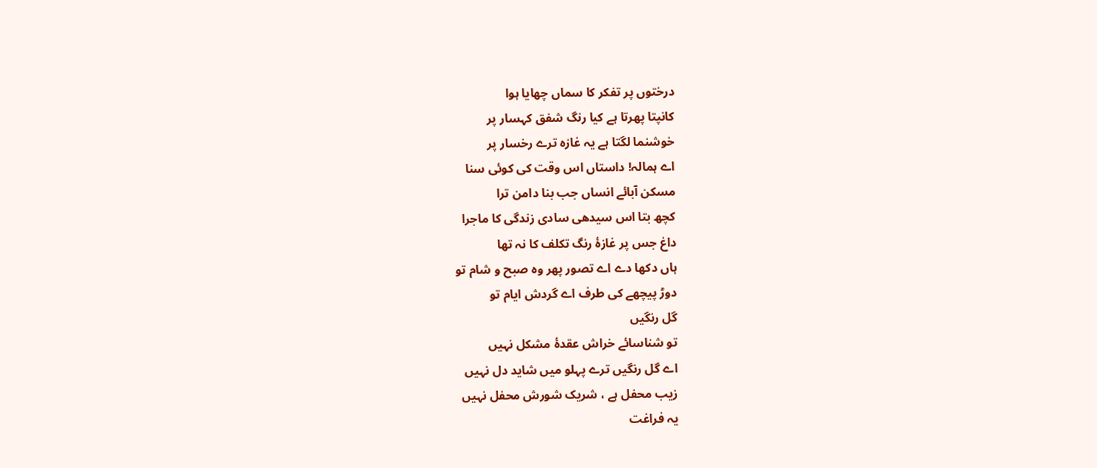درختوں پر تفکر کا سماں چھایا ہوا
کانپتا پھرتا ہے کیا رنگ شفق کہسار پر
خوشنما لگتا ہے یہ غازہ ترے رخسار پر
اے ہمالہ! داستاں اس وقت کی کوئی سنا
مسکن آبائے انساں جب بنا دامن ترا
کچھ بتا اس سیدھی سادی زندگی کا ماجرا
داغ جس پر غازۂ رنگ تکلف کا نہ تھا
ہاں دکھا دے اے تصور پھر وہ صبح و شام تو
دوڑ پیچھے کی طرف اے گردش ایام تو
گل رنگیں
تو شناسائے خراش عقدۂ مشکل نہیں
اے گل رنگیں ترے پہلو میں شاید دل نہیں
زیب محفل ہے ، شریک شورش محفل نہیں
یہ فراغت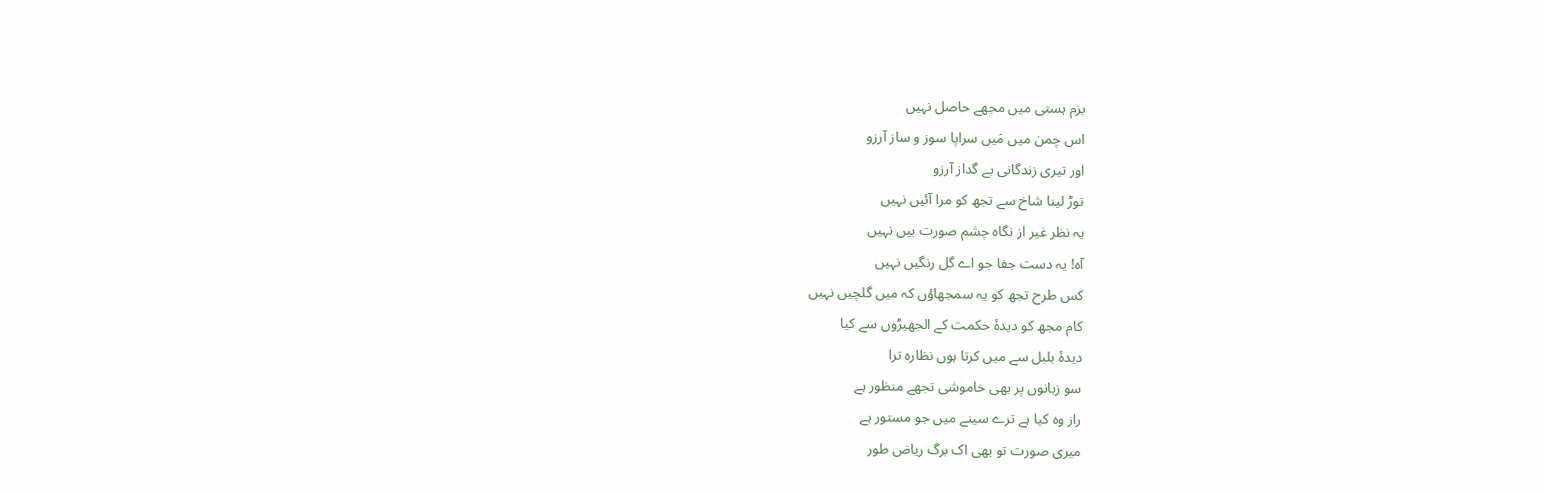بزم ہستی میں مجھے حاصل نہیں
اس چمن میں مَیں سراپا سوز و ساز آرزو
اور تیری زندگانی بے گداز آرزو
توڑ لینا شاخ سے تجھ کو مرا آئیں نہیں
یہ نظر غیر از نگاہ چشم صورت بیں نہیں
آہ! یہ دست جفا جو اے گل رنگیں نہیں
کس طرح تجھ کو یہ سمجھاؤں کہ میں گلچیں نہیں
کام مجھ کو دیدۂ حکمت کے الجھیڑوں سے کیا
دیدۂ بلبل سے میں کرتا ہوں نظارہ ترا
سو زبانوں پر بھی خاموشی تجھے منظور ہے
راز وہ کیا ہے ترے سینے میں جو مستور ہے
میری صورت تو بھی اک برگ ریاض طور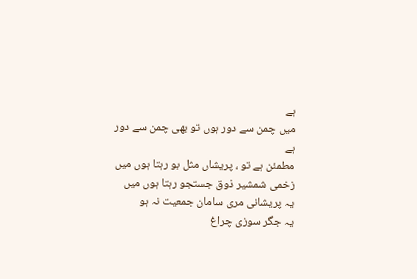ہے
میں چمن سے دور ہوں تو بھی چمن سے دور ہے
مطمئن ہے تو ، پریشاں مثل بو رہتا ہوں میں
زخمی شمشیر ذوق جستجو رہتا ہوں میں
یہ پریشانی مری سامان جمعیت نہ ہو
یہ جگر سوزی چراغ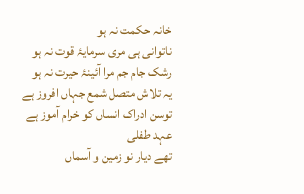خانہ حکمت نہ ہو
ناتوانی ہی مری سرمایۂ قوت نہ ہو
رشک جام جم مرا آئینۂ حیرت نہ ہو
یہ تلاش متصل شمع جہاں افروز ہے
توسن ادراک انساں کو خرام آموز ہے
عہد طفلی
تھے دیار نو زمین و آسماں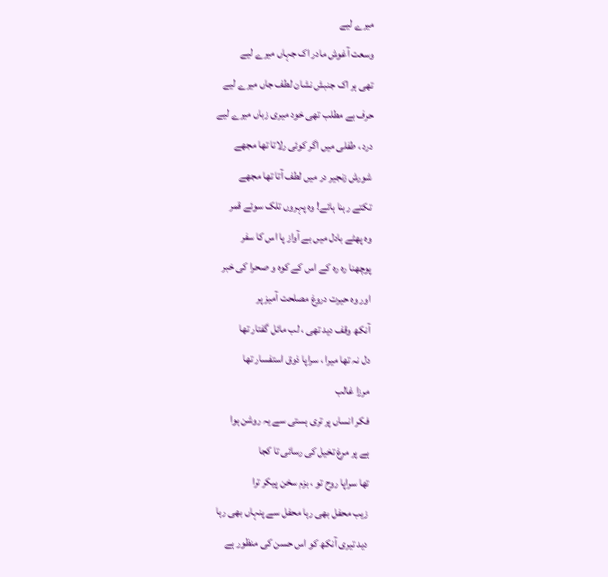میرے لیے
وسعت آغوش مادر اک جہاں میرے لیے
تھی ہر اک جنبش نشان لطف جاں میرے لیے
حرف بے مطلب تھی خود میری زباں میرے لیے
درد ، طفلی میں اگر کوئی رلاتا تھا مجھے
شورش زنجیر در میں لطف آتا تھا مجھے
تکتے رہنا ہائے! وہ پہروں تلک سوئے قمر
وہ پھٹے بادل میں بے آواز پا اس کا سفر
پوچھنا رہ رہ کے اس کے کوہ و صحرا کی خبر
اور وہ حیرت دروغ مصلحت آمیز پر
آنکھ وقف دید تھی ، لب مائل گفتار تھا
دل نہ تھا میرا ، سراپا ذوق استفسار تھا
مرزا غالب
فکر انساں پر تری ہستی سے یہ روشن ہوا
ہے پر مرغ تخیل کی رسائی تا کجا
تھا سراپا روح تو ، بزم سخن پیکر ترا
زیب محفل بھی رہا محفل سے پنہاں بھی رہا
دید تیری آنکھ کو اس حسن کی منظور ہے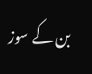بن کے سوز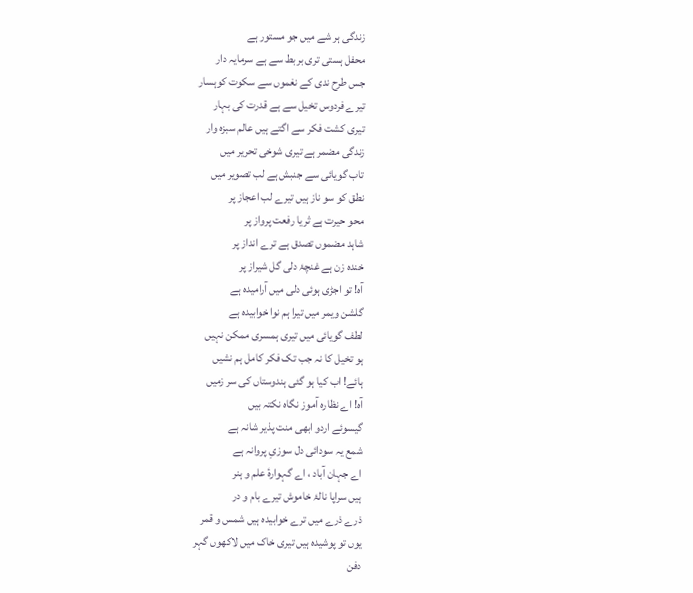زندگی ہر شے میں جو مستور ہے
محفل ہستی تری بربط سے ہے سرمایہ دار
جس طرح ندی کے نغموں سے سکوت کوہسار
تیرے فردوس تخیل سے ہے قدرت کی بہار
تیری کشت فکر سے اگتے ہیں عالم سبزہ وار
زندگی مضمر ہے تیری شوخی تحریر میں
تاب گویائی سے جنبش ہے لب تصویر میں
نطق کو سو ناز ہیں تیرے لب اعجاز پر
محو حیرت ہے ثریا رفعت پرواز پر
شاہد مضموں تصدق ہے ترے انداز پر
خندہ زن ہے غنچۂ دلی گل شیراز پر
آہ! تو اجڑی ہوئی دلی میں آرامیدہ ہے
گلشن ویمر میں تیرا ہم نوا خوابیدہ ہے
لطف گویائی میں تیری ہمسری ممکن نہیں
ہو تخیل کا نہ جب تک فکر کامل ہم نشیں
ہائے! اب کیا ہو گئی ہندوستاں کی سر زمیں
آہ! اے نظارہ آموز نگاہ نکتہ بیں
گیسوئے اردو ابھی منت پذیر شانہ ہے
شمع یہ سودائی دل سوزیِ پروانہ ہے
اے جہان آباد ، اے گہوارۂ علم و ہنر
ہیں سراپا نالۂ خاموش تیرے بام و در
ذرے ذرے میں ترے خوابیدہ ہیں شمس و قمر
یوں تو پوشیدہ ہیں تیری خاک میں لاکھوں گہر
دفن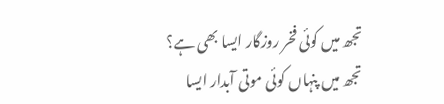تجھ میں کوئی فخر روزگار ایسا بھی ہے؟
تجھ میں پنہاں کوئی موتی آبدار ایسا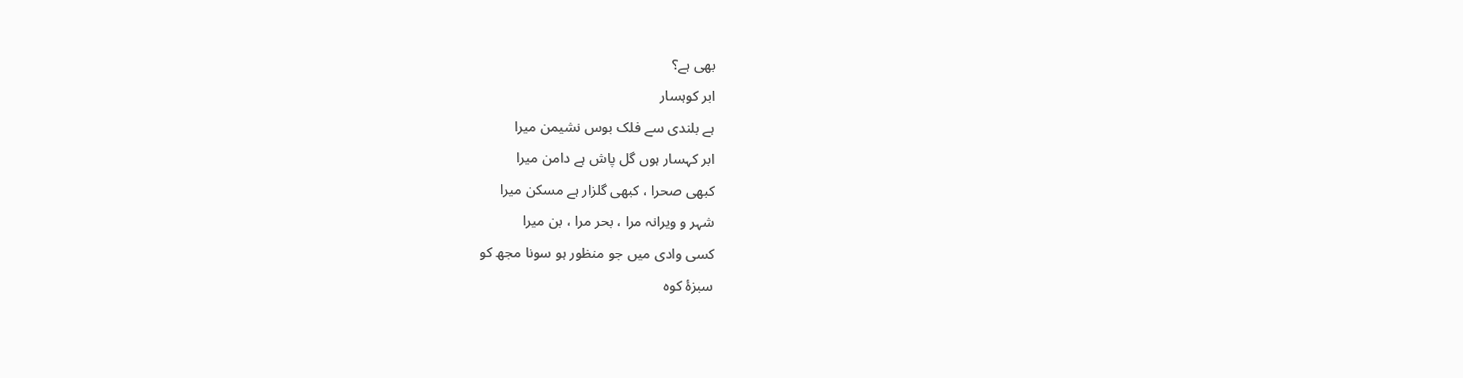بھی ہے؟
ابر کوہسار
ہے بلندی سے فلک بوس نشیمن میرا
ابر کہسار ہوں گل پاش ہے دامن میرا
کبھی صحرا ، کبھی گلزار ہے مسکن میرا
شہر و ویرانہ مرا ، بحر مرا ، بن میرا
کسی وادی میں جو منظور ہو سونا مجھ کو
سبزۂ کوہ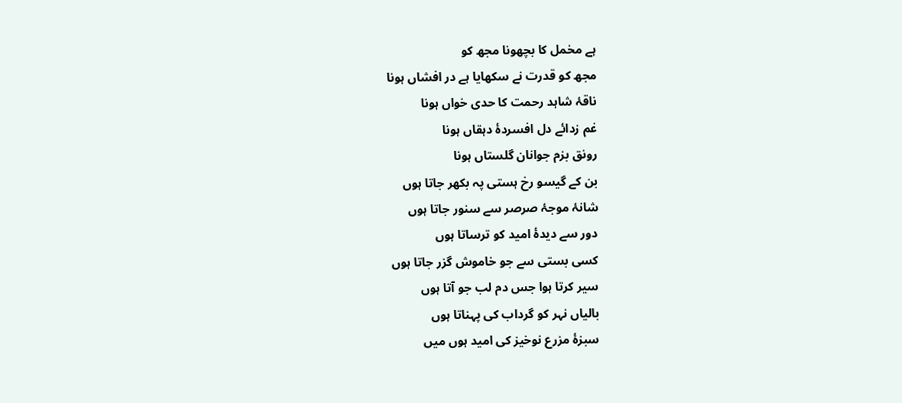ہے مخمل کا بچھونا مجھ کو
مجھ کو قدرت نے سکھایا ہے در افشاں ہونا
ناقۂ شاہد رحمت کا حدی خواں ہونا
غم زدائے دل افسردۂ دہقاں ہونا
رونق بزم جوانان گلستاں ہونا
بن کے گیسو رخ ہستی پہ بکھر جاتا ہوں
شانۂ موجۂ صرصر سے سنور جاتا ہوں
دور سے دیدۂ امید کو ترساتا ہوں
کسی بستی سے جو خاموش گزر جاتا ہوں
سیر کرتا ہوا جس دم لب جو آتا ہوں
بالیاں نہر کو گرداب کی پہناتا ہوں
سبزۂ مزرع نوخیز کی امید ہوں میں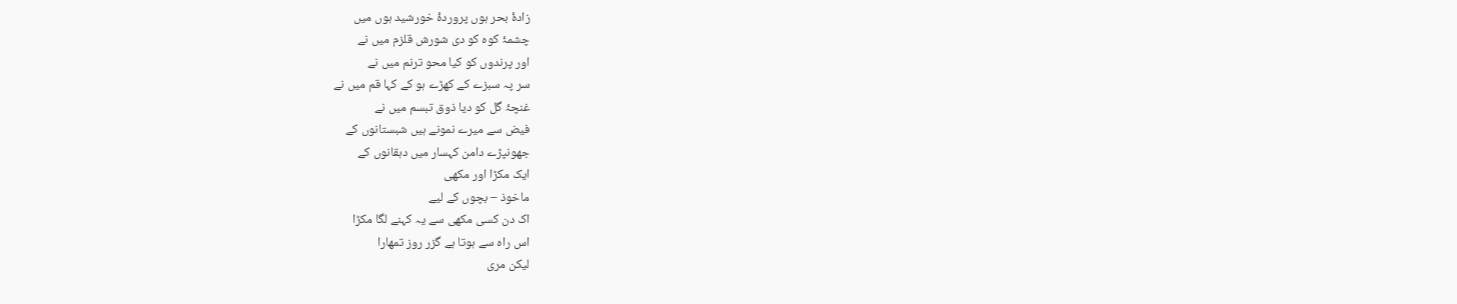زادۂ بحر ہوں پروردۂ خورشید ہوں میں
چشمۂ کوہ کو دی شورش قلزم میں نے
اور پرندوں کو کیا محو ترنم میں نے
سر پہ سبزے کے کھڑے ہو کے کہا قم میں نے
غنچۂ گل کو دیا ذوق تبسم میں نے
فیض سے میرے نمونے ہیں شبستانوں کے
جھونپڑے دامن کہسار میں دہقانوں کے
ایک مکڑا اور مکھی
ماخوذ – بچوں کے لیے
اک دن کسی مکھی سے یہ کہنے لگا مکڑا
اس راہ سے ہوتا ہے گزر روز تمھارا
لیکن مری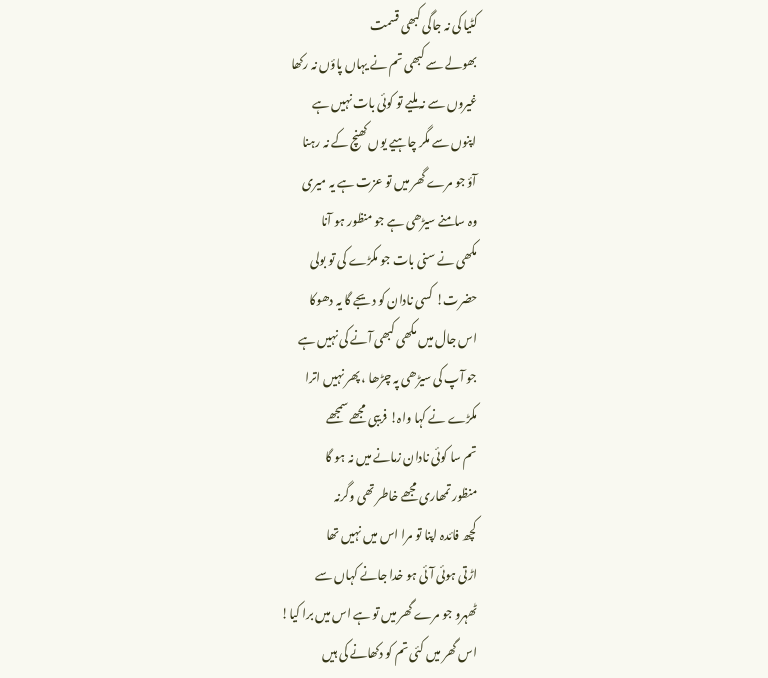کٹیا کی نہ جاگی کبھی قسمت
بھولے سے کبھی تم نے یہاں پاؤں نہ رکھا
غیروں سے نہ ملیے تو کوئی بات نہیں ہے
اپنوں سے مگر چاہیے یوں کھنچ کے نہ رہنا
آؤ جو مرے گھر میں تو عزت ہے یہ میری
وہ سامنے سیڑھی ہے جو منظور ہو آنا
مکھی نے سنی بات جو مکڑے کی تو بولی
حضرت! کسی نادان کو دیجے گا یہ دھوکا
اس جال میں مکھی کبھی آنے کی نہیں ہے
جو آپ کی سیڑھی پہ چڑھا ، پھر نہیں اترا
مکڑے نے کہا واہ! فریبی مجھے سمجھے
تم سا کوئی نادان زمانے میں نہ ہو گا
منظور تمھاری مجھے خاطر تھی وگرنہ
کچھ فائدہ اپنا تو مرا اس میں نہیں تھا
اڑتی ہوئی آئی ہو خدا جانے کہاں سے
ٹھہرو جو مرے گھر میں تو ہے اس میں برا کیا!
اس گھر میں کئی تم کو دکھانے کی ہیں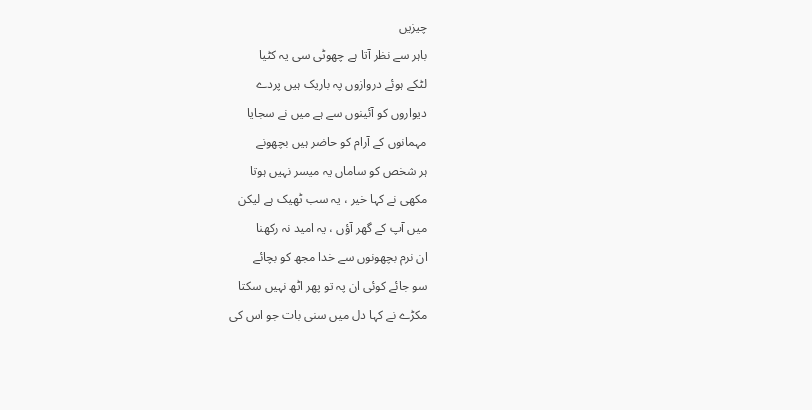چیزیں
باہر سے نظر آتا ہے چھوٹی سی یہ کٹیا
لٹکے ہوئے دروازوں پہ باریک ہیں پردے
دیواروں کو آئینوں سے ہے میں نے سجایا
مہمانوں کے آرام کو حاضر ہیں بچھونے
ہر شخص کو ساماں یہ میسر نہیں ہوتا
مکھی نے کہا خیر ، یہ سب ٹھیک ہے لیکن
میں آپ کے گھر آؤں ، یہ امید نہ رکھنا
ان نرم بچھونوں سے خدا مجھ کو بچائے
سو جائے کوئی ان پہ تو پھر اٹھ نہیں سکتا
مکڑے نے کہا دل میں سنی بات جو اس کی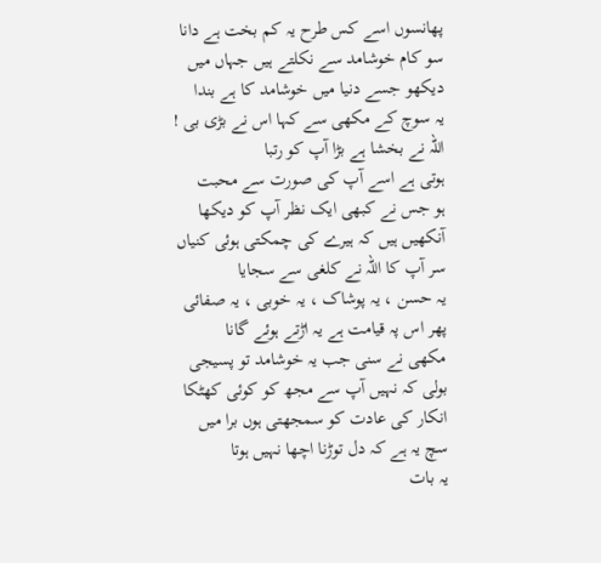پھانسوں اسے کس طرح یہ کم بخت ہے دانا
سو کام خوشامد سے نکلتے ہیں جہاں میں
دیکھو جسے دنیا میں خوشامد کا ہے بندا
یہ سوچ کے مکھی سے کہا اس نے بڑی بی !
اللہ نے بخشا ہے بڑا آپ کو رتبا
ہوتی ہے اسے آپ کی صورت سے محبت
ہو جس نے کبھی ایک نظر آپ کو دیکھا
آنکھیں ہیں کہ ہیرے کی چمکتی ہوئی کنیاں
سر آپ کا اللہ نے کلغی سے سجایا
یہ حسن ، یہ پوشاک ، یہ خوبی ، یہ صفائی
پھر اس پہ قیامت ہے یہ اڑتے ہوئے گانا
مکھی نے سنی جب یہ خوشامد تو پسیجی
بولی کہ نہیں آپ سے مجھ کو کوئی کھٹکا
انکار کی عادت کو سمجھتی ہوں برا میں
سچ یہ ہے کہ دل توڑنا اچھا نہیں ہوتا
یہ بات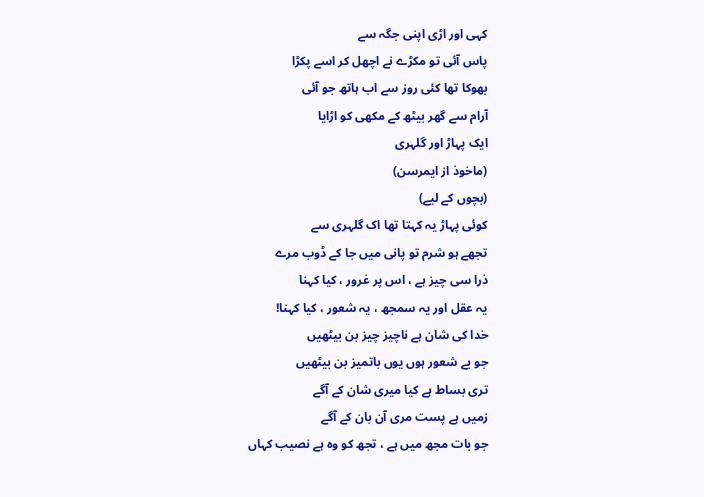کہی اور اڑی اپنی جگہ سے
پاس آئی تو مکڑے نے اچھل کر اسے پکڑا
بھوکا تھا کئی روز سے اب ہاتھ جو آئی
آرام سے گھر بیٹھ کے مکھی کو اڑایا
ایک پہاڑ اور گلہری
(ماخوذ از ایمرسن)
(بچوں کے لیے)
کوئی پہاڑ یہ کہتا تھا اک گلہری سے
تجھے ہو شرم تو پانی میں جا کے ڈوب مرے
ذرا سی چیز ہے ، اس پر غرور ، کیا کہنا
یہ عقل اور یہ سمجھ ، یہ شعور ، کیا کہنا!
خدا کی شان ہے ناچیز چیز بن بیٹھیں
جو بے شعور ہوں یوں باتمیز بن بیٹھیں
تری بساط ہے کیا میری شان کے آگے
زمیں ہے پست مری آن بان کے آگے
جو بات مجھ میں ہے ، تجھ کو وہ ہے نصیب کہاں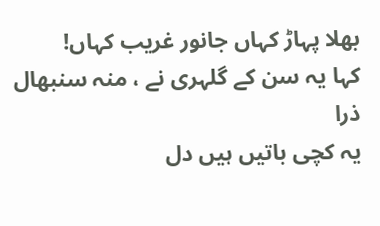بھلا پہاڑ کہاں جانور غریب کہاں!
کہا یہ سن کے گلہری نے ، منہ سنبھال ذرا
یہ کچی باتیں ہیں دل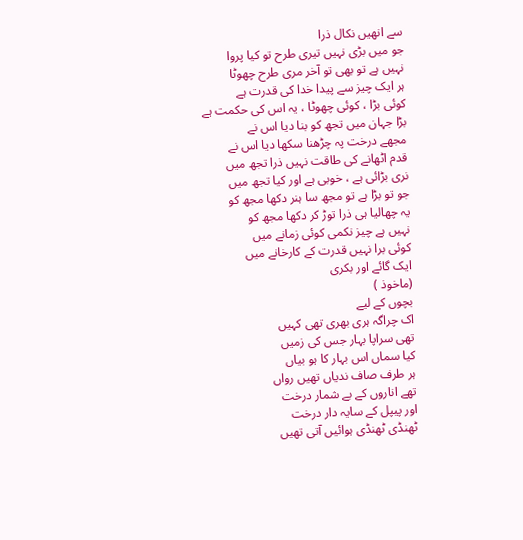سے انھیں نکال ذرا
جو میں بڑی نہیں تیری طرح تو کیا پروا
نہیں ہے تو بھی تو آخر مری طرح چھوٹا
ہر ایک چیز سے پیدا خدا کی قدرت ہے
کوئی بڑا ، کوئی چھوٹا ، یہ اس کی حکمت ہے
بڑا جہان میں تجھ کو بنا دیا اس نے
مجھے درخت پہ چڑھنا سکھا دیا اس نے
قدم اٹھانے کی طاقت نہیں ذرا تجھ میں
نری بڑائی ہے ، خوبی ہے اور کیا تجھ میں
جو تو بڑا ہے تو مجھ سا ہنر دکھا مجھ کو
یہ چھالیا ہی ذرا توڑ کر دکھا مجھ کو
نہیں ہے چیز نکمی کوئی زمانے میں
کوئی برا نہیں قدرت کے کارخانے میں
ایک گائے اور بکری
(ماخوذ )
بچوں کے لیے
اک چراگہ ہری بھری تھی کہیں
تھی سراپا بہار جس کی زمیں
کیا سماں اس بہار کا ہو بیاں
ہر طرف صاف ندیاں تھیں رواں
تھے اناروں کے بے شمار درخت
اور پیپل کے سایہ دار درخت
ٹھنڈی ٹھنڈی ہوائیں آتی تھیں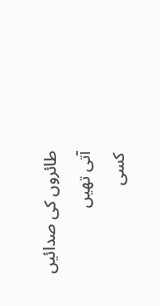طائروں کی صدائیں آتی تھیں
کسی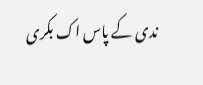ندی کے پاس اک بکری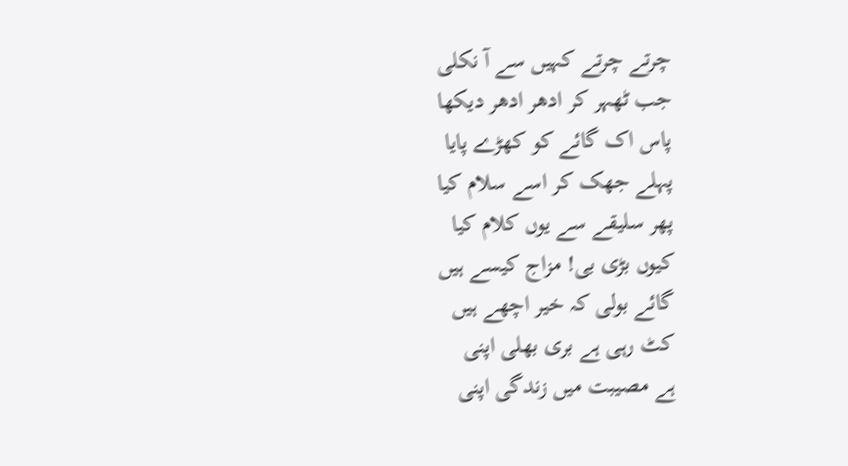چرتے چرتے کہیں سے آ نکلی
جب ٹھہر کر ادھر ادھر دیکھا
پاس اک گائے کو کھڑے پایا
پہلے جھک کر اسے سلام کیا
پھر سلیقے سے یوں کلام کیا
کیوں بڑی بی! مزاج کیسے ہیں
گائے بولی کہ خیر اچھے ہیں
کٹ رہی ہے بری بھلی اپنی
ہے مصیبت میں زندگی اپنی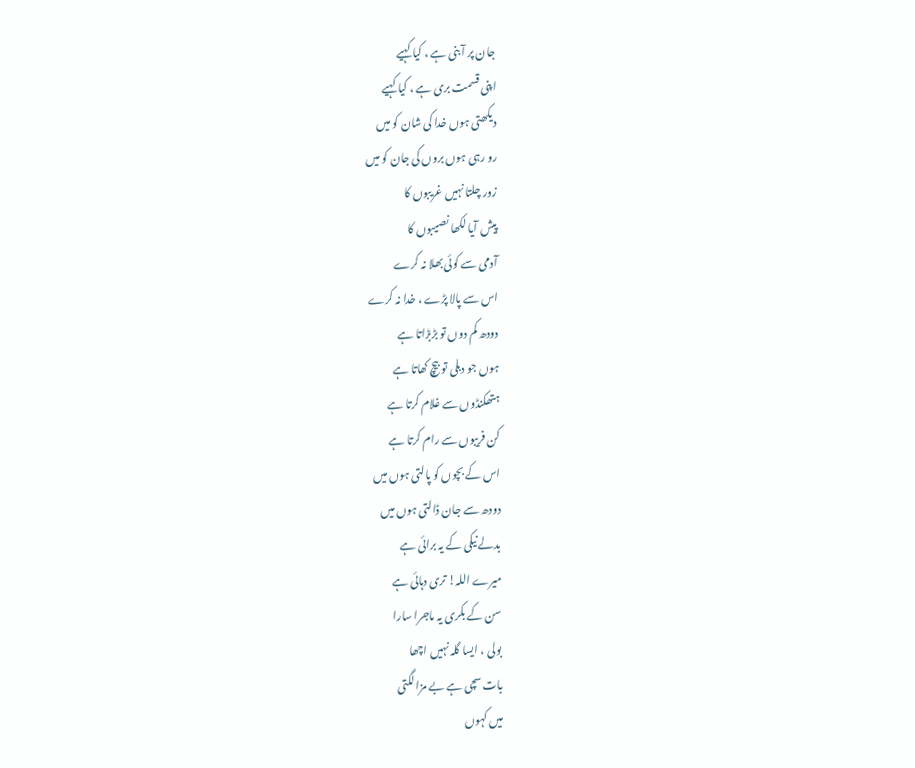جان پر آ بنی ہے ، کیا کہیے
اپنی قسمت بری ہے ، کیا کہیے
دیکھتی ہوں خدا کی شان کو میں
رو رہی ہوں بروں کی جان کو میں
زور چلتا نہیں غریبوں کا
پیش آیا لکھا نصیبوں کا
آدمی سے کوئی بھلا نہ کرے
اس سے پالا پڑے ، خدا نہ کرے
دودھ کم دوں تو بڑبڑاتا ہے
ہوں جو دبلی تو بیچ کھاتا ہے
ہتھکنڈوں سے غلام کرتا ہے
کن فریبوں سے رام کرتا ہے
اس کے بچوں کو پالتی ہوں میں
دودھ سے جان ڈالتی ہوں میں
بدلے نیکی کے یہ برائی ہے
میرے اللہ! تری دہائی ہے
سن کے بکری یہ ماجرا سارا
بولی ، ایسا گلہ نہیں اچھا
بات سچی ہے بے مزا لگتی
میں کہوں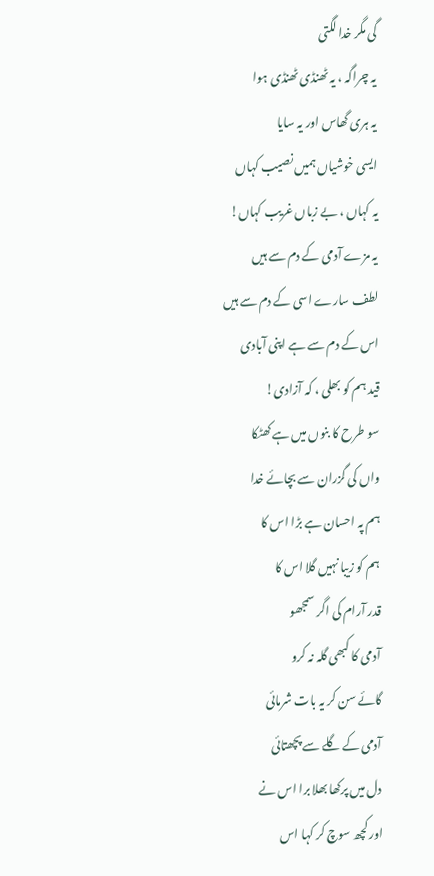گی مگر خدا لگتی
یہ چراگہ ، یہ ٹھنڈی ٹھنڈی ہوا
یہ ہری گھاس اور یہ سایا
ایسی خوشیاں ہمیں نصیب کہاں
یہ کہاں ، بے زباں غریب کہاں!
یہ مزے آدمی کے دم سے ہیں
لطف سارے اسی کے دم سے ہیں
اس کے دم سے ہے اپنی آبادی
قید ہم کو بھلی ، کہ آزادی!
سو طرح کا بنوں میں ہے کھٹکا
واں کی گزران سے بچائے خدا
ہم پہ احسان ہے بڑا اس کا
ہم کو زیبا نہیں گلا اس کا
قدر آرام کی اگر سمجھو
آدمی کا کبھی گلہ نہ کرو
گائے سن کر یہ بات شرمائی
آدمی کے گلے سے پچھتائی
دل میں پرکھا بھلا برا اس نے
اور کچھ سوچ کر کہا اس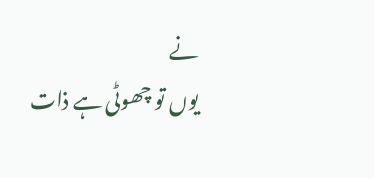نے
یوں تو چھوٹی ہے ذات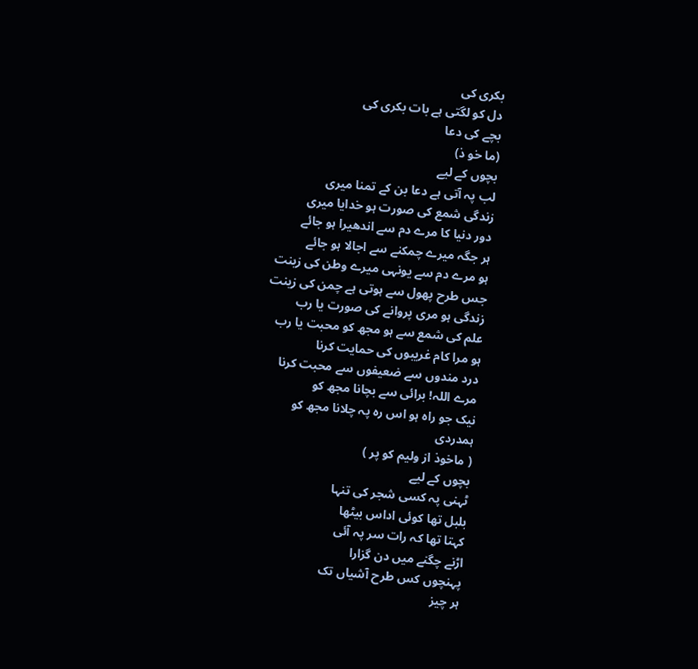بکری کی
دل کو لگتی ہے بات بکری کی
بچے کی دعا
(ما خو ذ)
بچوں کے لیے
لب پہ آتی ہے دعا بن کے تمنا میری
زندگی شمع کی صورت ہو خدایا میری
دور دنیا کا مرے دم سے اندھیرا ہو جائے
ہر جگہ میرے چمکنے سے اجالا ہو جائے
ہو مرے دم سے یونہی میرے وطن کی زینت
جس طرح پھول سے ہوتی ہے چمن کی زینت
زندگی ہو مری پروانے کی صورت یا رب
علم کی شمع سے ہو مجھ کو محبت یا رب
ہو مرا کام غریبوں کی حمایت کرنا
درد مندوں سے ضعیفوں سے محبت کرنا
مرے اللہ! برائی سے بچانا مجھ کو
نیک جو راہ ہو اس رہ پہ چلانا مجھ کو
ہمدردی
( ماخوذ از ولیم کو پر )
بچوں کے لیے
ٹہنی پہ کسی شجر کی تنہا
بلبل تھا کوئی اداس بیٹھا
کہتا تھا کہ رات سر پہ آئی
اڑنے چگنے میں دن گزارا
پہنچوں کس طرح آشیاں تک
ہر چیز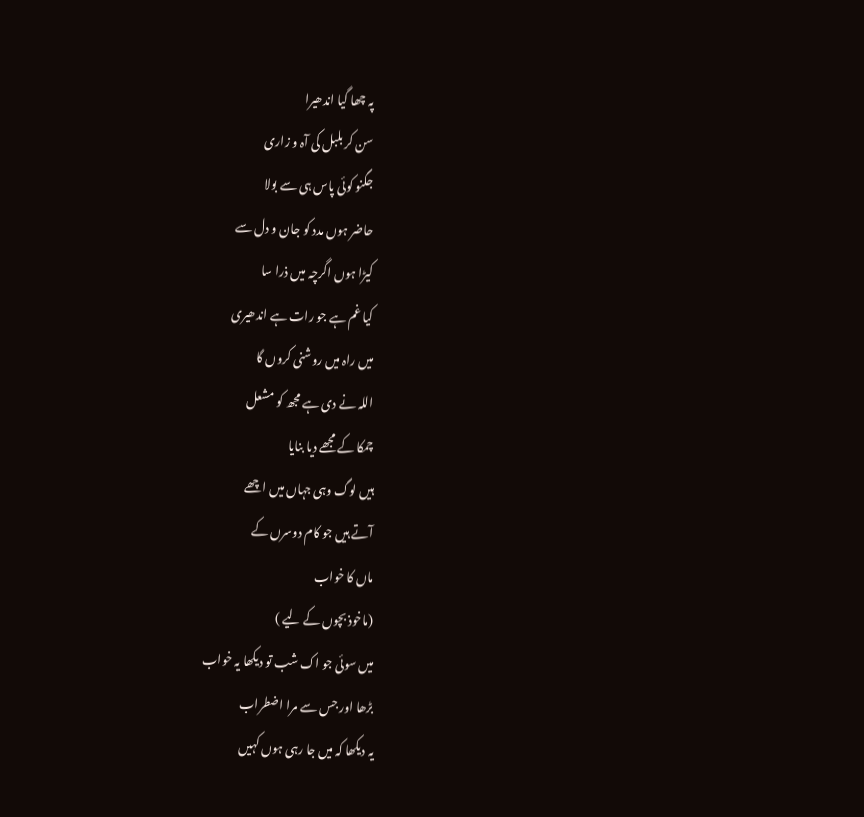پہ چھا گیا اندھیرا
سن کر بلبل کی آہ و زاری
جگنو کوئی پاس ہی سے بولا
حاضر ہوں مدد کو جان و دل سے
کیڑا ہوں اگرچہ میں ذرا سا
کیا غم ہے جو رات ہے اندھیری
میں راہ میں روشنی کروں گا
اللہ نے دی ہے مجھ کو مشعل
چمکا کے مجھے دیا بنایا
ہیں لوگ وہی جہاں میں اچھے
آتے ہیں جو کام دوسرں کے
ماں کا خواب
(ماخوذ بچوں کے لیے )
میں سوئی جو اک شب تو دیکھا یہ خواب
بڑھا اور جس سے مرا اضطراب
یہ دیکھا کہ میں جا رہی ہوں کہیں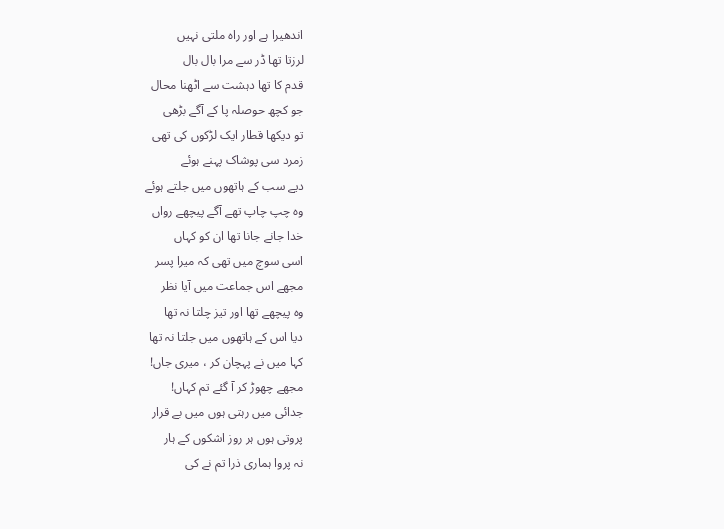اندھیرا ہے اور راہ ملتی نہیں
لرزتا تھا ڈر سے مرا بال بال
قدم کا تھا دہشت سے اٹھنا محال
جو کچھ حوصلہ پا کے آگے بڑھی
تو دیکھا قطار ایک لڑکوں کی تھی
زمرد سی پوشاک پہنے ہوئے
دیے سب کے ہاتھوں میں جلتے ہوئے
وہ چپ چاپ تھے آگے پیچھے رواں
خدا جانے جانا تھا ان کو کہاں
اسی سوچ میں تھی کہ میرا پسر
مجھے اس جماعت میں آیا نظر
وہ پیچھے تھا اور تیز چلتا نہ تھا
دیا اس کے ہاتھوں میں جلتا نہ تھا
کہا میں نے پہچان کر ، میری جاں!
مجھے چھوڑ کر آ گئے تم کہاں!
جدائی میں رہتی ہوں میں بے قرار
پروتی ہوں ہر روز اشکوں کے ہار
نہ پروا ہماری ذرا تم نے کی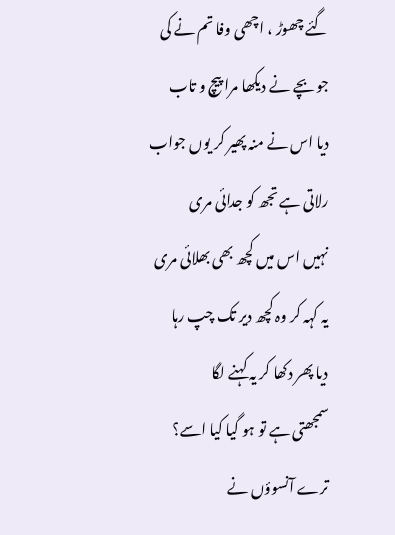گئے چھوڑ ، اچھی وفا تم نے کی
جو بچے نے دیکھا مرا پیچ و تاب
دیا اس نے منہ پھیر کر یوں جواب
رلاتی ہے تجھ کو جدائی مری
نہیں اس میں کچھ بھی بھلائی مری
یہ کہہ کر وہ کچھ دیر تک چپ رہا
دیا پھر دکھا کر یہ کہنے لگا
سمجھتی ہے تو ہو گیا کیا اسے؟
ترے آنسوؤں نے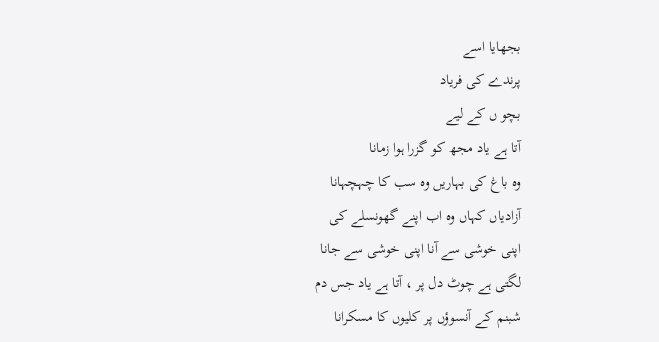بجھایا اسے
پرندے کی فریاد
بچو ں کے لیے
آتا ہے یاد مجھ کو گزرا ہوا زمانا
وہ باغ کی بہاریں وہ سب کا چہچہانا
آزادیاں کہاں وہ اب اپنے گھونسلے کی
اپنی خوشی سے آنا اپنی خوشی سے جانا
لگتی ہے چوٹ دل پر ، آتا ہے یاد جس دم
شبنم کے آنسوؤں پر کلیوں کا مسکرانا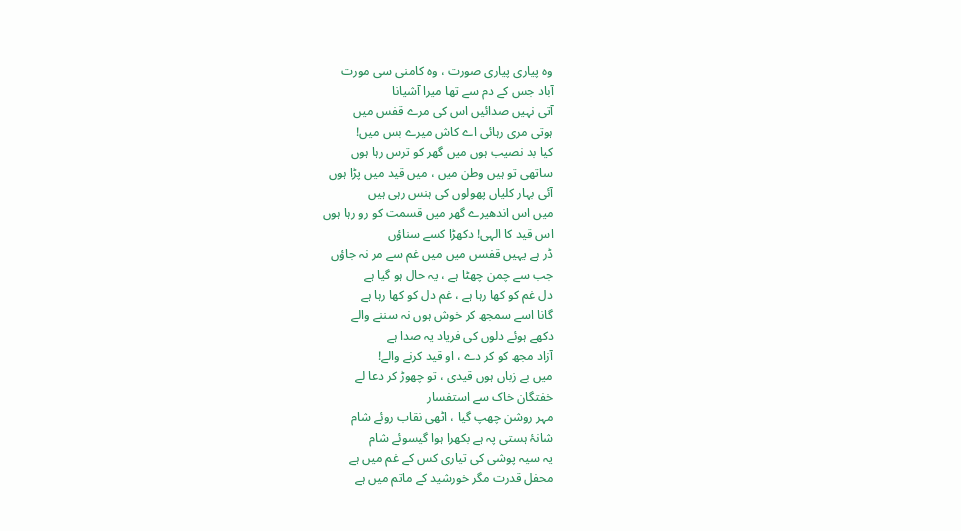وہ پیاری پیاری صورت ، وہ کامنی سی مورت
آباد جس کے دم سے تھا میرا آشیانا
آتی نہیں صدائیں اس کی مرے قفس میں
ہوتی مری رہائی اے کاش میرے بس میں!
کیا بد نصیب ہوں میں گھر کو ترس رہا ہوں
ساتھی تو ہیں وطن میں ، میں قید میں پڑا ہوں
آئی بہار کلیاں پھولوں کی ہنس رہی ہیں
میں اس اندھیرے گھر میں قسمت کو رو رہا ہوں
اس قید کا الہی! دکھڑا کسے سناؤں
ڈر ہے یہیں قفسں میں میں غم سے مر نہ جاؤں
جب سے چمن چھٹا ہے ، یہ حال ہو گیا ہے
دل غم کو کھا رہا ہے ، غم دل کو کھا رہا ہے
گانا اسے سمجھ کر خوش ہوں نہ سننے والے
دکھے ہوئے دلوں کی فریاد یہ صدا ہے
آزاد مجھ کو کر دے ، او قید کرنے والے!
میں بے زباں ہوں قیدی ، تو چھوڑ کر دعا لے
خفتگان خاک سے استفسار
مہر روشن چھپ گیا ، اٹھی نقاب روئے شام
شانۂ ہستی پہ ہے بکھرا ہوا گیسوئے شام
یہ سیہ پوشی کی تیاری کس کے غم میں ہے
محفل قدرت مگر خورشید کے ماتم میں ہے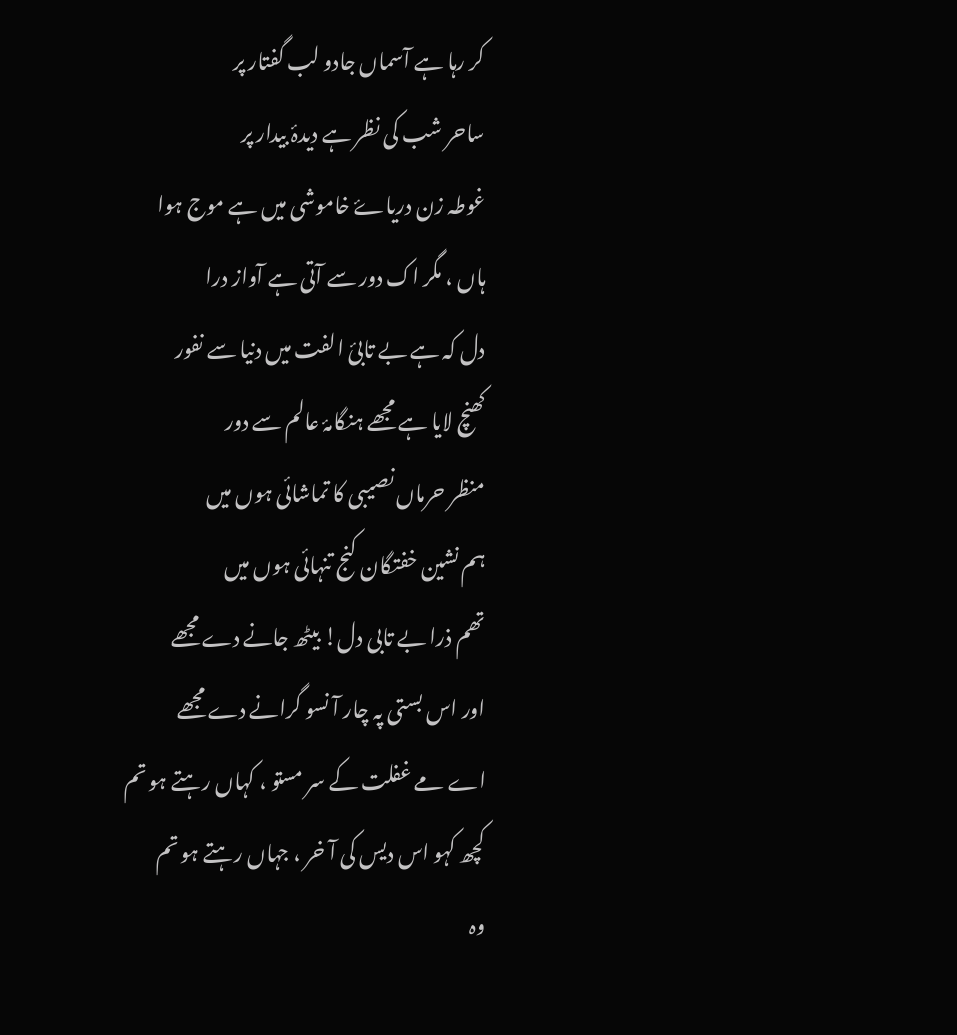کر رہا ہے آسماں جادو لب گفتار پر
ساحر شب کی نظر ہے دیدۂ بیدار پر
غوطہ زن دریاۓ خاموشی میں ہے موج ہوا
ہاں ، مگر اک دور سے آتی ہے آواز درا
دل کہ ہے بے تابئ الفت میں دنیا سے نفور
کھنچ لایا ہے مجھے ہنگامۂ عالم سے دور
منظر حرماں نصیبی کا تماشائی ہوں میں
ہم نشین خفتگان کنج تنہائی ہوں میں
تھم ذرا بے تابی دل! بیٹھ جانے دے مجھے
اور اس بستی پہ چار آ نسو گرانے دے مجھے
اے مے غفلت کے سر مستو ، کہاں رہتے ہو تم
کچھ کہو اس دیس کی آ خر ، جہاں رہتے ہو تم
وہ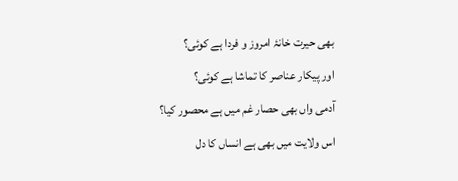بھی حیرت خانۂ امروز و فردا ہے کوئی؟
اور پیکار عناصر کا تماشا ہے کوئی؟
آدمی واں بھی حصار غم میں ہے محصور کیا؟
اس ولایت میں بھی ہے انساں کا دل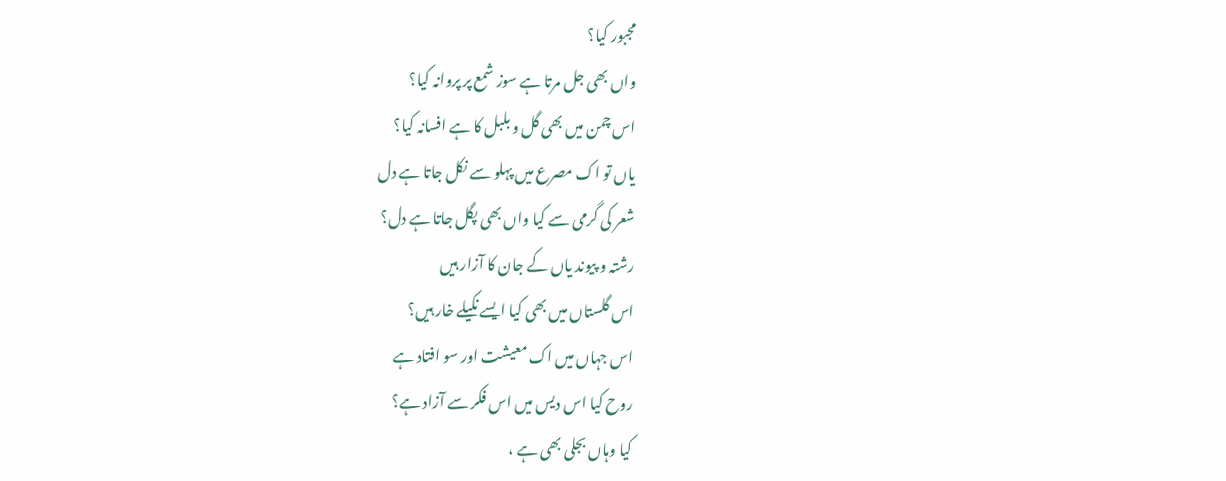مجبور کیا؟
واں بھی جل مرتا ہے سوز شمع پر پروانہ کیا؟
اس چمن میں بھی گل و بلبل کا ہے افسانہ کیا؟
یاں تو اک مصرع میں پہلو سے نکل جاتا ہے دل
شعر کی گرمی سے کیا واں بھی پگل جاتا ہے دل؟
رشتہ و پیوند یاں کے جان کا آزار ہیں
اس گلستاں میں بھی کیا ایسے نکیلے خار ہیں؟
اس جہاں میں اک معیشت اور سو افتاد ہے
روح کیا اس دیس میں اس فکر سے آزاد ہے؟
کیا وہاں بجلی بھی ہے ،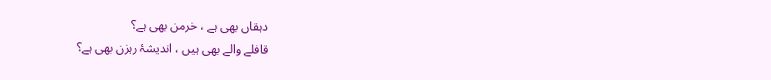دہقاں بھی ہے ، خرمن بھی ہے؟
قافلے والے بھی ہیں ، اندیشۂ رہزن بھی ہے؟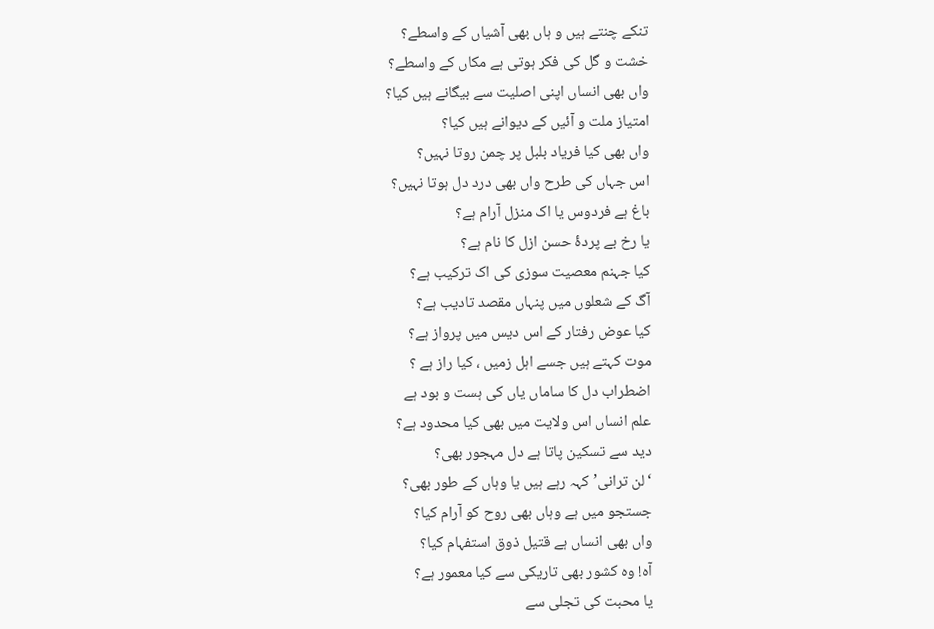تنکے چنتے ہیں و ہاں بھی آشیاں کے واسطے؟
خشت و گل کی فکر ہوتی ہے مکاں کے واسطے؟
واں بھی انساں اپنی اصلیت سے بیگانے ہیں کیا؟
امتیاز ملت و آئیں کے دیوانے ہیں کیا؟
واں بھی کیا فریاد بلبل پر چمن روتا نہیں؟
اس جہاں کی طرح واں بھی درد دل ہوتا نہیں؟
باغ ہے فردوس یا اک منزل آرام ہے؟
یا رخ بے پردۂ حسن ازل کا نام ہے؟
کیا جہنم معصیت سوزی کی اک ترکیب ہے؟
آگ کے شعلوں میں پنہاں مقصد تادیب ہے؟
کیا عوض رفتار کے اس دیس میں پرواز ہے؟
موت کہتے ہیں جسے اہل زمیں ، کیا راز ہے ؟
اضطراب دل کا ساماں یاں کی ہست و بود ہے
علم انساں اس ولایت میں بھی کیا محدود ہے؟
دید سے تسکین پاتا ہے دل مہجور بھی؟
‘لن ترانی’ کہہ رہے ہیں یا وہاں کے طور بھی؟
جستجو میں ہے وہاں بھی روح کو آرام کیا؟
واں بھی انساں ہے قتیل ذوق استفہام کیا؟
آہ! وہ کشور بھی تاریکی سے کیا معمور ہے؟
یا محبت کی تجلی سے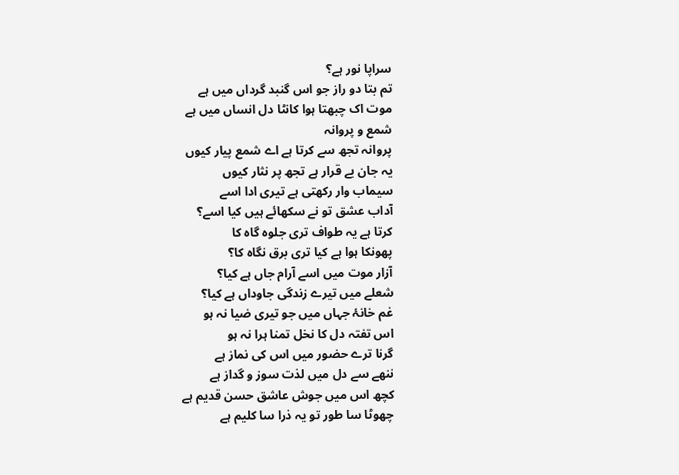سراپا نور ہے؟
تم بتا دو راز جو اس گنبد گرداں میں ہے
موت اک چبھتا ہوا کانٹا دل انساں میں ہے
شمع و پروانہ
پروانہ تجھ سے کرتا ہے اے شمع پیار کیوں
یہ جان بے قرار ہے تجھ پر نثار کیوں
سیماب وار رکھتی ہے تیری ادا اسے
آداب عشق تو نے سکھائے ہیں کیا اسے؟
کرتا ہے یہ طواف تری جلوہ گاہ کا
پھونکا ہوا ہے کیا تری برق نگاہ کا؟
آزار موت میں اسے آرام جاں ہے کیا؟
شعلے میں تیرے زندگی جاوداں ہے کیا؟
غم خانۂ جہاں میں جو تیری ضیا نہ ہو
اس تفتہ دل کا نخل تمنا ہرا نہ ہو
گرنا ترے حضور میں اس کی نماز ہے
ننھے سے دل میں لذت سوز و گداز ہے
کچھ اس میں جوش عاشق حسن قدیم ہے
چھوٹا سا طور تو یہ ذرا سا کلیم ہے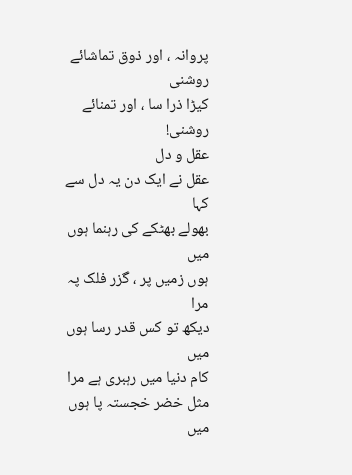پروانہ ، اور ذوق تماشائے روشنی
کیڑا ذرا سا ، اور تمنائے روشنی!
عقل و دل
عقل نے ایک دن یہ دل سے کہا
بھولے بھٹکے کی رہنما ہوں میں
ہوں زمیں پر ، گزر فلک پہ مرا
دیکھ تو کس قدر رسا ہوں میں
کام دنیا میں رہبری ہے مرا
مثل خضر خجستہ پا ہوں میں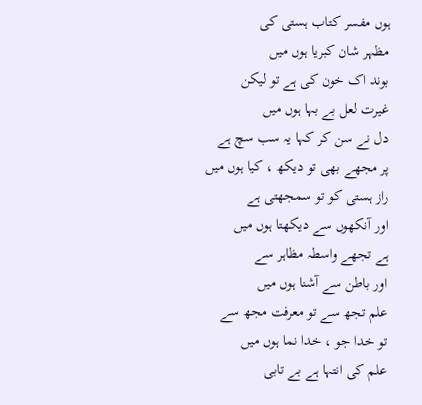ہوں مفسر کتاب ہستی کی
مظہر شان کبریا ہوں میں
بوند اک خون کی ہے تو لیکن
غیرت لعل بے بہا ہوں میں
دل نے سن کر کہا یہ سب سچ ہے
پر مجھے بھی تو دیکھ ، کیا ہوں میں
راز ہستی کو تو سمجھتی ہے
اور آنکھوں سے دیکھتا ہوں میں
ہے تجھے واسطہ مظاہر سے
اور باطن سے آشنا ہوں میں
علم تجھ سے تو معرفت مجھ سے
تو خدا جو ، خدا نما ہوں میں
علم کی انتہا ہے بے تابی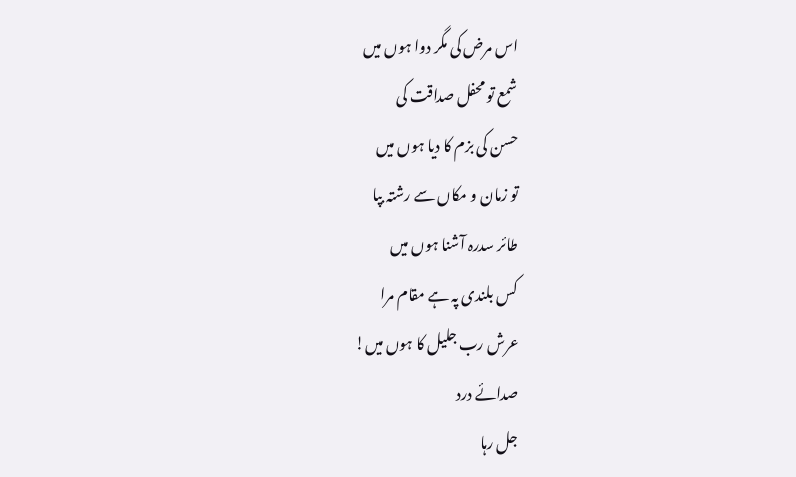اس مرض کی مگر دوا ہوں میں
شمع تو محفل صداقت کی
حسن کی بزم کا دیا ہوں میں
تو زمان و مکاں سے رشتہ بپا
طائر سدرہ آشنا ہوں میں
کس بلندی پہ ہے مقام مرا
عرش رب جلیل کا ہوں میں!
صدائے درد
جل رہا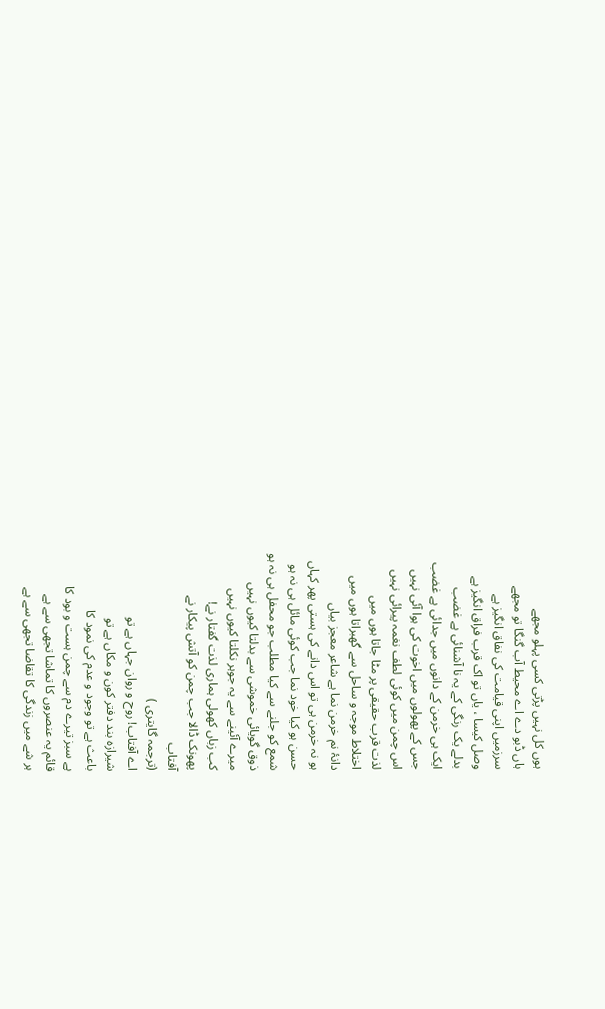ہوں کل نہیں پڑتی کسی پہلو مجھے
ہاں ڈبو دے اے محیط آب گنگا تو مجھے
سرزمیں اپنی قیامت کی نفاق انگیز ہے
وصل کیسا ، یاں تو اک قرب فراق انگیز ہے
بدلے یک رنگی کے یہ نا آشنائی ہے غضب
ایک ہی خرمن کے دانوں میں جدائی ہے غضب
جس کے پھولوں میں اخوت کی ہوا آئی نہیں
اس چمن میں کوئی لطف نغمہ پیرائی نہیں
لذت قرب حقیقی پر مٹا جاتا ہوں میں
اختلاط موجہ و ساحل سے گھبراتا ہوں میں
دانۂ نم خرمن نما ہے شاعر معجز بیاں
ہو نہ خرمن ہی تو اس دانے کی ہستی پھر کہاں
حسن ہو کیا خود نما جب کوئی مائل ہی نہ ہو
شمع کو جلنے سے کیا مطلب جو محفل ہی نہ ہو
ذوق گویائی خموشی سے بدلتا کیوں نہیں
میرے آئینے سے یہ جوہر نکلتا کیوں نہیں
کب زباں کھولی ہماری لذت گفتار نے!
پھونک ڈالا جب چمن کو آتش پیکار نے
آفتاب
(ترجمہ گایتری )
اے آفتاب! روح و روان جہاں ہے تو
شیرازہ بند دفتر کون و مکاں ہے تو
باعث ہے تو وجود و عدم کی نمود کا
ہے سبز تیرے دم سے چمن ہست و بود کا
قائم یہ عنصروں کا تماشا تجھی سے ہے
ہر شے میں زندگی کا تقاضا تجھی سے ہے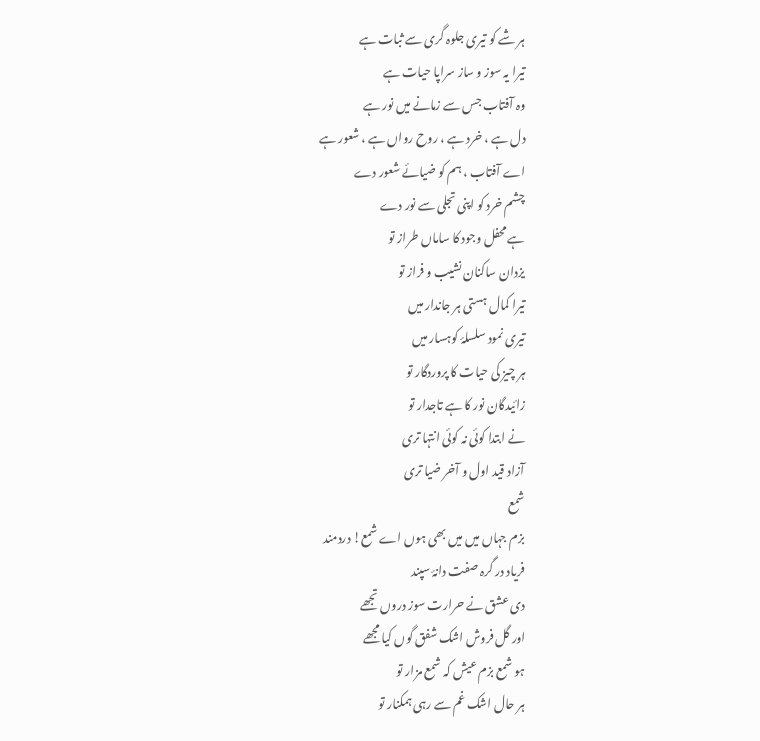ہر شے کو تیری جلوہ گری سے ثبات ہے
تیرا یہ سوز و ساز سراپا حیات ہے
وہ آفتاب جس سے زمانے میں نور ہے
دل ہے ، خرد ہے ، روح رواں ہے ، شعور ہے
اے آفتاب ، ہم کو ضیائے شعور دے
چشم خرد کو اپنی تجلی سے نور دے
ہے محفل وجود کا ساماں طراز تو
یزدان ساکنان نشیب و فراز تو
تیرا کمال ہستی ہر جاندار میں
تیری نمود سلسلۂ کوہسار میں
ہر چیز کی حیات کا پروردگار تو
زائیدگان نور کا ہے تاجدار تو
نے ابتدا کوئی نہ کوئی انتہا تری
آزاد قید اول و آخر ضیا تری
شمع
بزم جہاں میں میں بھی ہوں اے شمع! دردمند
فریاد در گرہ صفت دانۂ سپند
دی عشق نے حرارت سوز دروں تجھے
اور گل فروش اشک شفق گوں کیا مجھے
ہو شمع بزم عیش کہ شمع مزار تو
ہر حال اشک غم سے رہی ہمکنار تو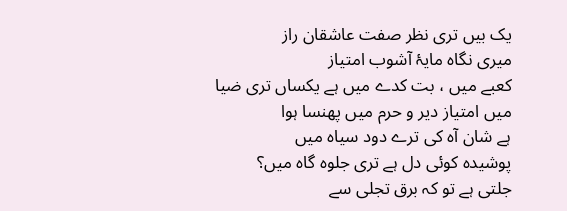یک بیں تری نظر صفت عاشقان راز
میری نگاہ مایۂ آشوب امتیاز
کعبے میں ، بت کدے میں ہے یکساں تری ضیا
میں امتیاز دیر و حرم میں پھنسا ہوا
ہے شان آہ کی ترے دود سیاہ میں
پوشیدہ کوئی دل ہے تری جلوہ گاہ میں؟
جلتی ہے تو کہ برق تجلی سے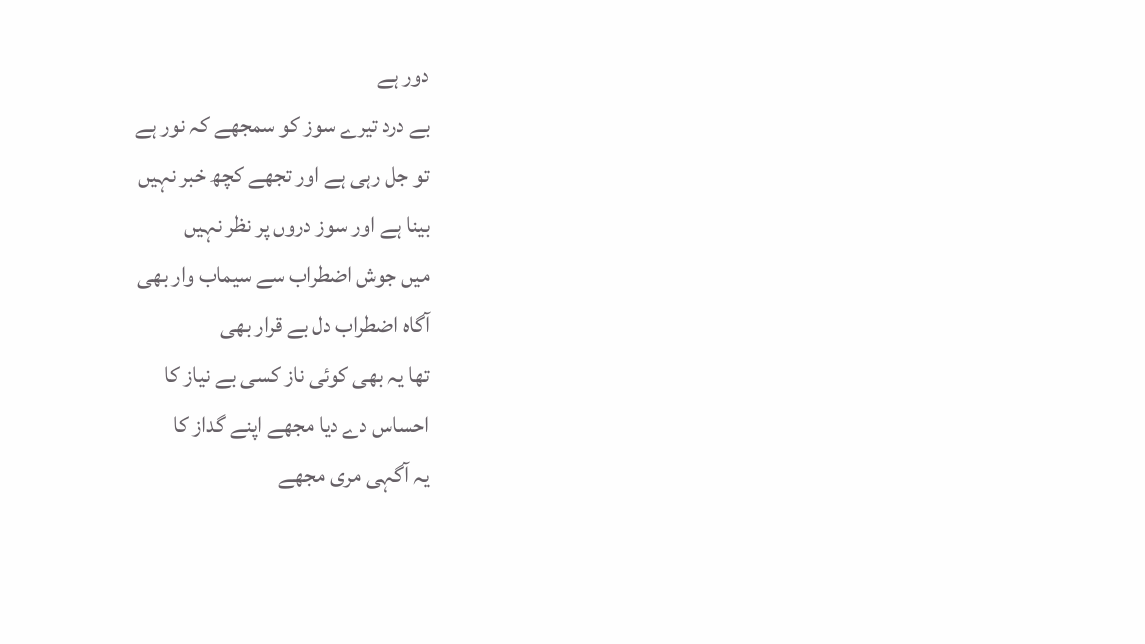دور ہے
بے درد تیرے سوز کو سمجھے کہ نور ہے
تو جل رہی ہے اور تجھے کچھ خبر نہیں
بینا ہے اور سوز دروں پر نظر نہیں
میں جوش اضطراب سے سیماب وار بھی
آگاہ اضطراب دل بے قرار بھی
تھا یہ بھی کوئی ناز کسی بے نیاز کا
احساس دے دیا مجھے اپنے گداز کا
یہ آگہی مری مجھے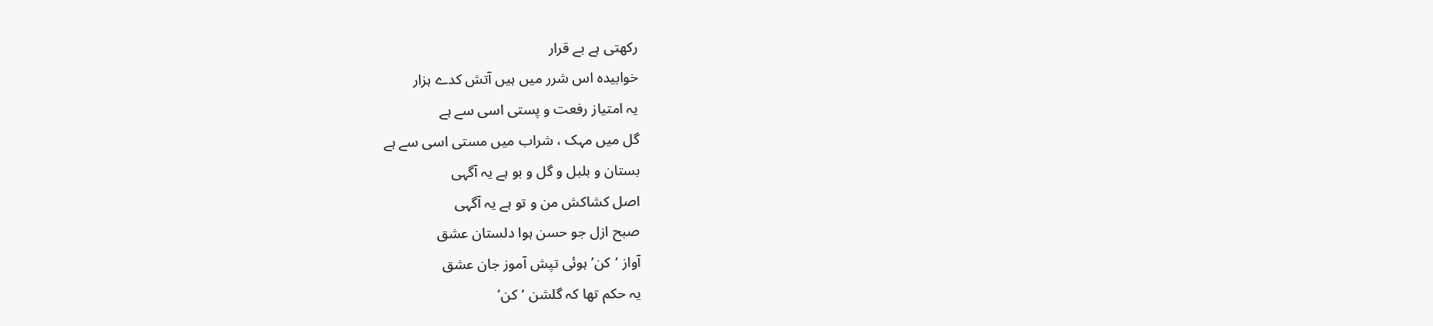رکھتی ہے بے قرار
خوابیدہ اس شرر میں ہیں آتش کدے ہزار
یہ امتیاز رفعت و پستی اسی سے ہے
گل میں مہک ، شراب میں مستی اسی سے ہے
بستان و بلبل و گل و بو ہے یہ آگہی
اصل کشاکش من و تو ہے یہ آگہی
صبح ازل جو حسن ہوا دلستان عشق
آواز ‘کن’ ہوئی تپش آموز جان عشق
یہ حکم تھا کہ گلشن ‘کن’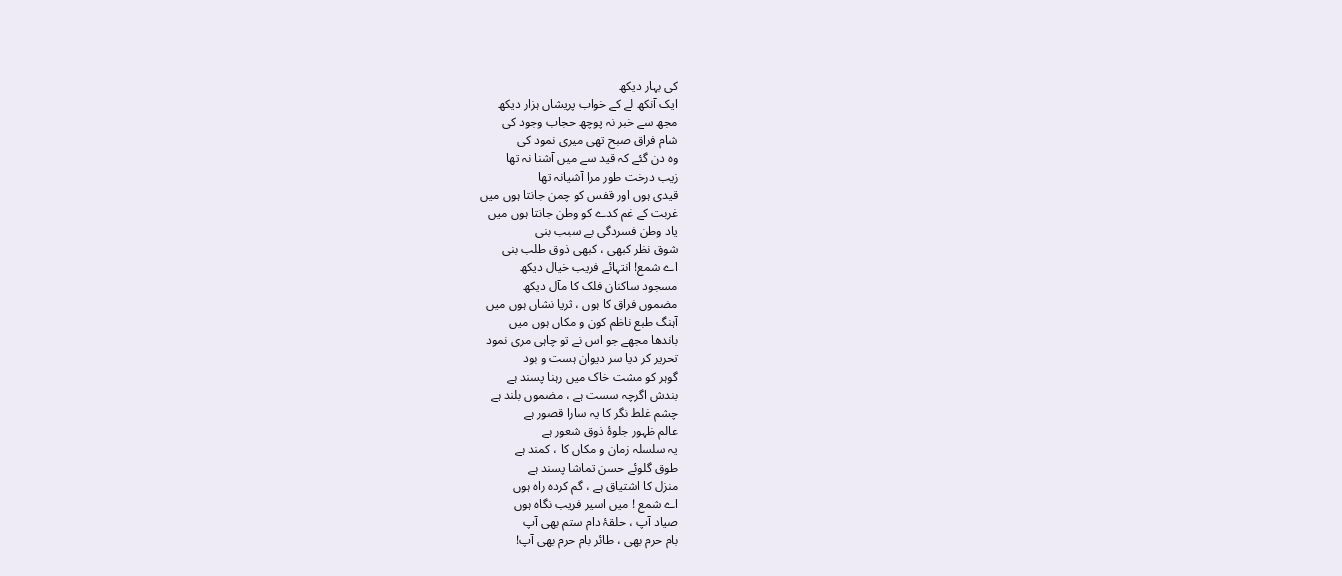کی بہار دیکھ
ایک آنکھ لے کے خواب پریشاں ہزار دیکھ
مجھ سے خبر نہ پوچھ حجاب وجود کی
شام فراق صبح تھی میری نمود کی
وہ دن گئے کہ قید سے میں آشنا نہ تھا
زیب درخت طور مرا آشیانہ تھا
قیدی ہوں اور قفس کو چمن جانتا ہوں میں
غربت کے غم کدے کو وطن جانتا ہوں میں
یاد وطن فسردگی بے سبب بنی
شوق نظر کبھی ، کبھی ذوق طلب بنی
اے شمع! انتہائے فریب خیال دیکھ
مسجود ساکنان فلک کا مآل دیکھ
مضموں فراق کا ہوں ، ثریا نشاں ہوں میں
آہنگ طبع ناظم کون و مکاں ہوں میں
باندھا مجھے جو اس نے تو چاہی مری نمود
تحریر کر دیا سر دیوان ہست و بود
گوہر کو مشت خاک میں رہنا پسند ہے
بندش اگرچہ سست ہے ، مضموں بلند ہے
چشم غلط نگر کا یہ سارا قصور ہے
عالم ظہور جلوۂ ذوق شعور ہے
یہ سلسلہ زمان و مکاں کا ، کمند ہے
طوق گلوئے حسن تماشا پسند ہے
منزل کا اشتیاق ہے ، گم کردہ راہ ہوں
اے شمع ! میں اسیر فریب نگاہ ہوں
صیاد آپ ، حلقۂ دام ستم بھی آپ
بام حرم بھی ، طائر بام حرم بھی آپ!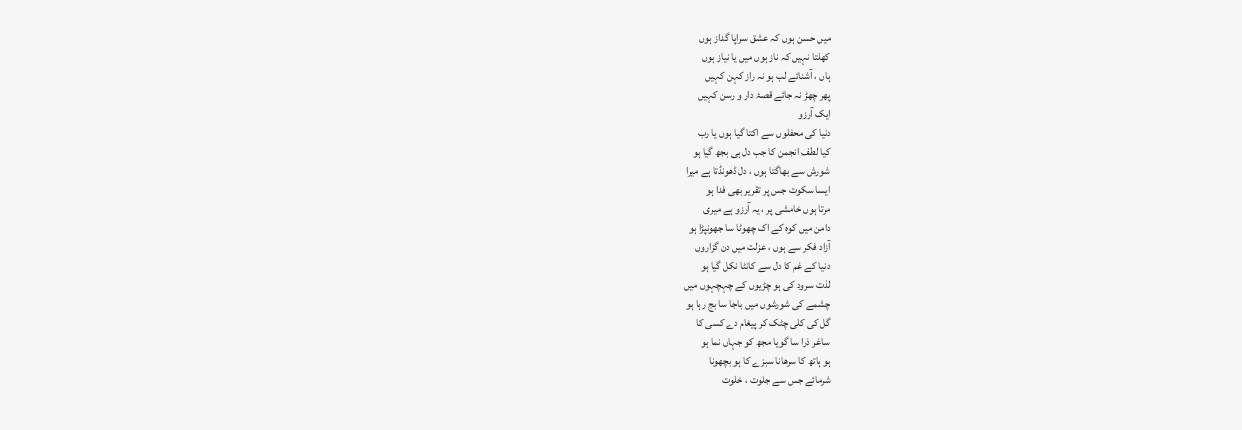میں حسن ہوں کہ عشق سراپا گداز ہوں
کھلتا نہیں کہ ناز ہوں میں یا نیاز ہوں
ہاں ، آشنائے لب ہو نہ راز کہن کہیں
پھر چھڑ نہ جائے قصۂ دار و رسن کہیں
ایک آرزو
دنیا کی محفلوں سے اکتا گیا ہوں یا رب
کیا لطف انجمن کا جب دل ہی بجھ گیا ہو
شورش سے بھاگتا ہوں ، دل ڈھونڈتا ہے میرا
ایسا سکوت جس پر تقریر بھی فدا ہو
مرتا ہوں خامشی پر ، یہ آرزو ہے میری
دامن میں کوہ کے اک چھوٹا سا جھونپڑا ہو
آزاد فکر سے ہوں ، عزلت میں دن گزاروں
دنیا کے غم کا دل سے کانٹا نکل گیا ہو
لذت سرود کی ہو چڑیوں کے چہچہوں میں
چشمے کی شورشوں میں باجا سا بج رہا ہو
گل کی کلی چٹک کر پیغام دے کسی کا
ساغر ذرا سا گویا مجھ کو جہاں نما ہو
ہو ہاتھ کا سرھانا سبزے کا ہو بچھونا
شرمائے جس سے جلوت ، خلوت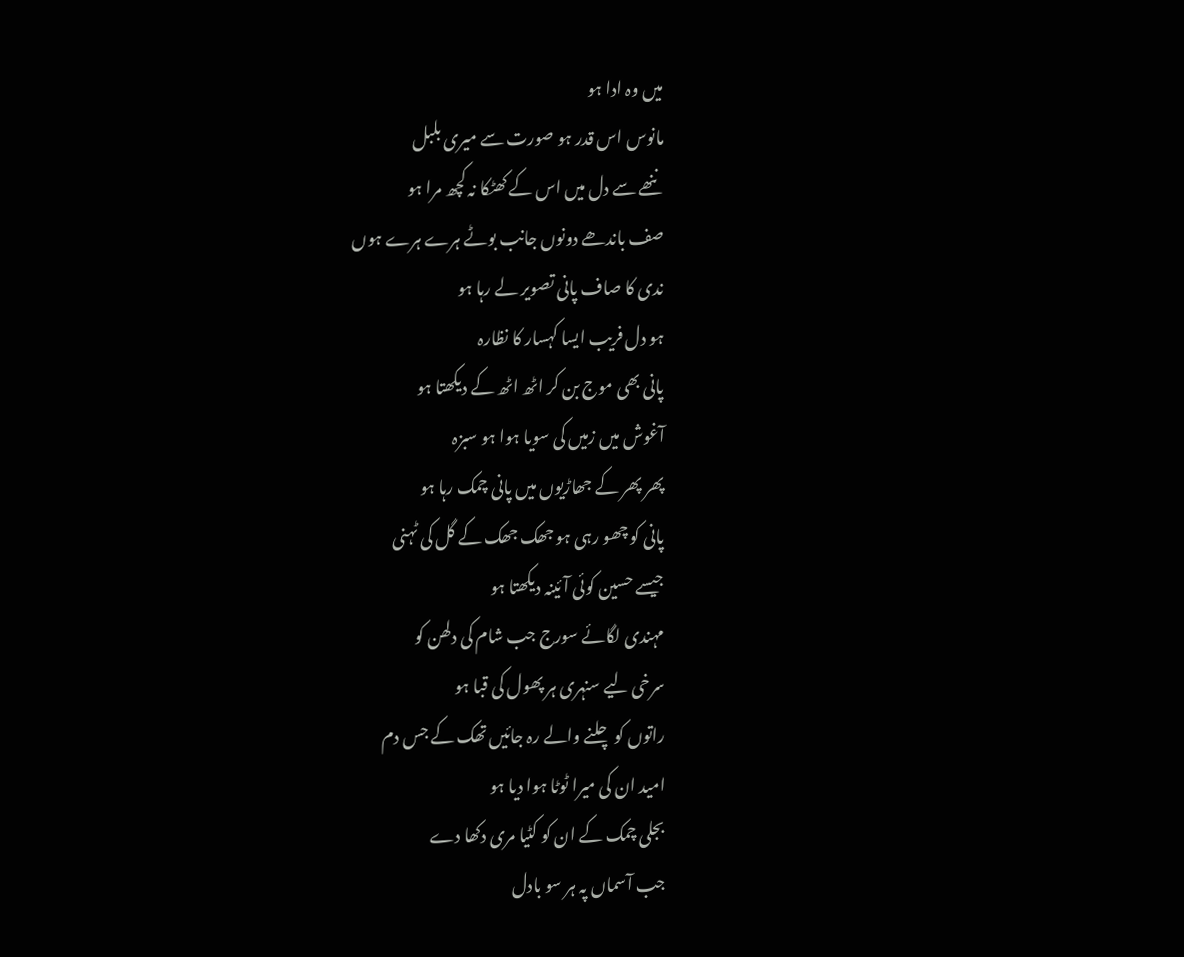میں وہ ادا ہو
مانوس اس قدر ہو صورت سے میری بلبل
ننھے سے دل میں اس کے کھٹکا نہ کچھ مرا ہو
صف باندھے دونوں جانب بوٹے ہرے ہرے ہوں
ندی کا صاف پانی تصویر لے رہا ہو
ہو دل فریب ایسا کہسار کا نظارہ
پانی بھی موج بن کر اٹھ اٹھ کے دیکھتا ہو
آغوش میں زمیں کی سویا ہوا ہو سبزہ
پھر پھر کے جھاڑیوں میں پانی چمک رہا ہو
پانی کو چھو رہی ہو جھک جھک کے گل کی ٹہنی
جیسے حسین کوئی آئینہ دیکھتا ہو
مہندی لگائے سورج جب شام کی دلھن کو
سرخی لیے سنہری ہر پھول کی قبا ہو
راتوں کو چلنے والے رہ جائیں تھک کے جس دم
امید ان کی میرا ٹوٹا ہوا دیا ہو
بجلی چمک کے ان کو کٹیا مری دکھا دے
جب آسماں پہ ہر سو بادل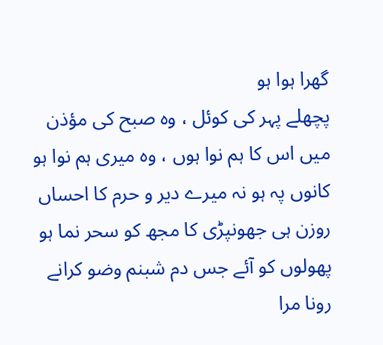گھرا ہوا ہو
پچھلے پہر کی کوئل ، وہ صبح کی مؤذن
میں اس کا ہم نوا ہوں ، وہ میری ہم نوا ہو
کانوں پہ ہو نہ میرے دیر و حرم کا احساں
روزن ہی جھونپڑی کا مجھ کو سحر نما ہو
پھولوں کو آئے جس دم شبنم وضو کرانے
رونا مرا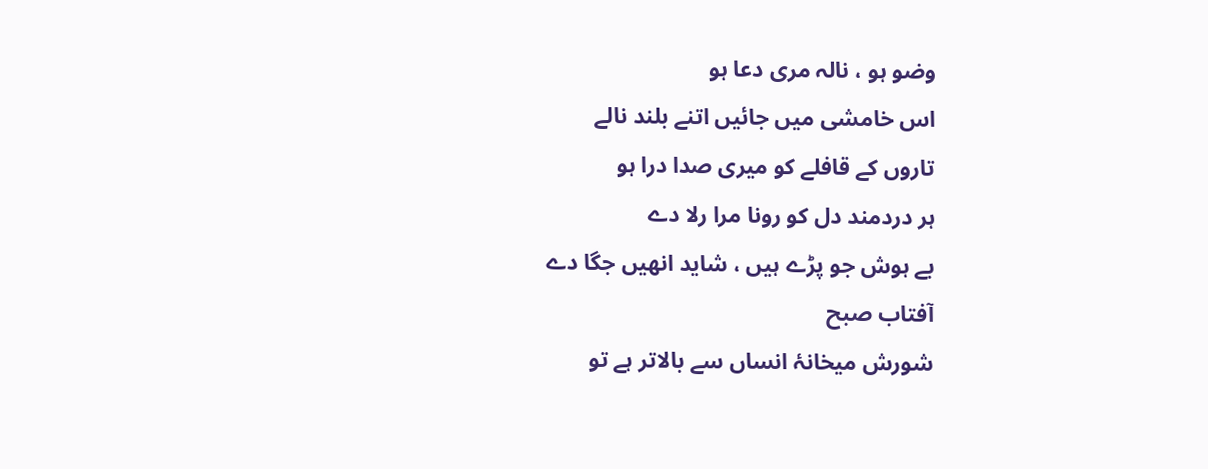وضو ہو ، نالہ مری دعا ہو
اس خامشی میں جائیں اتنے بلند نالے
تاروں کے قافلے کو میری صدا درا ہو
ہر دردمند دل کو رونا مرا رلا دے
بے ہوش جو پڑے ہیں ، شاید انھیں جگا دے
آفتاب صبح
شورش میخانۂ انساں سے بالاتر ہے تو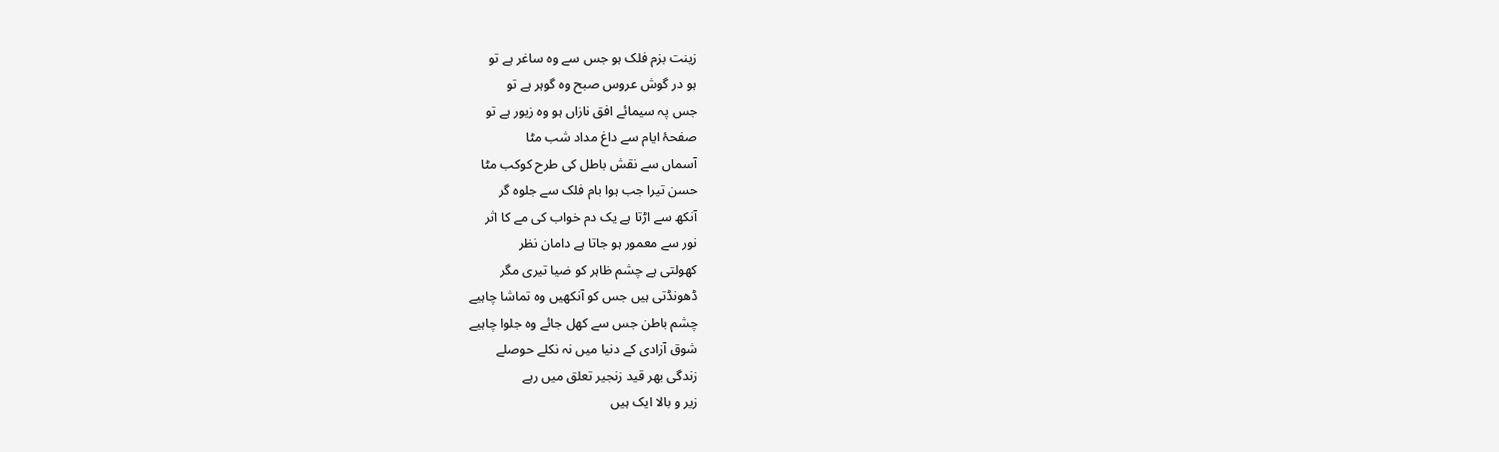زینت بزم فلک ہو جس سے وہ ساغر ہے تو
ہو در گوش عروس صبح وہ گوہر ہے تو
جس پہ سیمائے افق نازاں ہو وہ زیور ہے تو
صفحۂ ایام سے داغ مداد شب مٹا
آسماں سے نقش باطل کی طرح کوکب مٹا
حسن تیرا جب ہوا بام فلک سے جلوہ گر
آنکھ سے اڑتا ہے یک دم خواب کی مے کا اثر
نور سے معمور ہو جاتا ہے دامان نظر
کھولتی ہے چشم ظاہر کو ضیا تیری مگر
ڈھونڈتی ہیں جس کو آنکھیں وہ تماشا چاہیے
چشم باطن جس سے کھل جائے وہ جلوا چاہیے
شوق آزادی کے دنیا میں نہ نکلے حوصلے
زندگی بھر قید زنجیر تعلق میں رہے
زیر و بالا ایک ہیں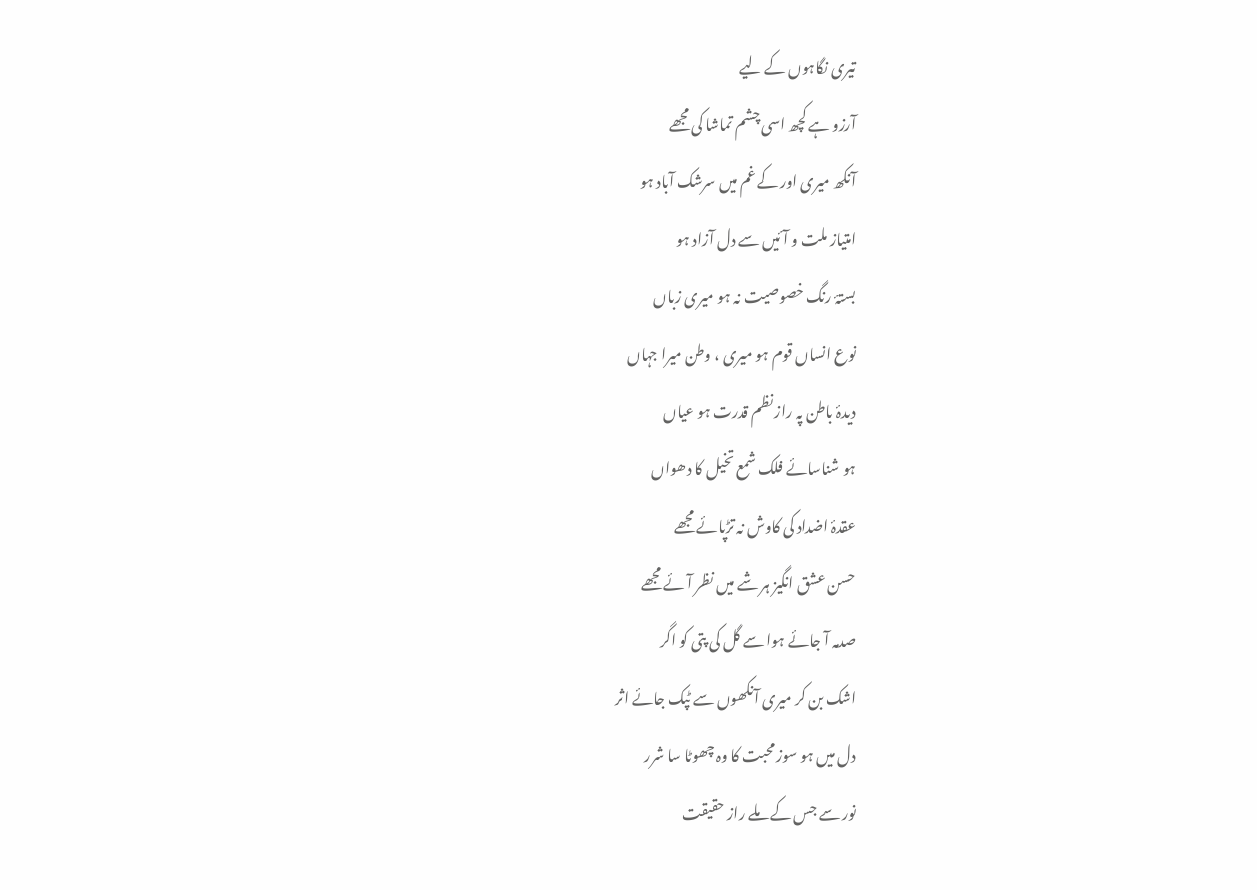تیری نگاہوں کے لیے
آرزو ہے کچھ اسی چشم تماشا کی مجھے
آنکھ میری اور کے غم میں سرشک آباد ہو
امتیاز ملت و آئیں سے دل آزاد ہو
بستۂ رنگ خصوصیت نہ ہو میری زباں
نوع انساں قوم ہو میری ، وطن میرا جہاں
دیدۂ باطن پہ راز نظم قدرت ہو عیاں
ہو شناسائے فلک شمع تخیل کا دھواں
عقدۂ اضداد کی کاوش نہ تڑپائے مجھے
حسن عشق انگیز ہر شے میں نظر آئے مجھے
صدمہ آ جائے ہوا سے گل کی پتی کو اگر
اشک بن کر میری آنکھوں سے ٹپک جائے اثر
دل میں ہو سوز محبت کا وہ چھوٹا سا شرر
نور سے جس کے ملے راز حقیقت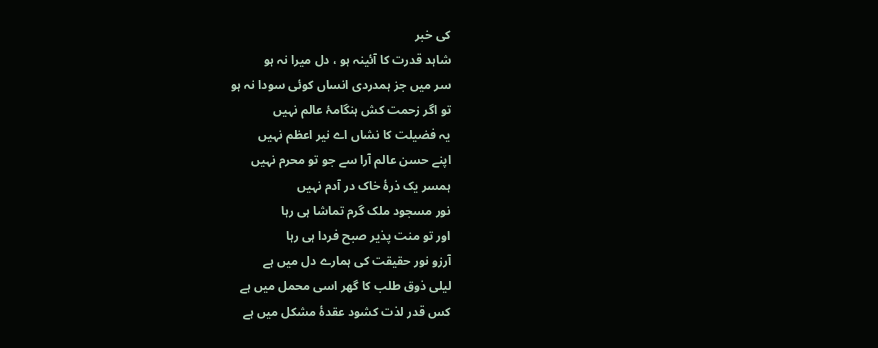کی خبر
شاہد قدرت کا آئینہ ہو ، دل میرا نہ ہو
سر میں جز ہمدردی انساں کوئی سودا نہ ہو
تو اگر زحمت کش ہنگامۂ عالم نہیں
یہ فضیلت کا نشاں اے نیر اعظم نہیں
اپنے حسن عالم آرا سے جو تو محرم نہیں
ہمسر یک ذرۂ خاک در آدم نہیں
نور مسجود ملک گرم تماشا ہی رہا
اور تو منت پذیر صبح فردا ہی رہا
آرزو نور حقیقت کی ہمارے دل میں ہے
لیلی ذوق طلب کا گھر اسی محمل میں ہے
کس قدر لذت کشود عقدۂ مشکل میں ہے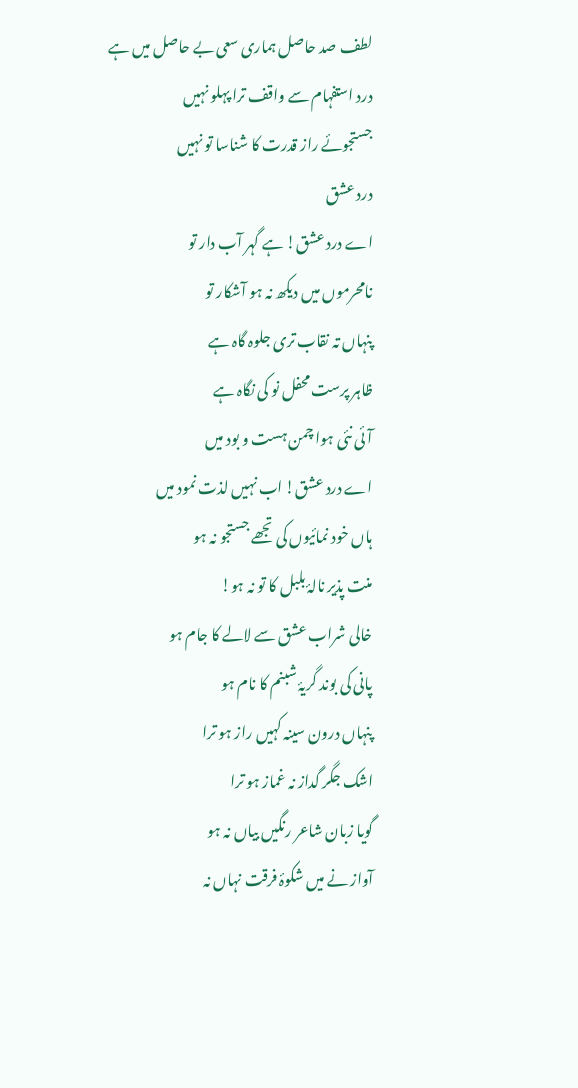لطف صد حاصل ہماری سعی بے حاصل میں ہے
درد استفہام سے واقف ترا پہلو نہیں
جستجوئے راز قدرت کا شناسا تو نہیں
درد عشق
اے درد عشق! ہے گہر آب دار تو
نامحرموں میں دیکھ نہ ہو آشکار تو
پنہاں تہ نقاب تری جلوہ گاہ ہے
ظاہر پرست محفل نو کی نگاہ ہے
آئی نئی ہوا چمن ہست و بود میں
اے درد عشق! اب نہیں لذت نمود میں
ہاں خود نمائیوں کی تجھے جستجو نہ ہو
منت پذیر نالۂ بلبل کا تو نہ ہو!
خالی شراب عشق سے لالے کا جام ہو
پانی کی بوند گریۂ شبنم کا نام ہو
پنہاں درون سینہ کہیں راز ہو ترا
اشک جگر گداز نہ غماز ہو ترا
گویا زبان شاعر رنگیں بیاں نہ ہو
آواز نے میں شکوۂ فرقت نہاں نہ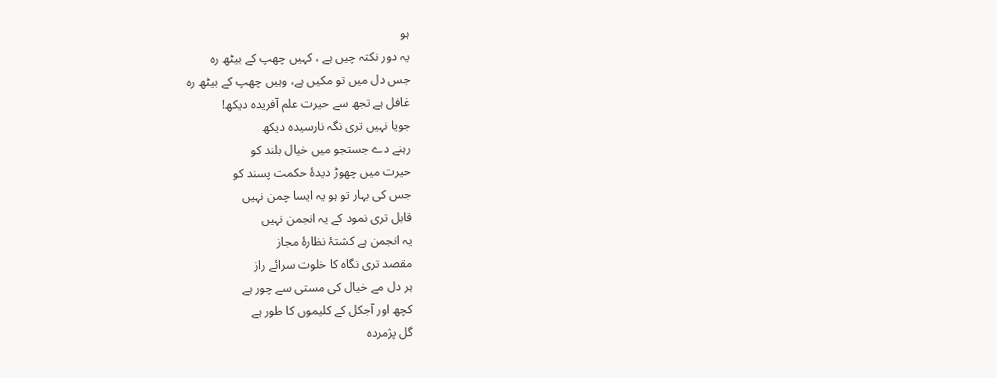ہو
یہ دور نکتہ چیں ہے ، کہیں چھپ کے بیٹھ رہ
جس دل میں تو مکیں ہے، وہیں چھپ کے بیٹھ رہ
غافل ہے تجھ سے حیرت علم آفریدہ دیکھ!
جویا نہیں تری نگہ نارسیدہ دیکھ
رہنے دے جستجو میں خیال بلند کو
حیرت میں چھوڑ دیدۂ حکمت پسند کو
جس کی بہار تو ہو یہ ایسا چمن نہیں
قابل تری نمود کے یہ انجمن نہیں
یہ انجمن ہے کشتۂ نظارۂ مجاز
مقصد تری نگاہ کا خلوت سرائے راز
ہر دل مے خیال کی مستی سے چور ہے
کچھ اور آجکل کے کلیموں کا طور ہے
گل پژمردہ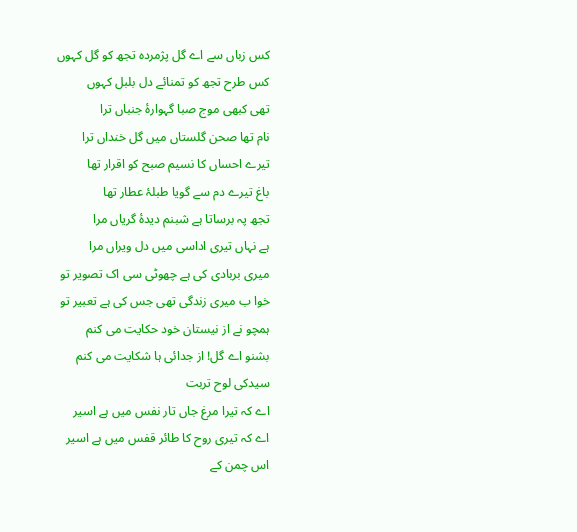کس زباں سے اے گل پژمردہ تجھ کو گل کہوں
کس طرح تجھ کو تمنائے دل بلبل کہوں
تھی کبھی موج صبا گہوارۂ جنباں ترا
نام تھا صحن گلستاں میں گل خنداں ترا
تیرے احساں کا نسیم صبح کو اقرار تھا
باغ تیرے دم سے گویا طبلۂ عطار تھا
تجھ پہ برساتا ہے شبنم دیدۂ گریاں مرا
ہے نہاں تیری اداسی میں دل ویراں مرا
میری بربادی کی ہے چھوٹی سی اک تصویر تو
خوا ب میری زندگی تھی جس کی ہے تعبیر تو
ہمچو نے از نیستان خود حکایت می کنم
بشنو اے گل! از جدائی ہا شکایت می کنم
سیدکی لوح تربت
اے کہ تیرا مرغ جاں تار نفس میں ہے اسیر
اے کہ تیری روح کا طائر قفس میں ہے اسیر
اس چمن کے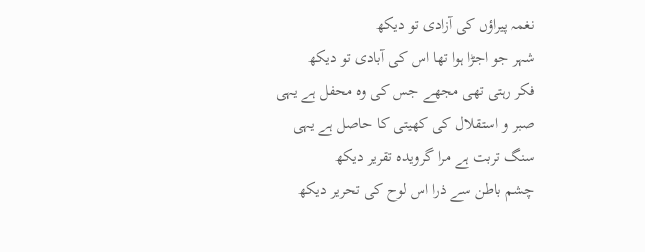نغمہ پیراؤں کی آزادی تو دیکھ
شہر جو اجڑا ہوا تھا اس کی آبادی تو دیکھ
فکر رہتی تھی مجھے جس کی وہ محفل ہے یہی
صبر و استقلال کی کھیتی کا حاصل ہے یہی
سنگ تربت ہے مرا گرویدہ تقریر دیکھ
چشم باطن سے ذرا اس لوح کی تحریر دیکھ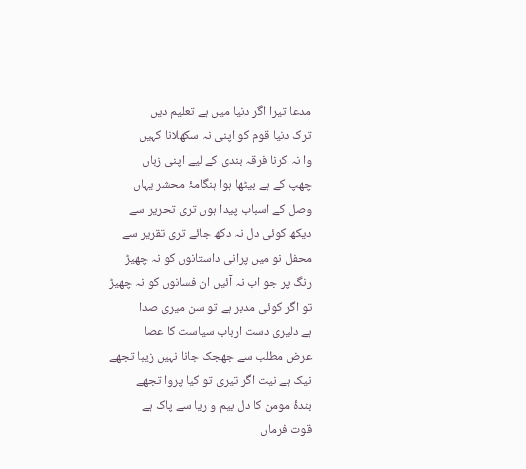مدعا تیرا اگر دنیا میں ہے تعلیم دیں
ترک دنیا قوم کو اپنی نہ سکھلانا کہیں
وا نہ کرنا فرقہ بندی کے لیے اپنی زباں
چھپ کے ہے بیٹھا ہوا ہنگامۂ محشر یہاں
وصل کے اسباب پیدا ہوں تری تحریر سے
دیکھ کوئی دل نہ دکھ جائے تری تقریر سے
محفل نو میں پرانی داستانوں کو نہ چھیڑ
رنگ پر جو اب نہ آئیں ان فسانوں کو نہ چھیڑ
تو اگر کوئی مدبر ہے تو سن میری صدا
ہے دلیری دست ارباب سیاست کا عصا
عرض مطلب سے جھجک جانا نہیں زیبا تجھے
نیک ہے نیت اگر تیری تو کیا پروا تجھے
بندۂ مومن کا دل بیم و ریا سے پاک ہے
قوت فرماں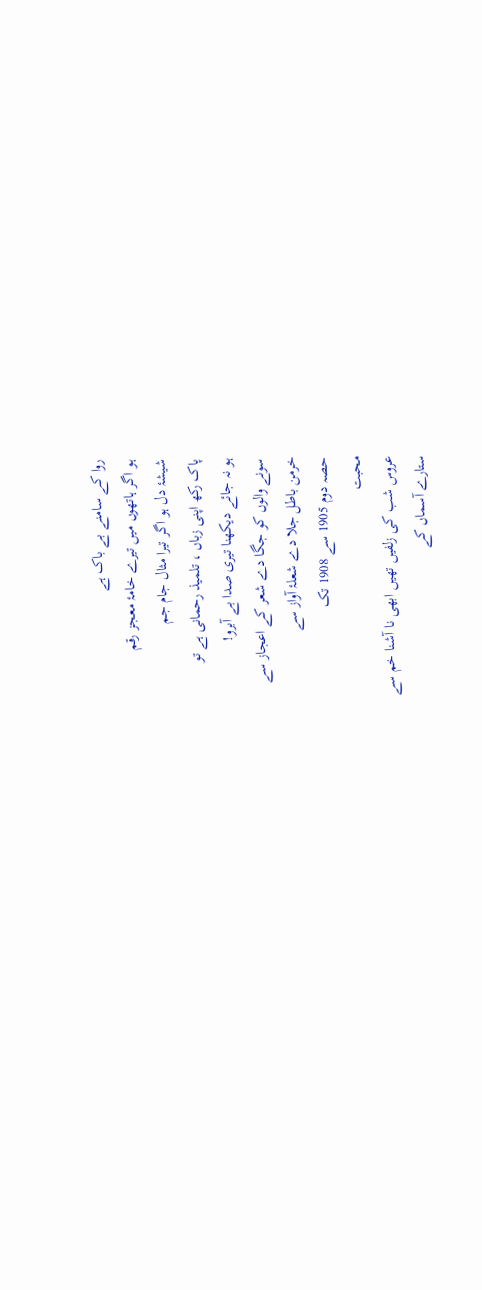روا کے سامنے بے باک ہے
ہو اگر ہاتھوں میں تیرے خامۂ معجز رقم
شیشۂ دل ہو اگر تیرا مثال جام جم
پاک رکھ اپنی زباں ، تلمیذ رحمانی ہے تو
ہو نہ جائے دیکھنا تیری صدا بے آبرو!
سونے والوں کو جگا دے شعر کے اعجاز سے
خرمن باطل جلا دے شعلۂ آواز سے
حصہ دوم 1905 سے 1908 تک
محبت
عروس شب کی زلفیں تھیں ابھی نا آشنا خم سے
ستارے آسماں کے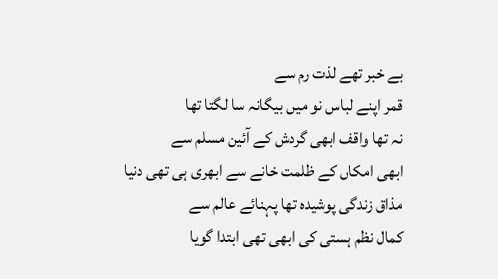بے خبر تھے لذت رم سے
قمر اپنے لباس نو میں بیگانہ سا لگتا تھا
نہ تھا واقف ابھی گردش کے آئین مسلم سے
ابھی امکاں کے ظلمت خانے سے ابھری ہی تھی دنیا
مذاق زندگی پوشیدہ تھا پہنائے عالم سے
کمال نظم ہستی کی ابھی تھی ابتدا گویا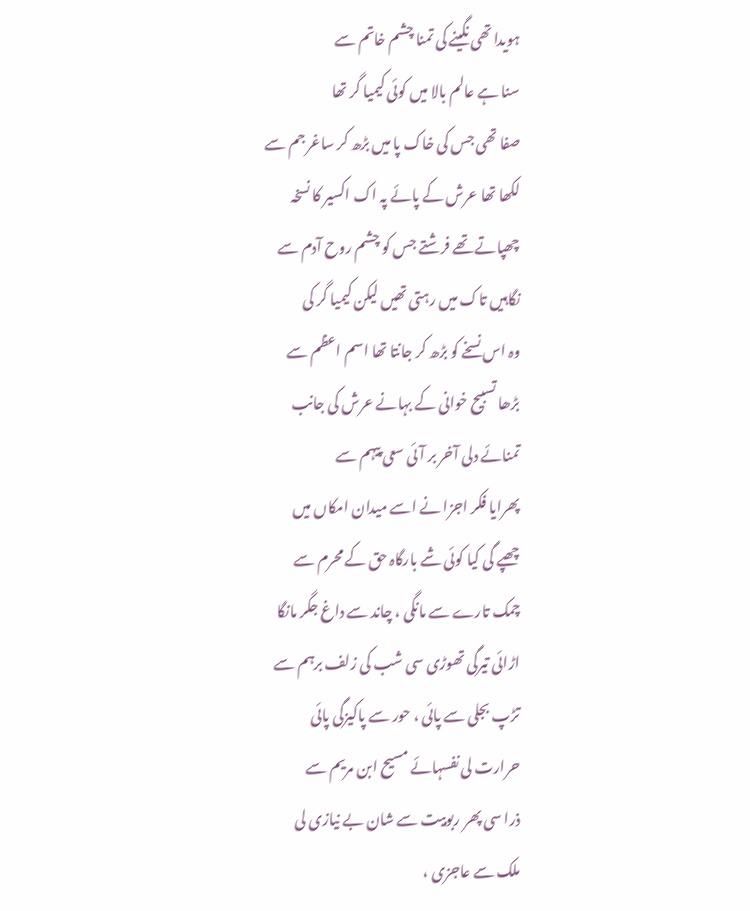ہویدا تھی نگینے کی تمنا چشم خاتم سے
سنا ہے عالم بالا میں کوئی کیمیا گر تھا
صفا تھی جس کی خاک پا میں بڑھ کر ساغر جم سے
لکھا تھا عرش کے پائے پہ اک اکسیر کا نسخہ
چھپاتے تھے فرشتے جس کو چشم روح آدم سے
نگاہیں تاک میں رہتی تھیں لیکن کیمیا گر کی
وہ اس نسخے کو بڑھ کر جانتا تھا اسم اعظم سے
بڑھا تسبیح خوانی کے بہانے عرش کی جانب
تمنائے دلی آخر بر آئی سعی پیہم سے
پھرایا فکر اجزا نے اسے میدان امکاں میں
چھپے گی کیا کوئی شے بارگاہ حق کے محرم سے
چمک تارے سے مانگی ، چاند سے داغ جگر مانگا
اڑائی تیرگی تھوڑی سی شب کی زلف برہم سے
تڑپ بجلی سے پائی ، حور سے پاکیزگی پائی
حرارت لی نفسہائے مسیح ابن مریم سے
ذرا سی پھر ربوبیت سے شان بے نیازی لی
ملک سے عاجزی ،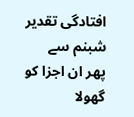افتادگی تقدیر شبنم سے
پھر ان اجزا کو گھولا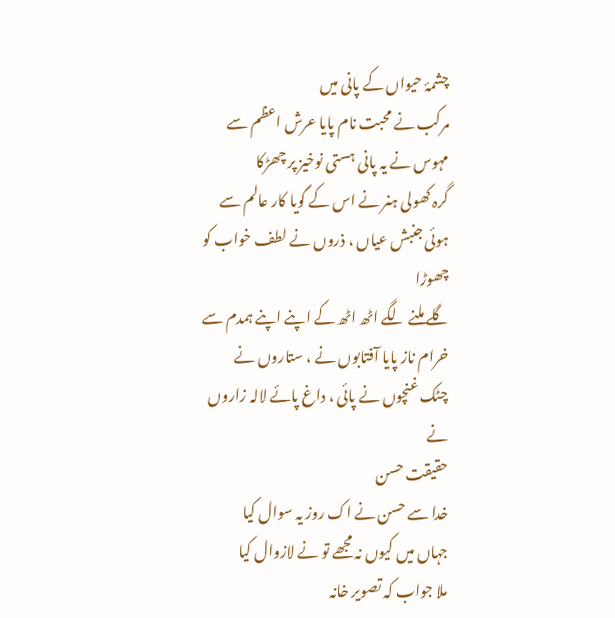چشمۂ حیواں کے پانی میں
مرکب نے محبت نام پایا عرش اعظم سے
مہوس نے یہ پانی ہستی نوخیز پر چھڑکا
گرہ کھولی ہنر نے اس کے گویا کار عالم سے
ہوئی جنبش عیاں ، ذروں نے لطف خواب کو چھوڑا
گلے ملنے لگے اٹھ اٹھ کے اپنے اپنے ہمدم سے
خرام ناز پایا آفتابوں نے ، ستاروں نے
چٹک غنچوں نے پائی ، داغ پائے لالہ زاروں نے
حقیقت حسن
خدا سے حسن نے اک روز یہ سوال کیا
جہاں میں کیوں نہ مجھے تو نے لازوال کیا
ملا جواب کہ تصویر خانہ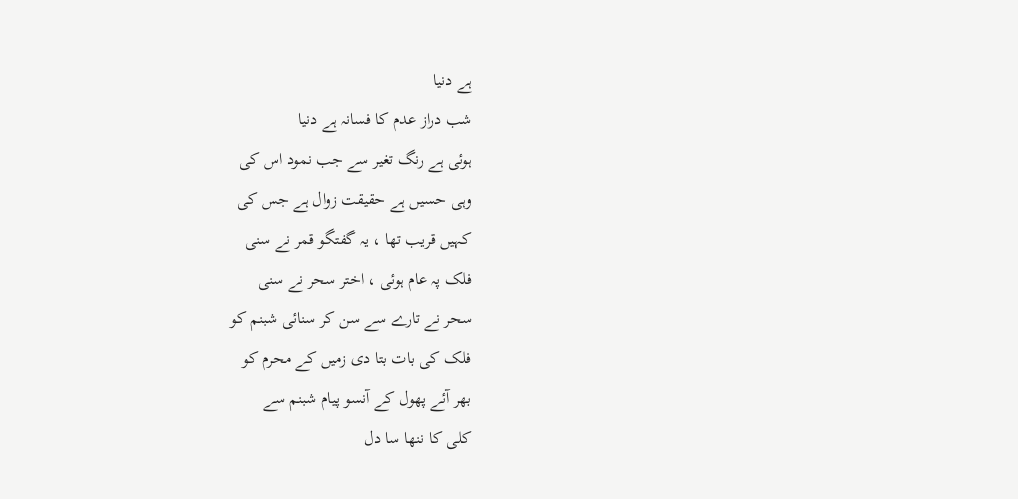ہے دنیا
شب دراز عدم کا فسانہ ہے دنیا
ہوئی ہے رنگ تغیر سے جب نمود اس کی
وہی حسیں ہے حقیقت زوال ہے جس کی
کہیں قریب تھا ، یہ گفتگو قمر نے سنی
فلک پہ عام ہوئی ، اختر سحر نے سنی
سحر نے تارے سے سن کر سنائی شبنم کو
فلک کی بات بتا دی زمیں کے محرم کو
بھر آئے پھول کے آنسو پیام شبنم سے
کلی کا ننھا سا دل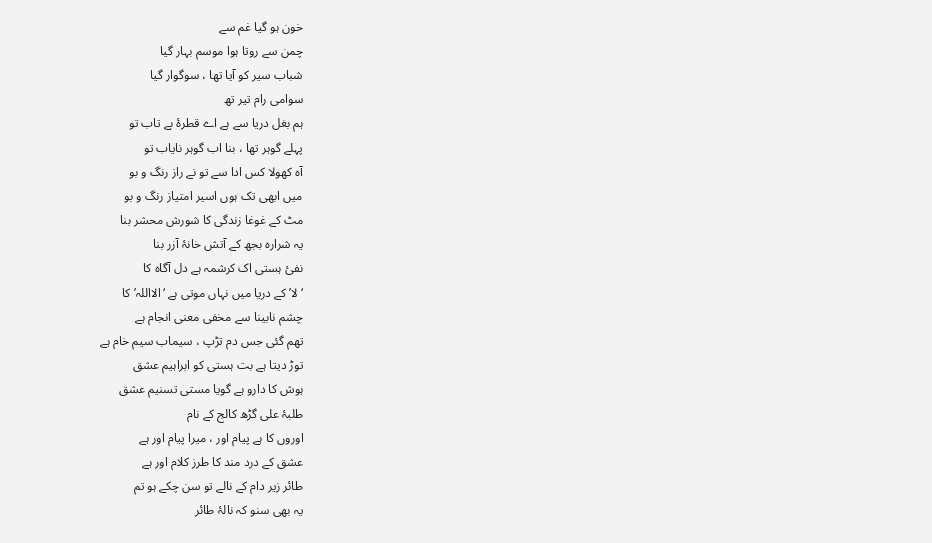خون ہو گیا غم سے
چمن سے روتا ہوا موسم بہار گیا
شباب سیر کو آیا تھا ، سوگوار گیا
سوامی رام تیر تھ
ہم بغل دریا سے ہے اے قطرۂ بے تاب تو
پہلے گوہر تھا ، بنا اب گوہر نایاب تو
آہ کھولا کس ادا سے تو نے راز رنگ و بو
میں ابھی تک ہوں اسیر امتیاز رنگ و بو
مٹ کے غوغا زندگی کا شورش محشر بنا
یہ شرارہ بجھ کے آتش خانۂ آزر بنا
نفئ ہستی اک کرشمہ ہے دل آگاہ کا
‘لا’ کے دریا میں نہاں موتی ہے ‘الااللہ’ کا
چشم نابینا سے مخفی معنی انجام ہے
تھم گئی جس دم تڑپ ، سیماب سیم خام ہے
توڑ دیتا ہے بت ہستی کو ابراہیم عشق
ہوش کا دارو ہے گویا مستی تسنیم عشق
طلبۂ علی گڑھ کالج کے نام
اوروں کا ہے پیام اور ، میرا پیام اور ہے
عشق کے درد مند کا طرز کلام اور ہے
طائر زیر دام کے نالے تو سن چکے ہو تم
یہ بھی سنو کہ نالۂ طائر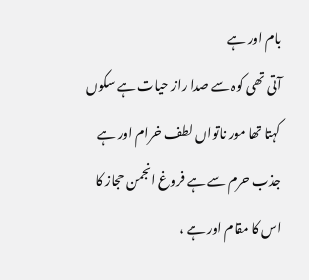بام اور ہے
آتی تھی کوہ سے صدا راز حیات ہے سکوں
کہتا تھا مور ناتواں لطف خرام اور ہے
جذب حرم سے ہے فروغ انجمن حجاز کا
اس کا مقام اور ہے ،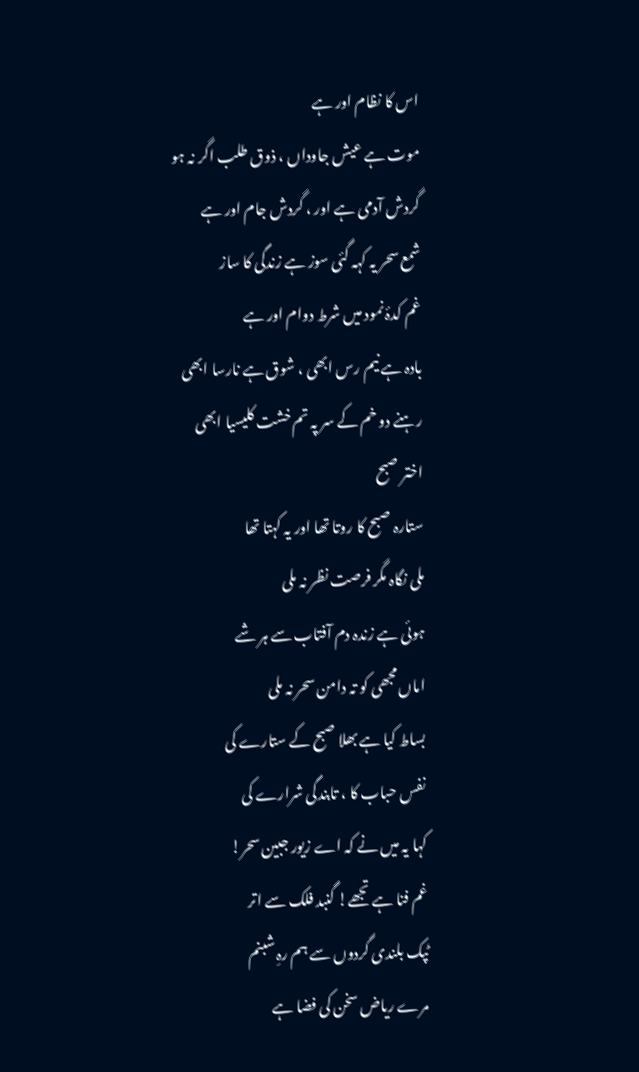اس کا نظام اور ہے
موت ہے عیش جاوداں ، ذوق طلب اگر نہ ہو
گردش آدمی ہے اور ، گردش جام اور ہے
شمع سحر یہ کہہ گئی سوز ہے زندگی کا ساز
غم کدۂ نمود میں شرط دوام اور ہے
بادہ ہے نیم رس ابھی ، شوق ہے نارسا ابھی
رہنے دو خم کے سر پہ تم خشت کلیسیا ابھی
اختر صبح
ستارہ صبح کا روتا تھا اور یہ کہتا تھا
ملی نگاہ مگر فرصت نظر نہ ملی
ہوئی ہے زندہ دم آفتاب سے ہر شے
اماں مجھی کو تہ دامن سحر نہ ملی
بساط کیا ہے بھلا صبح کے ستارے کی
نفس حباب کا ، تابندگی شرارے کی
کہا یہ میں نے کہ اے زیور جبین سحر!
غم فنا ہے تجھے! گنبد فلک سے اتر
ٹپک بلندی گردوں سے ہم رہِ شبنم
مرے ریاض سخن کی فضا ہے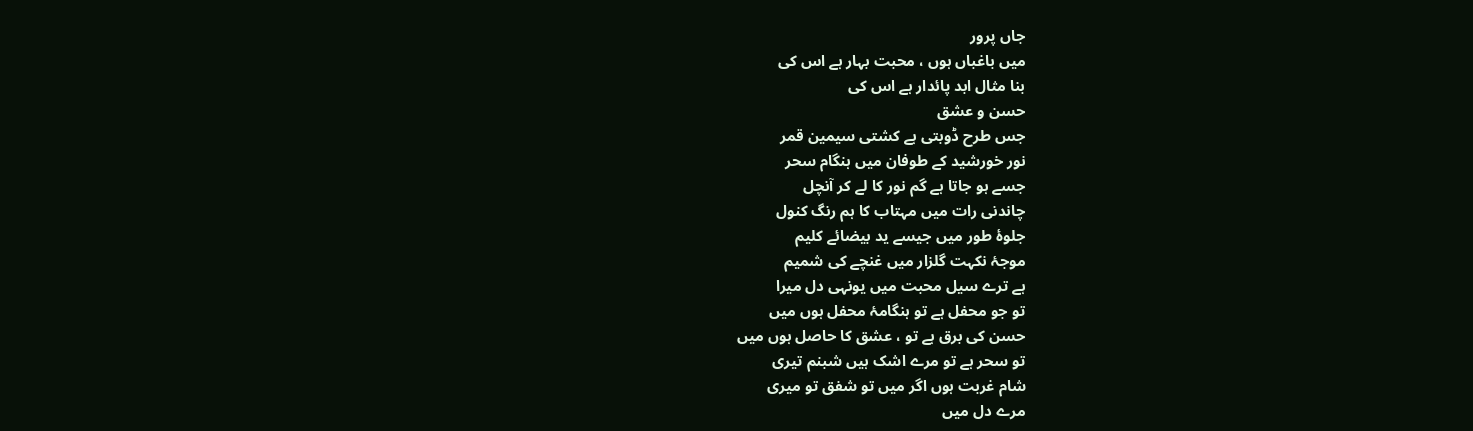جاں پرور
میں باغباں ہوں ، محبت بہار ہے اس کی
بنا مثال ابد پائدار ہے اس کی
حسن و عشق
جس طرح ڈوبتی ہے کشتی سیمین قمر
نور خورشید کے طوفان میں ہنگام سحر
جسے ہو جاتا ہے گم نور کا لے کر آنچل
چاندنی رات میں مہتاب کا ہم رنگ کنول
جلوۂ طور میں جیسے ید بیضائے کلیم
موجۂ نکہت گلزار میں غنچے کی شمیم
ہے ترے سیل محبت میں یونہی دل میرا
تو جو محفل ہے تو ہنگامۂ محفل ہوں میں
حسن کی برق ہے تو ، عشق کا حاصل ہوں میں
تو سحر ہے تو مرے اشک ہیں شبنم تیری
شام غربت ہوں اگر میں تو شفق تو میری
مرے دل میں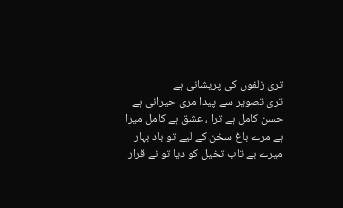تری زلفوں کی پریشانی ہے
تری تصویر سے پیدا مری حیرانی ہے
حسن کامل ہے ترا ، عشق ہے کامل میرا
ہے مرے باغ سخن کے لیے تو باد بہار
میرے بے تاب تخیل کو دیا تو نے قرار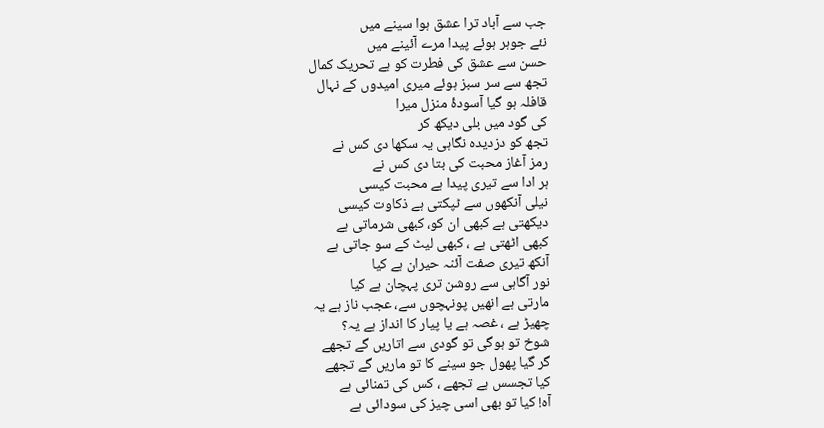جب سے آباد ترا عشق ہوا سینے میں
نئے جوہر ہوئے پیدا مرے آئینے میں
حسن سے عشق کی فطرت کو ہے تحریک کمال
تجھ سے سر سبز ہوئے میری امیدوں کے نہال
قافلہ ہو گیا آسودۂ منزل میرا
کی گود میں بلی دیکھ کر
تجھ کو دزدیدہ نگاہی یہ سکھا دی کس نے
رمز آغاز محبت کی بتا دی کس نے
ہر ادا سے تیری پیدا ہے محبت کیسی
نیلی آنکھوں سے ٹپکتی ہے ذکاوت کیسی
دیکھتی ہے کبھی ان کو، کبھی شرماتی ہے
کبھی اٹھتی ہے ، کبھی لیٹ کے سو جاتی ہے
آنکھ تیری صفت آئنہ حیران ہے کیا
نور آگاہی سے روشن تری پہچان ہے کیا
مارتی ہے انھیں پونہچوں سے، عجب ناز ہے یہ
چھیڑ ہے ، غصہ ہے یا پیار کا انداز ہے یہ؟
شوخ تو ہوگی تو گودی سے اتاریں گے تجھے
گر گیا پھول جو سینے کا تو ماریں گے تجھے
کیا تجسس ہے تجھے ، کس کی تمنائی ہے
آہ! کیا تو بھی اسی چیز کی سودائی ہے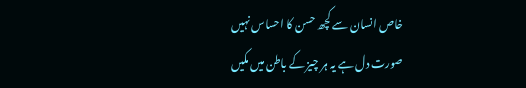خاص انسان سے کچھ حسن کا احساس نہیں
صورت دل ہے یہ ہر چیز کے باطن میں مکیں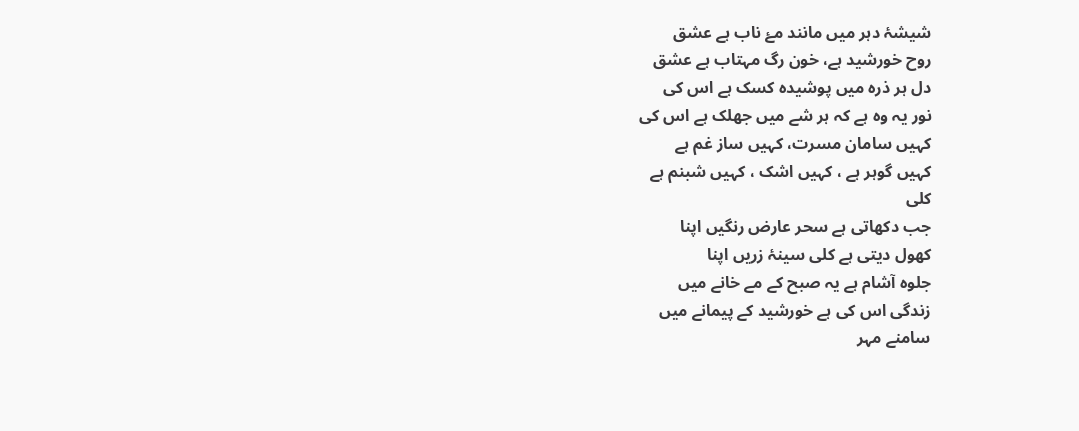شیشۂ دہر میں مانند مۓ ناب ہے عشق
روح خورشید ہے، خون رگ مہتاب ہے عشق
دل ہر ذرہ میں پوشیدہ کسک ہے اس کی
نور یہ وہ ہے کہ ہر شے میں جھلک ہے اس کی
کہیں سامان مسرت، کہیں ساز غم ہے
کہیں گوہر ہے ، کہیں اشک ، کہیں شبنم ہے
کلی
جب دکھاتی ہے سحر عارض رنگیں اپنا
کھول دیتی ہے کلی سینۂ زریں اپنا
جلوہ آشام ہے یہ صبح کے مے خانے میں
زندگی اس کی ہے خورشید کے پیمانے میں
سامنے مہر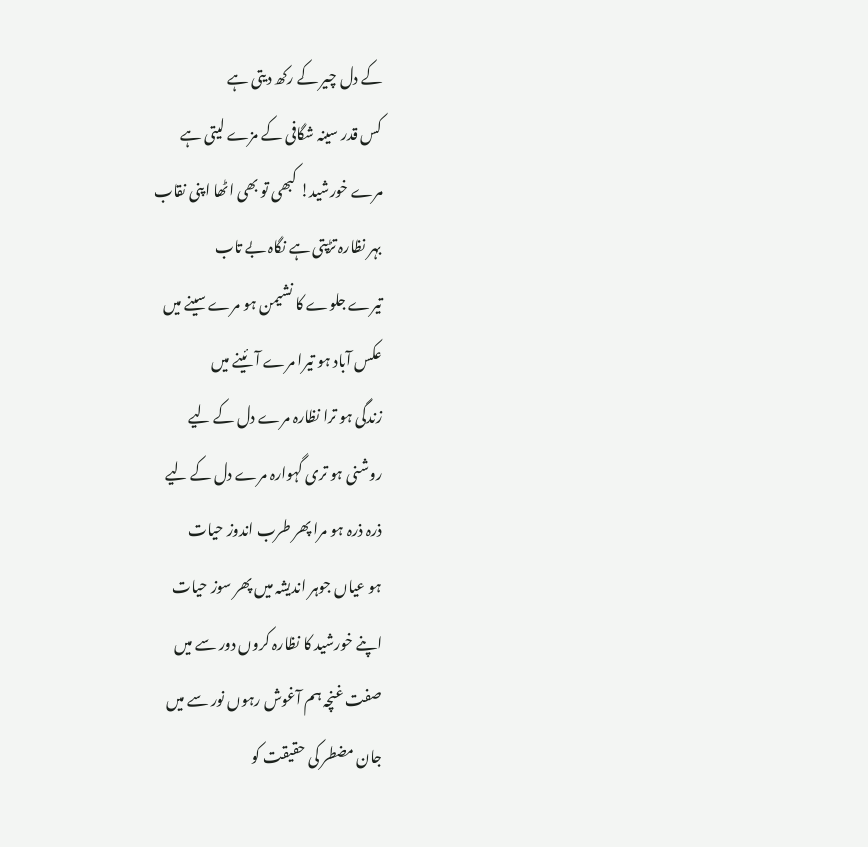کے دل چیر کے رکھ دیتی ہے
کس قدر سینہ شگافی کے مزے لیتی ہے
مرے خورشید! کبھی تو بھی اٹھا اپنی نقاب
بہر نظارہ تڑپتی ہے نگاہ بے تاب
تیرے جلوے کا نشیمن ہو مرے سینے میں
عکس آباد ہو تیرا مرے آئینے میں
زندگی ہو ترا نظارہ مرے دل کے لیے
روشنی ہو تری گہوارہ مرے دل کے لیے
ذرہ ذرہ ہو مرا پھر طرب اندوز حیات
ہو عیاں جوہر اندیشہ میں پھر سوز حیات
اپنے خورشید کا نظارہ کروں دور سے میں
صفت غنچہ ہم آغوش رہوں نور سے میں
جان مضطر کی حقیقت کو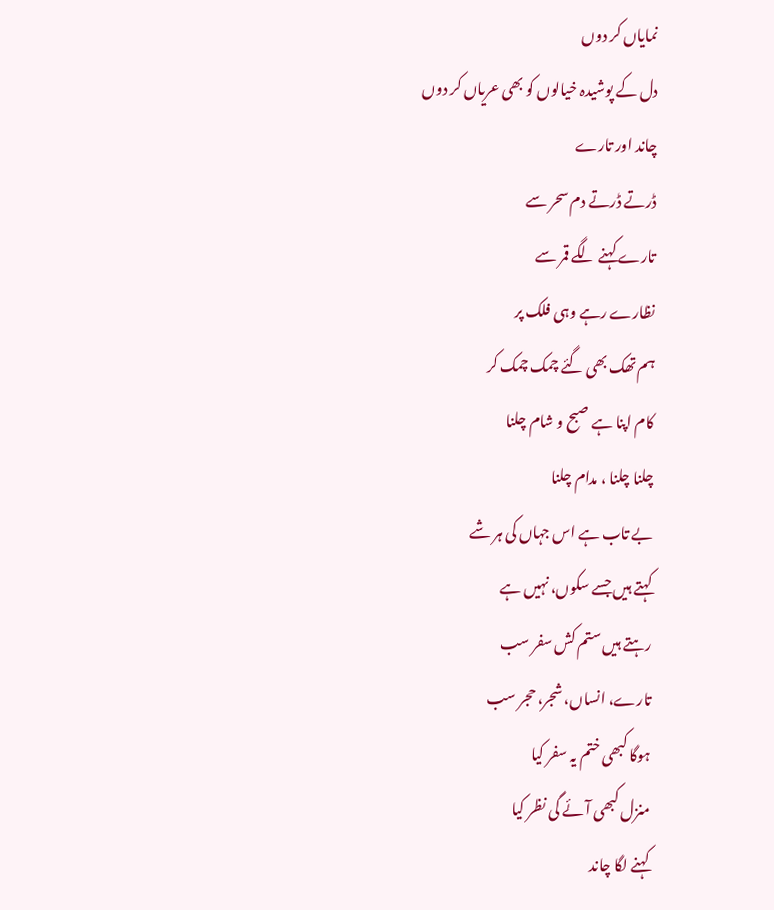نمایاں کر دوں
دل کے پوشیدہ خیالوں کو بھی عریاں کر دوں
چاند اور تارے
ڈرتے ڈرتے دم سحر سے
تارے کہنے لگے قمر سے
نظارے رہے وہی فلک پر
ہم تھک بھی گئے چمک چمک کر
کام اپنا ہے صبح و شام چلنا
چلنا چلنا ، مدام چلنا
بے تاب ہے اس جہاں کی ہر شے
کہتے ہیں جسے سکوں، نہیں ہے
رہتے ہیں ستم کش سفر سب
تارے، انساں، شجر، حجر سب
ہوگا کبھی ختم یہ سفر کیا
منزل کبھی آئے گی نظر کیا
کہنے لگا چاند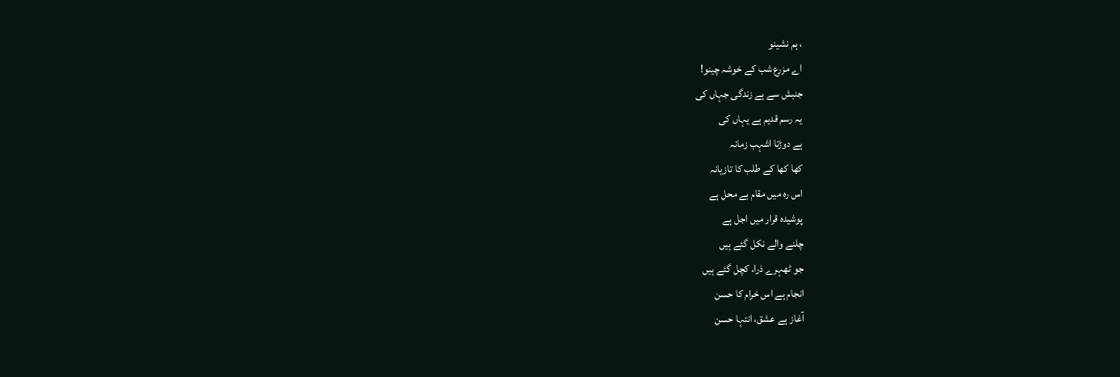، ہم نشینو
اے مزرع شب کے خوشہ چینو!
جنبش سے ہے زندگی جہاں کی
یہ رسم قدیم ہے یہاں کی
ہے دوڑتا اشہب زمانہ
کھا کھا کے طلب کا تازیانہ
اس رہ میں مقام بے محل ہے
پوشیدہ قرار میں اجل ہے
چلنے والے نکل گئے ہیں
جو ٹھہرے ذرا، کچل گئے ہیں
انجام ہے اس خرام کا حسن
آغاز ہے عشق، انتہا حسن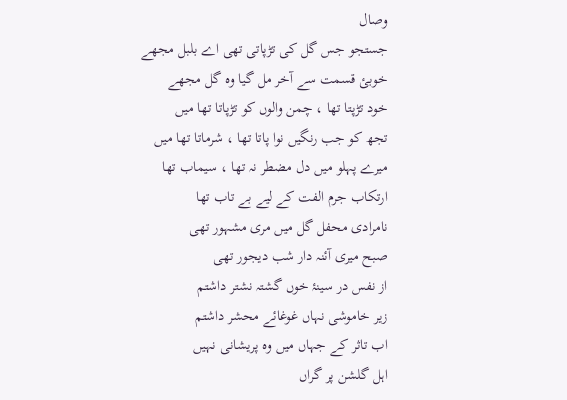وصال
جستجو جس گل کی تڑپاتی تھی اے بلبل مجھے
خوبئ قسمت سے آخر مل گیا وہ گل مجھے
خود تڑپتا تھا ، چمن والوں کو تڑپاتا تھا میں
تجھ کو جب رنگیں نوا پاتا تھا ، شرماتا تھا میں
میرے پہلو میں دل مضطر نہ تھا ، سیماب تھا
ارتکاب جرم الفت کے لیے بے تاب تھا
نامرادی محفل گل میں مری مشہور تھی
صبح میری آئنہ دار شب دیجور تھی
از نفس در سینۂ خوں گشتہ نشتر داشتم
زیر خاموشی نہاں غوغائے محشر داشتم
اب تاثر کے جہاں میں وہ پریشانی نہیں
اہل گلشن پر گراں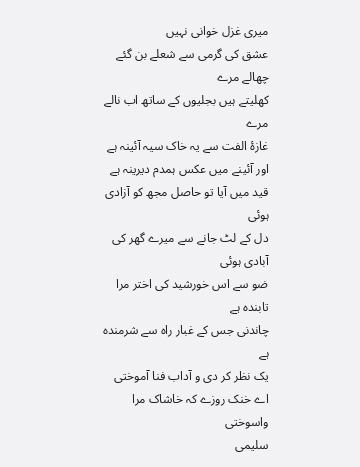میری غزل خوانی نہیں
عشق کی گرمی سے شعلے بن گئے چھالے مرے
کھلیتے ہیں بجلیوں کے ساتھ اب نالے مرے
غازۂ الفت سے یہ خاک سیہ آئینہ ہے
اور آئینے میں عکس ہمدم دیرینہ ہے
قید میں آیا تو حاصل مجھ کو آزادی ہوئی
دل کے لٹ جانے سے میرے گھر کی آبادی ہوئی
ضو سے اس خورشید کی اختر مرا تابندہ ہے
چاندنی جس کے غبار راہ سے شرمندہ ہے
یک نظر کر دی و آداب فنا آموختی
اے خنک روزے کہ خاشاک مرا واسوختی
سلیمی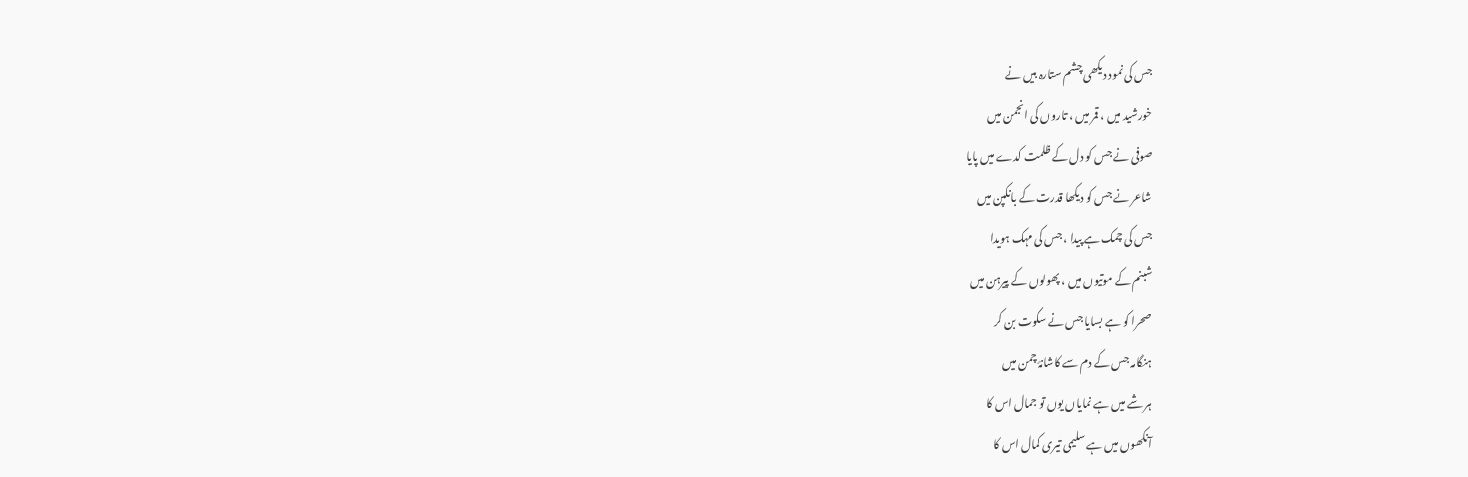جس کی نمود دیکھی چشم ستارہ بیں نے
خورشید میں ، قمر میں ، تاروں کی انجمن میں
صوفی نے جس کو دل کے ظلمت کدے میں پایا
شاعر نے جس کو دیکھا قدرت کے بانکپن میں
جس کی چمک ہے پیدا ، جس کی مہک ہویدا
شبنم کے موتیوں میں ، پھولوں کے پیرہن میں
صحرا کو ہے بسایا جس نے سکوت بن کر
ہنگامہ جس کے دم سے کاشانۂ چمن میں
ہر شے میں ہے نمایاں یوں تو جمال اس کا
آنکھوں میں ہے سلیمی تیری کمال اس کا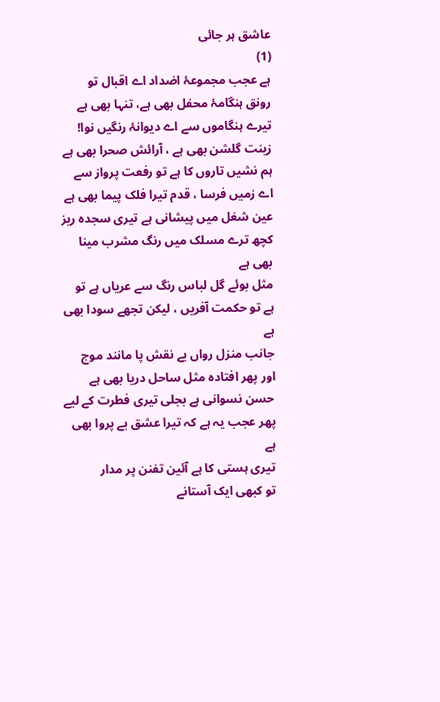عاشق ہر جائی
(1)
ہے عجب مجموعۂ اضداد اے اقبال تو
رونق ہنگامۂ محفل بھی ہے، تنہا بھی ہے
تیرے ہنگاموں سے اے دیوانۂ رنگیں نوا!
زینت گلشن بھی ہے ، آرائش صحرا بھی ہے
ہم نشیں تاروں کا ہے تو رفعت پرواز سے
اے زمیں فرسا ، قدم تیرا فلک پیما بھی ہے
عین شغل میں پیشانی ہے تیری سجدہ ریز
کچھ ترے مسلک میں رنگ مشرب مینا بھی ہے
مثل بوئے گل لباس رنگ سے عریاں ہے تو
ہے تو حکمت آفریں ، لیکن تجھے سودا بھی ہے
جانب منزل رواں بے نقش پا مانند موج
اور پھر افتادہ مثل ساحل دریا بھی ہے
حسن نسوانی ہے بجلی تیری فطرت کے لیے
پھر عجب یہ ہے کہ تیرا عشق بے پروا بھی ہے
تیری ہستی کا ہے آئین تفنن پر مدار
تو کبھی ایک آستانے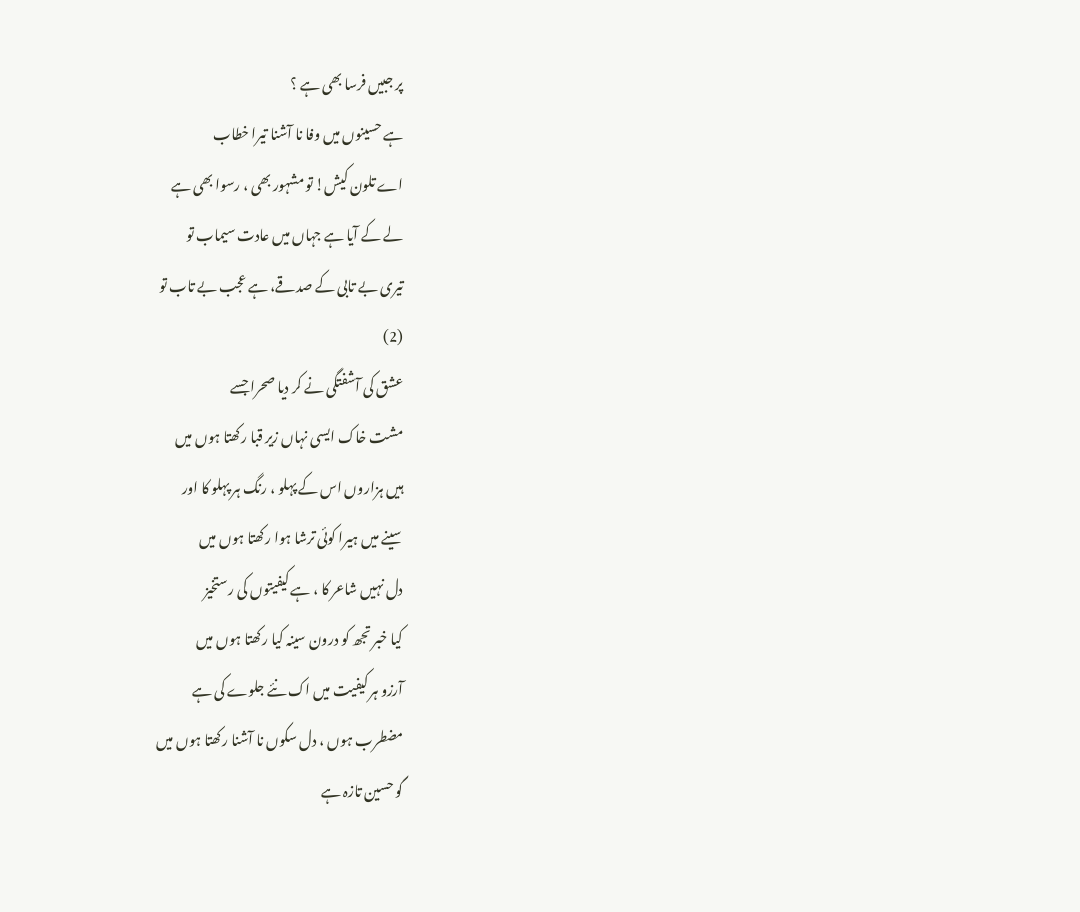پر جبیں فرسا بھی ہے ؟
ہے حسینوں میں وفا نا آشنا تیرا خطاب
اے تلون کیش! تو مشہور بھی ، رسوا بھی ہے
لے کے آیا ہے جہاں میں عادت سیماب تو
تیری بے تابی کے صدقے، ہے عجب بے تاب تو
(2)
عشق کی آشفتگی نے کر دیا صحرا جسے
مشت خاک ایسی نہاں زیر قبا رکھتا ہوں میں
ہیں ہزاروں اس کے پہلو ، رنگ ہر پہلو کا اور
سینے میں ہیرا کوئی ترشا ہوا رکھتا ہوں میں
دل نہیں شاعر کا ، ہے کیفیتوں کی رستخیز
کیا خبر تجھ کو درون سینہ کیا رکھتا ہوں میں
آرزو ہر کیفیت میں اک نئے جلوے کی ہے
مضطرب ہوں ، دل سکوں نا آشنا رکھتا ہوں میں
گو حسین تازہ ہے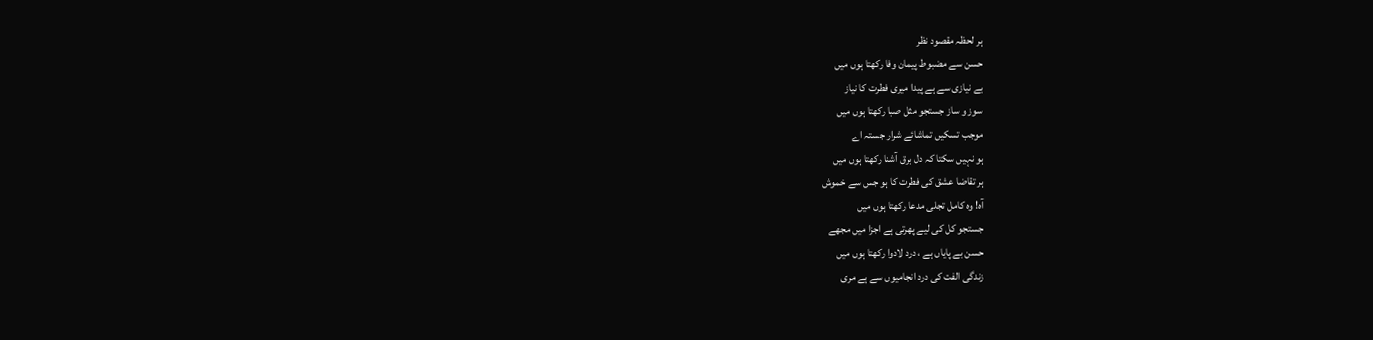ہر لحظہ مقصود نظر
حسن سے مضبوط پیمان وفا رکھتا ہوں میں
بے نیازی سے ہے پیدا میری فطرت کا نیاز
سوز و ساز جستجو مثل صبا رکھتا ہوں میں
موجب تسکیں تماشائے شرار جستہ اے
ہو نہیں سکتا کہ دل برق آشنا رکھتا ہوں میں
ہر تقاضا عشق کی فطرت کا ہو جس سے خموش
آہ! وہ کامل تجلی مدعا رکھتا ہوں میں
جستجو کل کی لیے پھرتی ہے اجزا میں مجھے
حسن بے پایاں ہے ، درد لادوا رکھتا ہوں میں
زندگی الفت کی درد انجامیوں سے ہے مری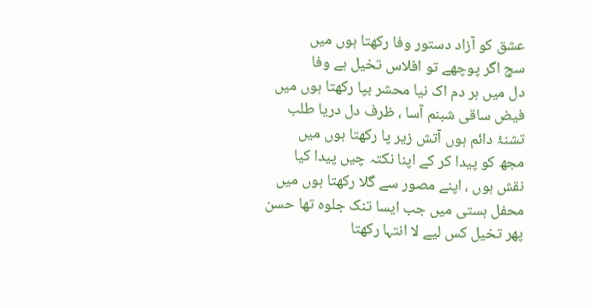عشق کو آزاد دستور وفا رکھتا ہوں میں
سچ اگر پوچھے تو افلاس تخیل ہے وفا
دل میں ہر دم اک نیا محشر بپا رکھتا ہوں میں
فیض ساقی شبنم آسا ، ظرف دل دریا طلب
تشنۂ دائم ہوں آتش زیر پا رکھتا ہوں میں
مجھ کو پیدا کر کے اپنا نکتہ چیں پیدا کیا
نقش ہوں ، اپنے مصور سے گلا رکھتا ہوں میں
محفل ہستی میں جب ایسا تنک جلوہ تھا حسن
پھر تخیل کس لیے لا انتہا رکھتا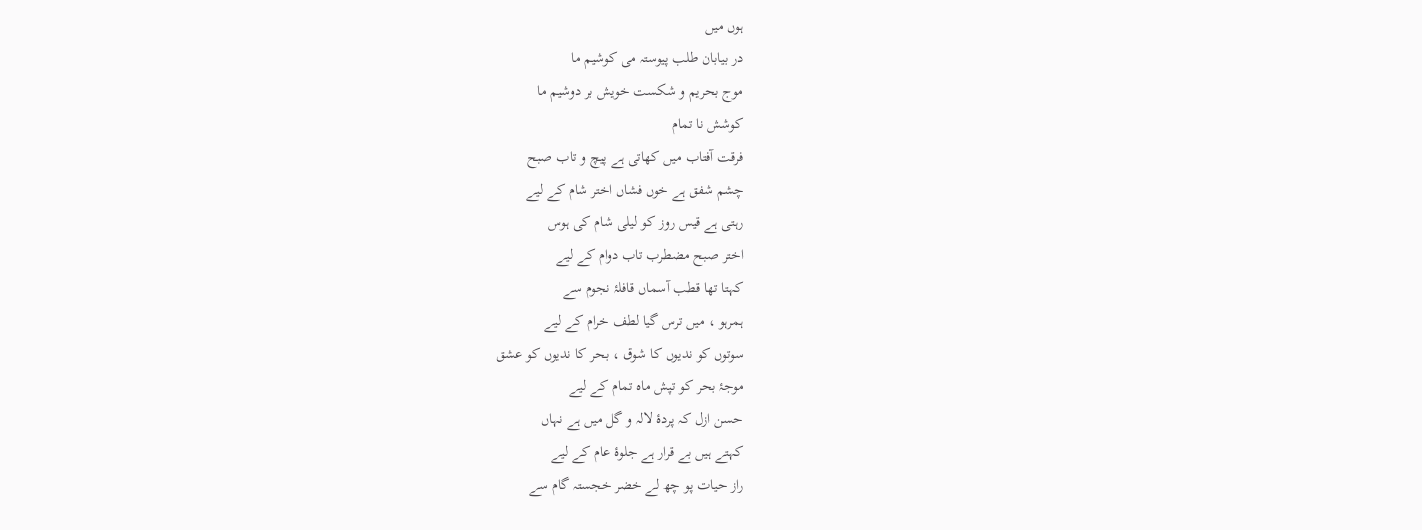ہوں میں
در بیابان طلب پیوستہ می کوشیم ما
موج بحریم و شکست خویش بر دوشیم ما
کوشش نا تمام
فرقت آفتاب میں کھاتی ہے پیچ و تاب صبح
چشم شفق ہے خوں فشاں اختر شام کے لیے
رہتی ہے قیس روز کو لیلی شام کی ہوس
اختر صبح مضطرب تاب دوام کے لیے
کہتا تھا قطب آسماں قافلۂ نجوم سے
ہمرہو ، میں ترس گیا لطف خرام کے لیے
سوتوں کو ندیوں کا شوق ، بحر کا ندیوں کو عشق
موجۂ بحر کو تپش ماہ تمام کے لیے
حسن ازل کہ پردۂ لالہ و گل میں ہے نہاں
کہتے ہیں بے قرار ہے جلوۂ عام کے لیے
راز حیات پو چھ لے خضر خجستہ گام سے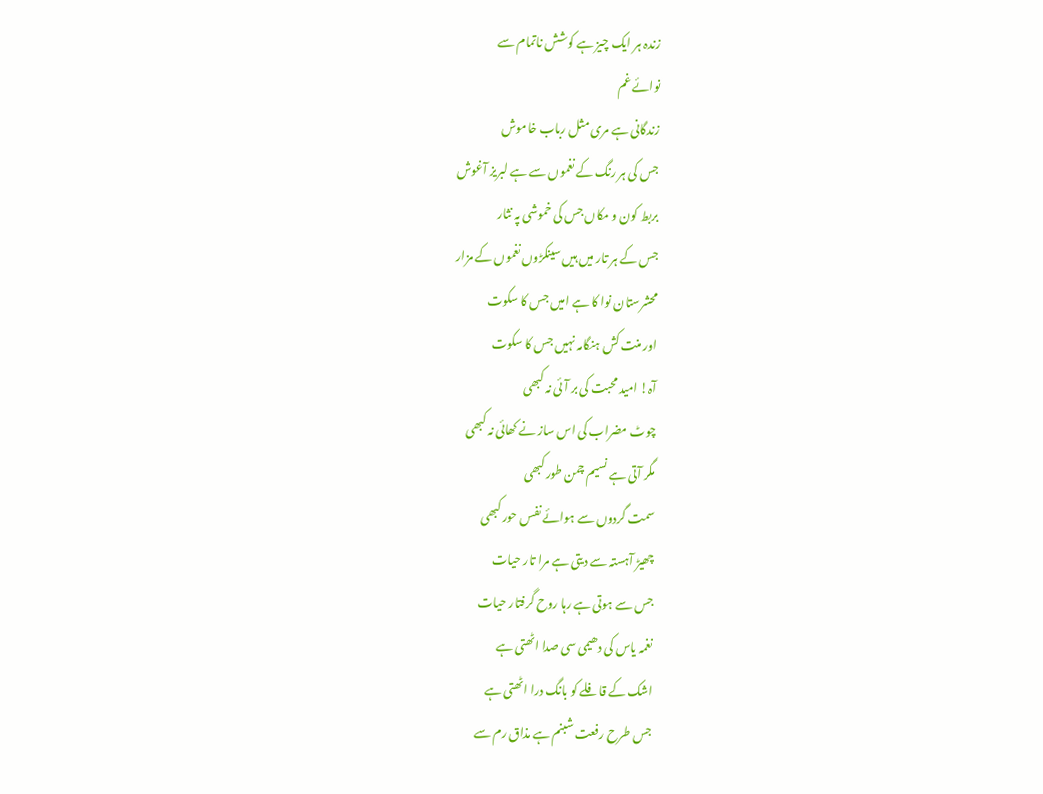زندہ ہر ایک چیز ہے کوشش ناتمام سے
نوائے غم
زندگانی ہے مری مثل رباب خاموش
جس کی ہر رنگ کے نغموں سے ہے لبریز آغوش
بربط کون و مکاں جس کی خموشی پہ نثار
جس کے ہر تار میں ہیں سینکڑوں نغموں کے مزار
محشرستان نوا کا ہے امیں جس کا سکوت
اور منت کش ہنگامہ نہیں جس کا سکوت
آہ! امید محبت کی بر آئی نہ کبھی
چوٹ مضراب کی اس ساز نے کھائی نہ کبھی
مگر آتی ہے نسیم چمن طور کبھی
سمت گردوں سے ہوائے نفس حور کبھی
چھیڑ آہستہ سے دیتی ہے مرا تار حیات
جس سے ہوتی ہے رہا روح گرفتار حیات
نغمہ یاس کی دھیمی سی صدا اٹھتی ہے
اشک کے قافلے کو بانگ درا اٹھتی ہے
جس طرح رفعت شبنم ہے مذاق رم سے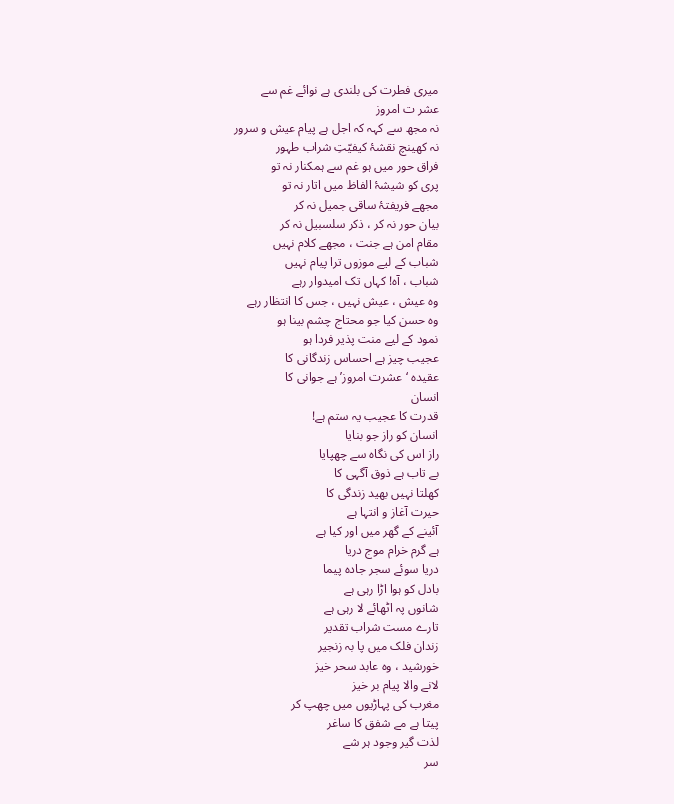میری فطرت کی بلندی ہے نوائے غم سے
عشر ت امروز
نہ مجھ سے کہہ کہ اجل ہے پیام عیش و سرور
نہ کھینچ نقشۂ کیفیّتِ شراب طہور
فراق حور میں ہو غم سے ہمکنار نہ تو
پری کو شیشۂ الفاظ میں اتار نہ تو
مجھے فریفتۂ ساقی جمیل نہ کر
بیان حور نہ کر ، ذکر سلسبیل نہ کر
مقام امن ہے جنت ، مجھے کلام نہیں
شباب کے لیے موزوں ترا پیام نہیں
شباب ، آہ! کہاں تک امیدوار رہے
وہ عیش ، عیش نہیں ، جس کا انتظار رہے
وہ حسن کیا جو محتاج چشم بینا ہو
نمود کے لیے منت پذیر فردا ہو
عجیب چیز ہے احساس زندگانی کا
عقیدہ ‘عشرت امروز’ ہے جوانی کا
انسان
قدرت کا عجیب یہ ستم ہے!
انسان کو راز جو بنایا
راز اس کی نگاہ سے چھپایا
بے تاب ہے ذوق آگہی کا
کھلتا نہیں بھید زندگی کا
حیرت آغاز و انتہا ہے
آئینے کے گھر میں اور کیا ہے
ہے گرم خرام موج دریا
دریا سوئے سجر جادہ پیما
بادل کو ہوا اڑا رہی ہے
شانوں پہ اٹھائے لا رہی ہے
تارے مست شراب تقدیر
زندان فلک میں پا بہ زنجیر
خورشید ، وہ عابد سحر خیز
لانے والا پیام بر خیز
مغرب کی پہاڑیوں میں چھپ کر
پیتا ہے مے شفق کا ساغر
لذت گیر وجود ہر شے
سر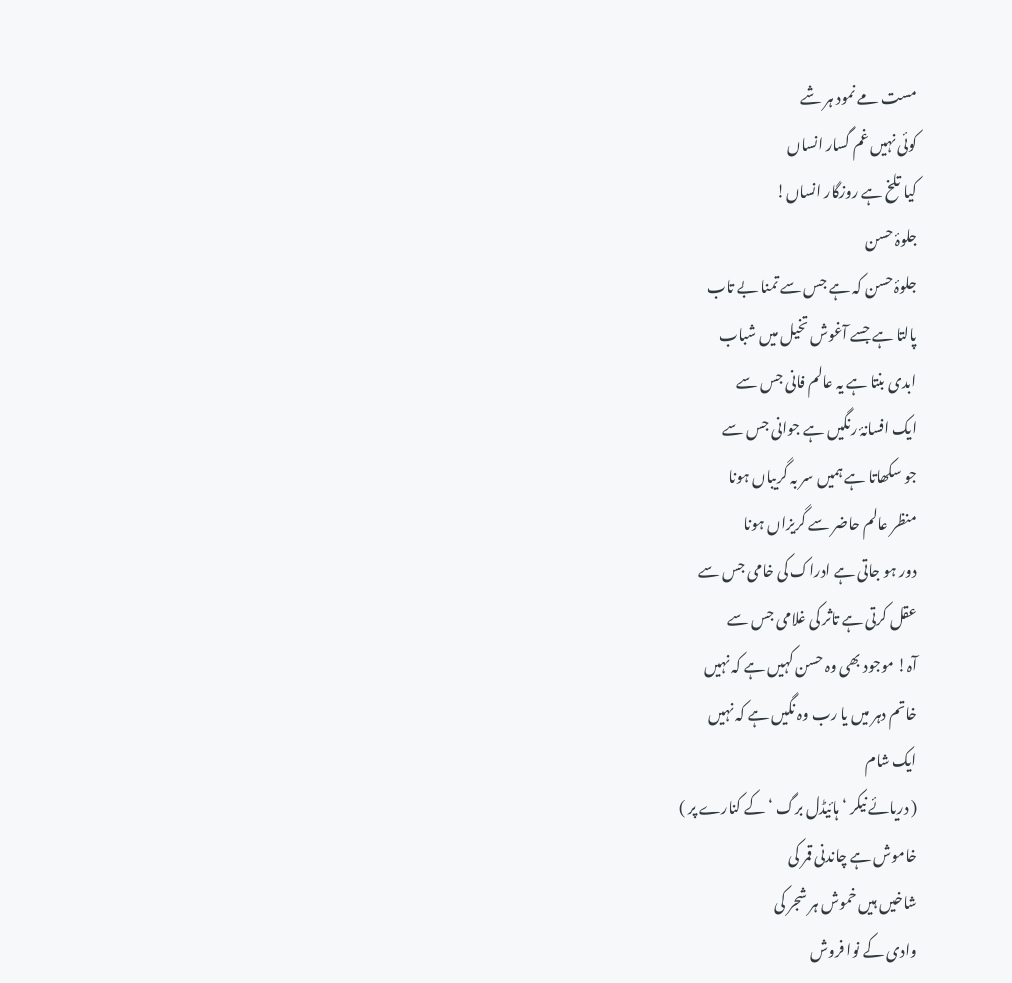مست مے نمود ہر شے
کوئی نہیں غم گسار انساں
کیا تلخ ہے روزگار انساں!
جلوۂ حسن
جلوۂ حسن کہ ہے جس سے تمنا بے تاب
پالتا ہے جسے آغوش تخیل میں شباب
ابدی بنتا ہے یہ عالم فانی جس سے
ایک افسانۂ رنگیں ہے جوانی جس سے
جو سکھاتا ہے ہمیں سر بہ گریباں ہونا
منظر عالم حاضر سے گریزاں ہونا
دور ہو جاتی ہے ادراک کی خامی جس سے
عقل کرتی ہے تاثر کی غلامی جس سے
آہ! موجود بھی وہ حسن کہیں ہے کہ نہیں
خاتم دہر میں یا رب وہ نگیں ہے کہ نہیں
ایک شام
( دریائے نیکر ‘ہائیڈل برگ ‘ کے کنارے پر )
خاموش ہے چاندنی قمر کی
شاخیں ہیں خموش ہر شجر کی
وادی کے نوا فروش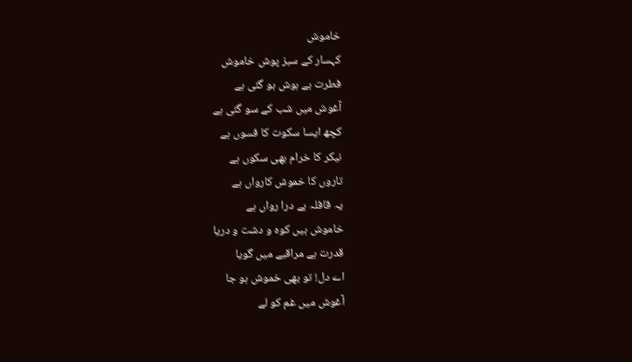خاموش
کہسار کے سبز پوش خاموش
فطرت بے ہوش ہو گئی ہے
آغوش میں شب کے سو گئی ہے
کچھ ایسا سکوت کا فسوں ہے
نیکر کا خرام بھی سکوں ہے
تاروں کا خموش کارواں ہے
یہ قافلہ بے درا رواں ہے
خاموش ہیں کوہ و دشت و دریا
قدرت ہے مراقبے میں گویا
اے دل! تو بھی خموش ہو جا
آغوش میں غم کو لے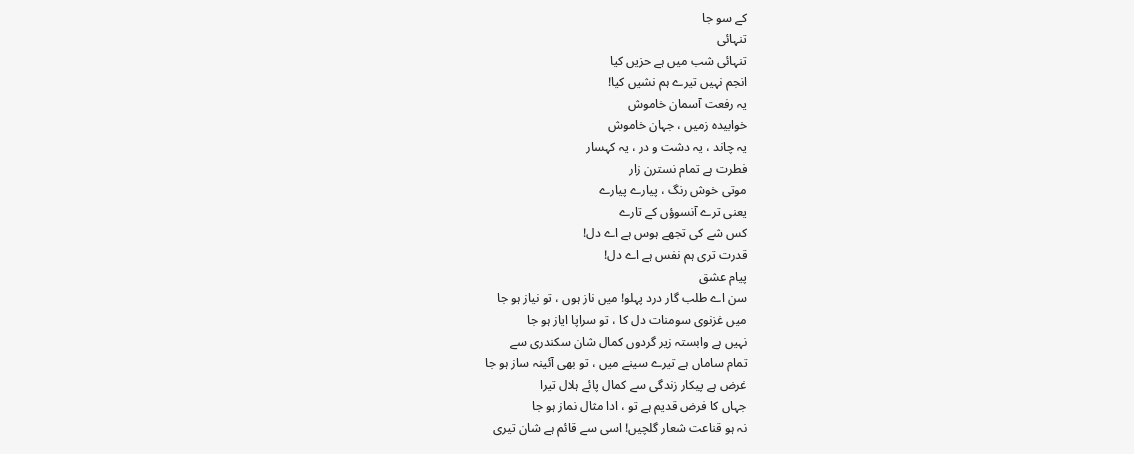کے سو جا
تنہائی
تنہائی شب میں ہے حزیں کیا
انجم نہیں تیرے ہم نشیں کیا!
یہ رفعت آسمان خاموش
خوابیدہ زمیں ، جہان خاموش
یہ چاند ، یہ دشت و در ، یہ کہسار
فطرت ہے تمام نسترن زار
موتی خوش رنگ ، پیارے پیارے
یعنی ترے آنسوؤں کے تارے
کس شے کی تجھے ہوس ہے اے دل!
قدرت تری ہم نفس ہے اے دل!
پیام عشق
سن اے طلب گار درد پہلو! میں ناز ہوں ، تو نیاز ہو جا
میں غزنوی سومنات دل کا ، تو سراپا ایاز ہو جا
نہیں ہے وابستہ زیر گردوں کمال شان سکندری سے
تمام ساماں ہے تیرے سینے میں ، تو بھی آئینہ ساز ہو جا
غرض ہے پیکار زندگی سے کمال پائے ہلال تیرا
جہاں کا فرض قدیم ہے تو ، ادا مثال نماز ہو جا
نہ ہو قناعت شعار گلچیں! اسی سے قائم ہے شان تیری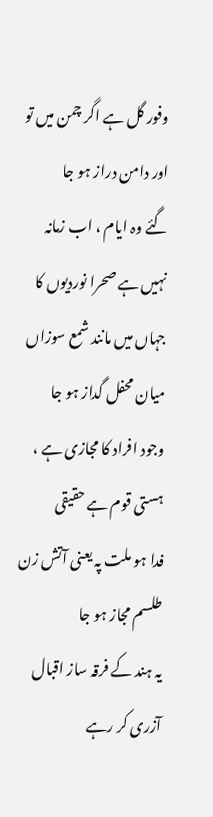وفور گل ہے اگر چمن میں تو اور دامن دراز ہو جا
گئے وہ ایام ، اب زمانہ نہیں ہے صحرا نوردیوں کا
جہاں میں مانند شمع سوزاں میان محفل گداز ہو جا
وجود افراد کا مجازی ہے ، ہستی قوم ہے حقیقی
فدا ہو ملت پہ یعنی آتش زن طلسم مجاز ہو جا
یہ ہند کے فرقہ ساز اقبال آزری کر رہے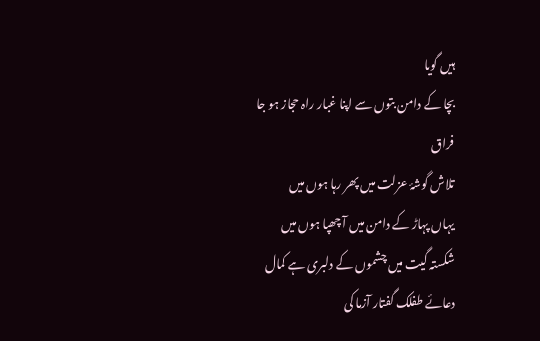ہیں گویا
بچا کے دامن بتوں سے اپنا غبار راہ حجاز ہو جا
فراق
تلاش گوشۂ عزلت میں پھر رہا ہوں میں
یہاں پہاڑ کے دامن میں آ چھپا ہوں میں
شکستہ گیت میں چشموں کے دلبری ہے کمال
دعائے طفلک گفتار آزما کی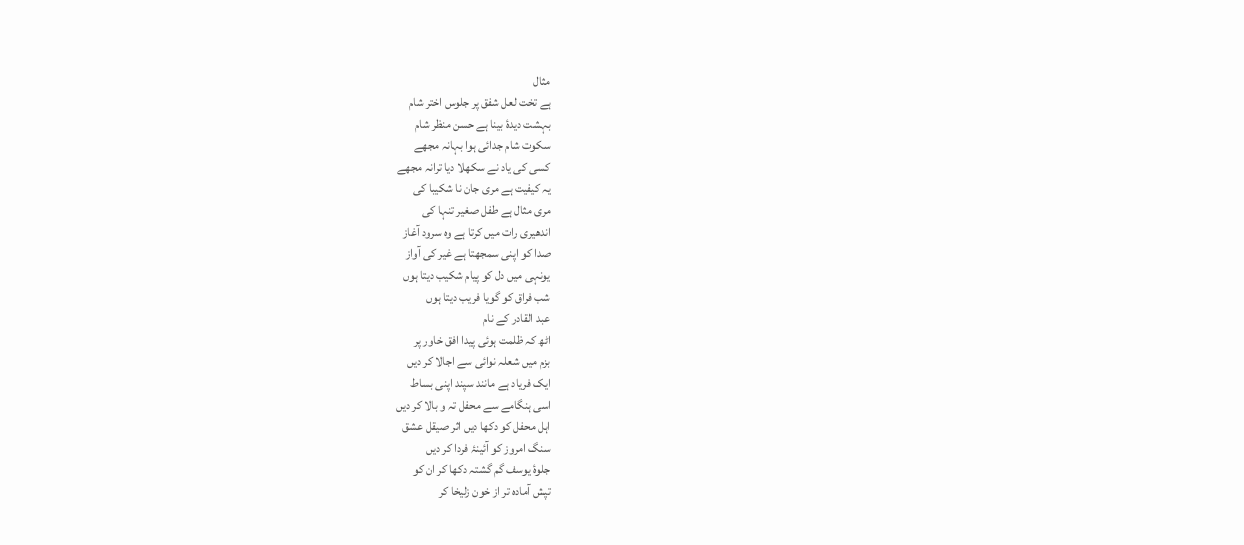مثال
ہے تخت لعل شفق پر جلوس اختر شام
بہشت دیدۂ بینا ہے حسن منظر شام
سکوت شام جدائی ہوا بہانہ مجھے
کسی کی یاد نے سکھلا دیا ترانہ مجھے
یہ کیفیت ہے مری جان نا شکیبا کی
مری مثال ہے طفل صغیر تنہا کی
اندھیری رات میں کرتا ہے وہ سرود آغاز
صدا کو اپنی سمجھتا ہے غیر کی آواز
یونہی میں دل کو پیام شکیب دیتا ہوں
شب فراق کو گویا فریب دیتا ہوں
عبد القادر کے نام
اٹھ کہ ظلمت ہوئی پیدا افق خاور پر
بزم میں شعلہ نوائی سے اجالا کر دیں
ایک فریاد ہے مانند سپند اپنی بساط
اسی ہنگامے سے محفل تہ و بالا کر دیں
اہل محفل کو دکھا دیں اثر صیقل عشق
سنگ امروز کو آئینۂ فردا کر دیں
جلوۂ یوسف گم گشتہ دکھا کر ان کو
تپش آمادہ تر از خون زلیخا کر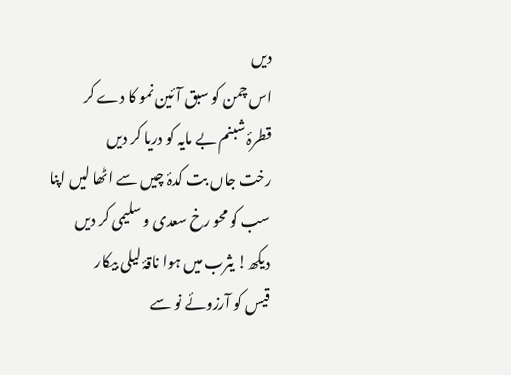دیں
اس چمن کو سبق آئین نمو کا دے کر
قطرۂ شبنم بے مایہ کو دریا کر دیں
رخت جاں بت کدۂ چیں سے اٹھا لیں اپنا
سب کو محو رخ سعدی و سلیمی کر دیں
دیکھ! یثرب میں ہوا ناقۂ لیلی بیکار
قیس کو آرزوئے نو سے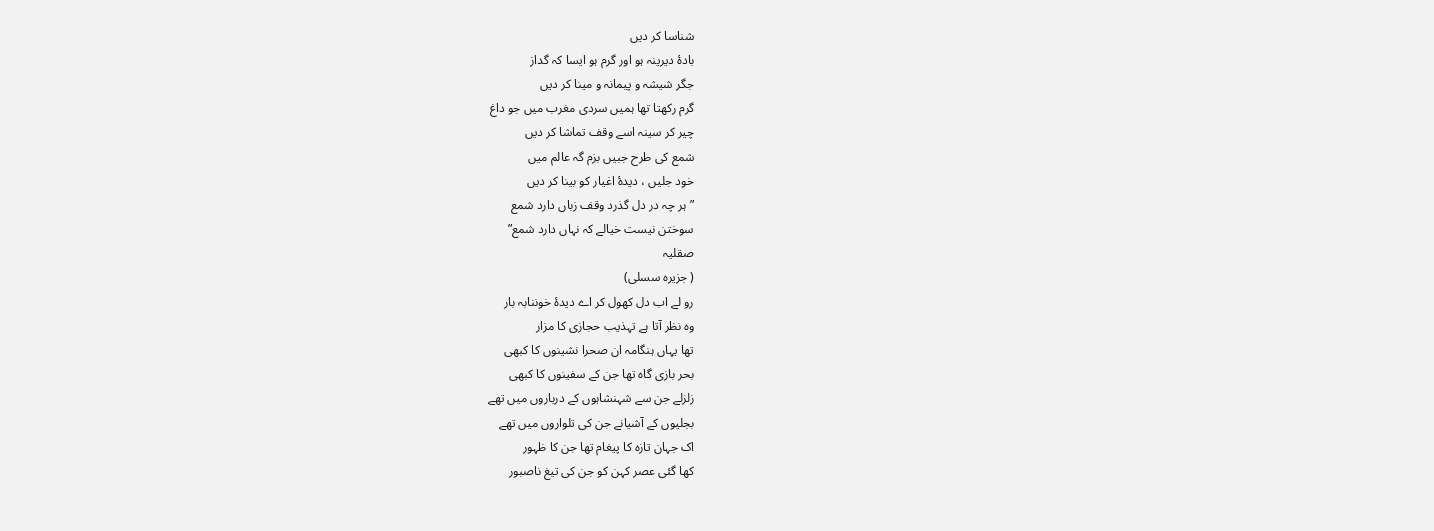شناسا کر دیں
بادۂ دیرینہ ہو اور گرم ہو ایسا کہ گداز
جگر شیشہ و پیمانہ و مینا کر دیں
گرم رکھتا تھا ہمیں سردی مغرب میں جو داغ
چیر کر سینہ اسے وقف تماشا کر دیں
شمع کی طرح جبیں بزم گہ عالم میں
خود جلیں ، دیدۂ اغیار کو بینا کر دیں
”ہر چہ در دل گذرد وقف زباں دارد شمع
سوختن نیست خیالے کہ نہاں دارد شمع”
صقلیہ
( جزیرہ سسلی)
رو لے اب دل کھول کر اے دیدۂ خوننابہ بار
وہ نظر آتا ہے تہذیب حجازی کا مزار
تھا یہاں ہنگامہ ان صحرا نشینوں کا کبھی
بحر بازی گاہ تھا جن کے سفینوں کا کبھی
زلزلے جن سے شہنشاہوں کے درباروں میں تھے
بجلیوں کے آشیانے جن کی تلواروں میں تھے
اک جہان تازہ کا پیغام تھا جن کا ظہور
کھا گئی عصر کہن کو جن کی تیغ ناصبور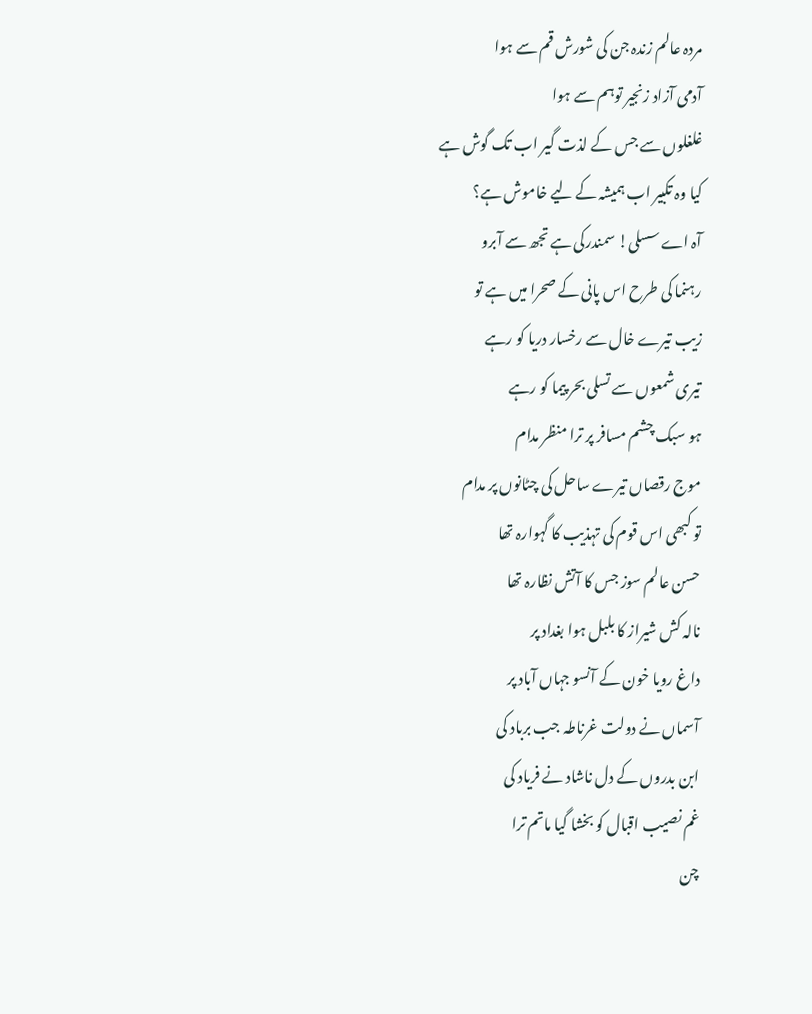مردہ عالم زندہ جن کی شورش قم سے ہوا
آدمی آزاد زنجیر توہم سے ہوا
غلغلوں سے جس کے لذت گیر اب تک گوش ہے
کیا وہ تکبیر اب ہمیشہ کے لیے خاموش ہے؟
آہ اے سسلی! سمندرکی ہے تجھ سے آبرو
رہنما کی طرح اس پانی کے صحرا میں ہے تو
زیب تیرے خال سے رخسار دریا کو رہے
تیری شمعوں سے تسلی بحر پیما کو رہے
ہو سبک چشم مسافر پر ترا منظر مدام
موج رقصاں تیرے ساحل کی چٹانوں پر مدام
تو کبھی اس قوم کی تہذیب کا گہوارہ تھا
حسن عالم سوز جس کا آتش نظارہ تھا
نالہ کش شیراز کا بلبل ہوا بغداد پر
داغ رویا خون کے آنسو جہاں آباد پر
آسماں نے دولت غرناطہ جب برباد کی
ابن بدروں کے دل ناشاد نے فریاد کی
غم نصیب اقبال کو بخشا گیا ماتم ترا
چن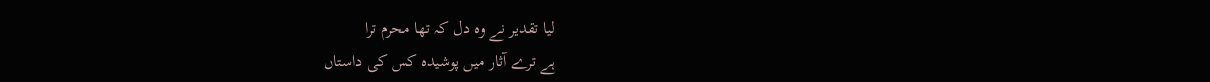لیا تقدیر نے وہ دل کہ تھا محرم ترا
ہے ترے آثار میں پوشیدہ کس کی داستاں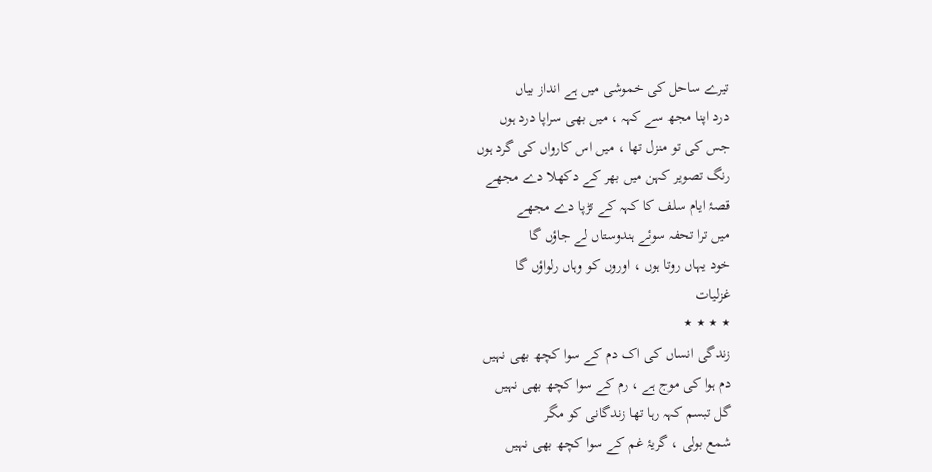تیرے ساحل کی خموشی میں ہے انداز بیاں
درد اپنا مجھ سے کہہ ، میں بھی سراپا درد ہوں
جس کی تو منزل تھا ، میں اس کارواں کی گرد ہوں
رنگ تصویر کہن میں بھر کے دکھلا دے مجھے
قصۂ ایام سلف کا کہہ کے تڑپا دے مجھے
میں ترا تحفہ سوئے ہندوستاں لے جاؤں گا
خود یہاں روتا ہوں ، اوروں کو وہاں رلواؤں گا
غزلیات
٭ ٭ ٭ ٭
زندگی انساں کی اک دم کے سوا کچھ بھی نہیں
دم ہوا کی موج ہے ، رم کے سوا کچھ بھی نہیں
گل تبسم کہہ رہا تھا زندگانی کو مگر
شمع بولی ، گریۂ غم کے سوا کچھ بھی نہیں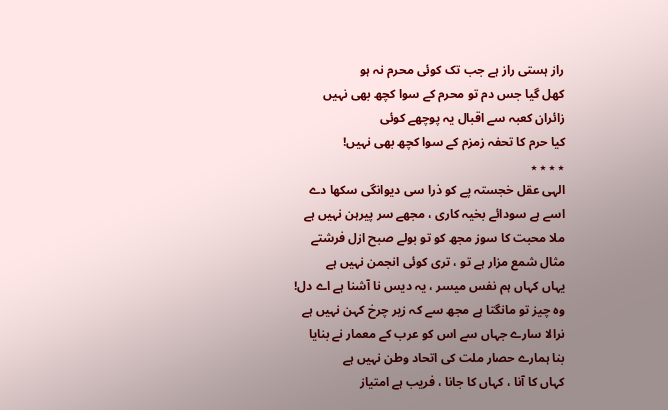راز ہستی راز ہے جب تک کوئی محرم نہ ہو
کھل گیا جس دم تو محرم کے سوا کچھ بھی نہیں
زائران کعبہ سے اقبال یہ پوچھے کوئی
کیا حرم کا تحفہ زمزم کے سوا کچھ بھی نہیں!
٭ ٭ ٭ ٭
الہی عقل خجستہ پے کو ذرا سی دیوانگی سکھا دے
اسے ہے سودائے بخیہ کاری ، مجھے سر پیرہن نہیں ہے
ملا محبت کا سوز مجھ کو تو بولے صبح ازل فرشتے
مثال شمع مزار ہے تو ، تری کوئی انجمن نہیں ہے
یہاں کہاں ہم نفس میسر ، یہ دیس نا آشنا ہے اے دل!
وہ چیز تو مانگتا ہے مجھ سے کہ زیر چرخ کہن نہیں ہے
نرالا سارے جہاں سے اس کو عرب کے معمار نے بنایا
بنا ہمارے حصار ملت کی اتحاد وطن نہیں ہے
کہاں کا آنا ، کہاں کا جانا ، فریب ہے امتیاز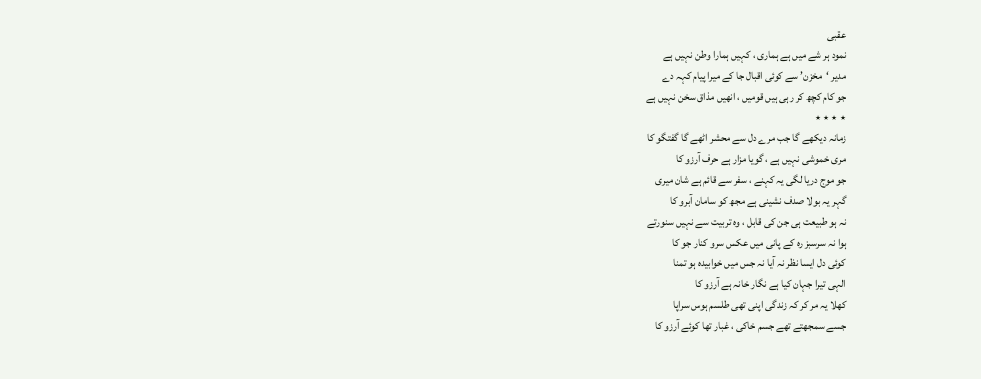عقبی
نمود ہر شے میں ہے ہماری ، کہیں ہمارا وطن نہیں ہے
مدیر ‘مخزن’ سے کوئی اقبال جا کے میرا پیام کہہ دے
جو کام کچھ کر رہی ہیں قومیں ، انھیں مذاق سخن نہیں ہے
٭ ٭ ٭ ٭
زمانہ دیکھے گا جب مرے دل سے محشر اٹھے گا گفتگو کا
مری خموشی نہیں ہے ، گویا مزار ہے حرف آرزو کا
جو موج دریا لگی یہ کہنے ، سفر سے قائم ہے شان میری
گہر یہ بولا صدف نشینی ہے مجھ کو سامان آبرو کا
نہ ہو طبیعت ہی جن کی قابل ، وہ تربیت سے نہیں سنورتے
ہوا نہ سرسبز رہ کے پانی میں عکس سرو کنار جو کا
کوئی دل ایسا نظر نہ آیا نہ جس میں خوابیدہ ہو تمنا
الہی تیرا جہان کیا ہے نگار خانہ ہے آرزو کا
کھلا یہ مر کر کہ زندگی اپنی تھی طلسم ہوس سراپا
جسے سمجھتے تھے جسم خاکی ، غبار تھا کوئے آرزو کا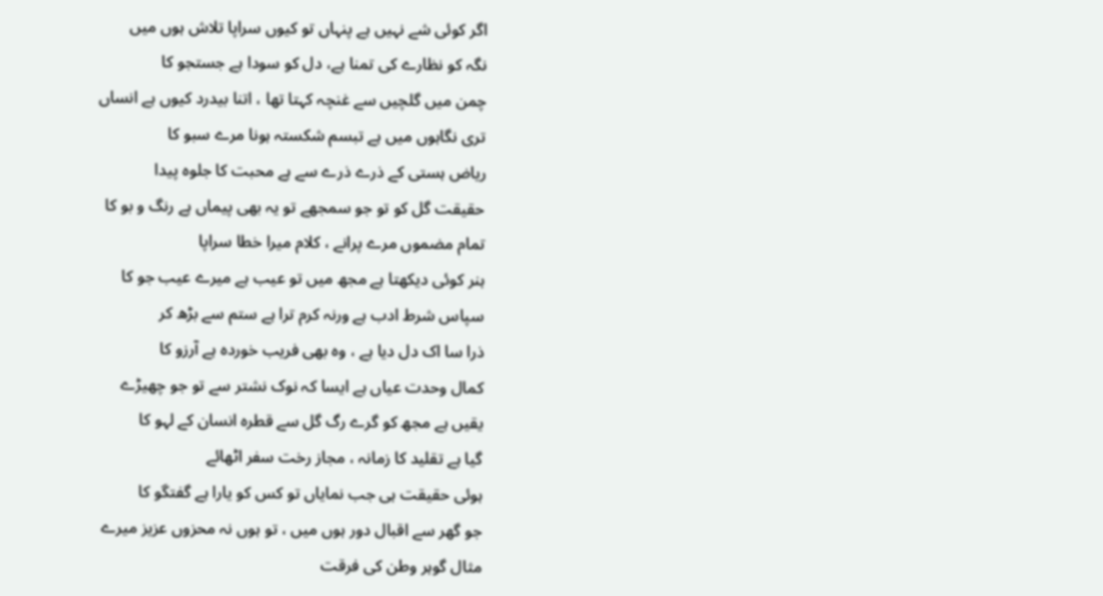اگر کوئی شے نہیں ہے پنہاں تو کیوں سراپا تلاش ہوں میں
نگہ کو نظارے کی تمنا ہے، دل کو سودا ہے جستجو کا
چمن میں گلچیں سے غنچہ کہتا تھا ، اتنا بیدرد کیوں ہے انساں
تری نگاہوں میں ہے تبسم شکستہ ہونا مرے سبو کا
ریاض ہستی کے ذرے ذرے سے ہے محبت کا جلوہ پیدا
حقیقت گل کو تو جو سمجھے تو یہ بھی پیماں ہے رنگ و بو کا
تمام مضموں مرے پرانے ، کلام میرا خطا سراپا
ہنر کوئی دیکھتا ہے مجھ میں تو عیب ہے میرے عیب جو کا
سپاس شرط ادب ہے ورنہ کرم ترا ہے ستم سے بڑھ کر
ذرا سا اک دل دیا ہے ، وہ بھی فریب خوردہ ہے آرزو کا
کمال وحدت عیاں ہے ایسا کہ نوک نشتر سے تو جو چھیڑے
یقیں ہے مجھ کو گرے رگ گل سے قطرہ انسان کے لہو کا
گیا ہے تقلید کا زمانہ ، مجاز رخت سفر اٹھائے
ہوئی حقیقت ہی جب نمایاں تو کس کو یارا ہے گفتگو کا
جو گھر سے اقبال دور ہوں میں ، تو ہوں نہ محزوں عزیز میرے
مثال گوہر وطن کی فرقت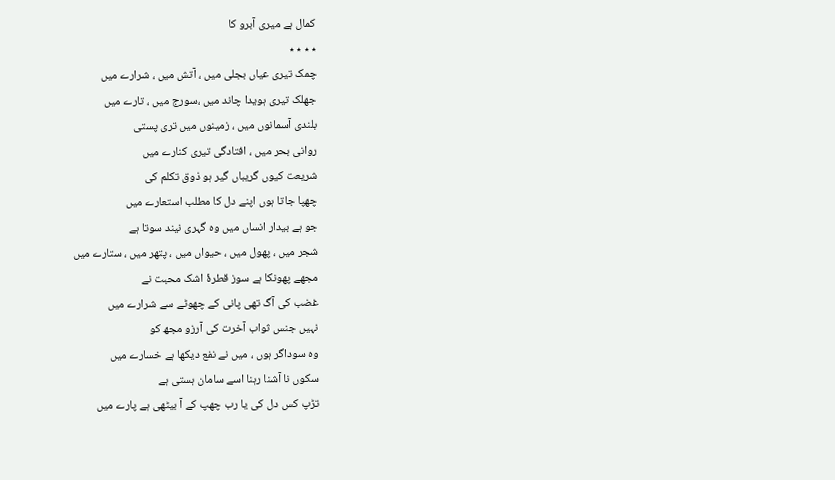کمال ہے میری آبرو کا
٭ ٭ ٭ ٭
چمک تیری عیاں بجلی میں ، آتش میں ، شرارے میں
جھلک تیری ہویدا چاند میں ،سورج میں ، تارے میں
بلندی آسمانوں میں ، زمینوں میں تری پستی
روانی بحر میں ، افتادگی تیری کنارے میں
شریعت کیوں گریباں گیر ہو ذوق تکلم کی
چھپا جاتا ہوں اپنے دل کا مطلب استعارے میں
جو ہے بیدار انساں میں وہ گہری نیند سوتا ہے
شجر میں ، پھول میں ، حیواں میں ، پتھر میں ، ستارے میں
مجھے پھونکا ہے سوز قطرۂ اشک محبت نے
غضب کی آگ تھی پانی کے چھوٹے سے شرارے میں
نہیں جنس ثواب آخرت کی آرزو مجھ کو
وہ سوداگر ہوں ، میں نے نفع دیکھا ہے خسارے میں
سکوں نا آشنا رہنا اسے سامان ہستی ہے
تڑپ کس دل کی یا رب چھپ کے آ بیٹھی ہے پارے میں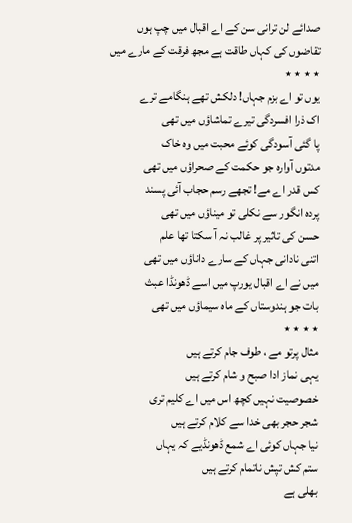صدائے لن ترانی سن کے اے اقبال میں چپ ہوں
تقاضوں کی کہاں طاقت ہے مجھ فرقت کے مارے میں
٭ ٭ ٭ ٭
یوں تو اے بزم جہاں! دلکش تھے ہنگامے ترے
اک ذرا افسردگی تیرے تماشاؤں میں تھی
پا گئی آسودگی کوئے محبت میں وہ خاک
مدتوں آوارہ جو حکمت کے صحراؤں میں تھی
کس قدر اے مے! تجھے رسم حجاب آئی پسند
پردہ انگور سے نکلی تو میناؤں میں تھی
حسن کی تاثیر پر غالب نہ آ سکتا تھا علم
اتنی نادانی جہاں کے سارے داناؤں میں تھی
میں نے اے اقبال یورپ میں اسے ڈھونڈا عبث
بات جو ہندوستاں کے ماہ سیماؤں میں تھی
٭ ٭ ٭ ٭
مثال پرتو مے ، طوف جام کرتے ہیں
یہی نماز ادا صبح و شام کرتے ہیں
خصوصیت نہیں کچھ اس میں اے کلیم تری
شجر حجر بھی خدا سے کلام کرتے ہیں
نیا جہاں کوئی اے شمع ڈھونڈیے کہ یہاں
ستم کش تپش ناتمام کرتے ہیں
بھلی ہے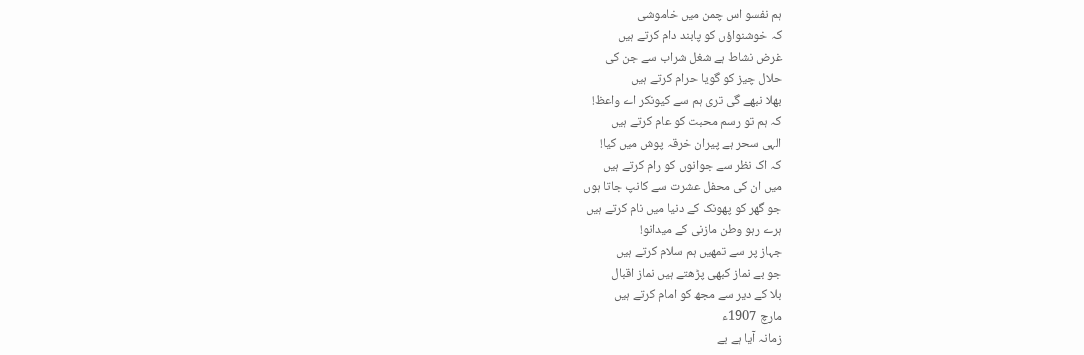ہم نفسو اس چمن میں خاموشی
کہ خوشنواؤں کو پابند دام کرتے ہیں
غرض نشاط ہے شغل شراب سے جن کی
حلال چیز کو گویا حرام کرتے ہیں
بھلا نبھے گی تری ہم سے کیونکر اے واعظ!
کہ ہم تو رسم محبت کو عام کرتے ہیں
الہی سحر ہے پیران خرقہ پوش میں کیا!
کہ اک نظر سے جوانوں کو رام کرتے ہیں
میں ان کی محفل عشرت سے کانپ جاتا ہوں
جو گھر کو پھونک کے دنیا میں نام کرتے ہیں
ہرے رہو وطن مازنی کے میدانو!
جہاز پر سے تمھیں ہم سلام کرتے ہیں
جو بے نماز کبھی پڑھتے ہیں نماز اقبال
بلا کے دیر سے مجھ کو امام کرتے ہیں
مارچ 1907ء
زمانہ آیا ہے بے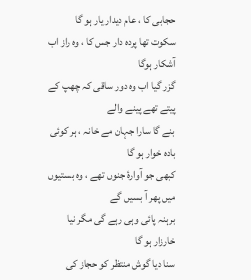حجابی کا ، عام دیدار یار ہو گا
سکوت تھا پردہ دار جس کا ، وہ راز اب آشکار ہوگا
گزر گیا اب وہ دور ساقی کہ چھپ کے پیتے تھے پینے والے
بنے گا سارا جہان مے خانہ ، ہر کوئی بادہ خوار ہو گا
کبھی جو آوارۂ جنوں تھے ، وہ بستیوں میں پھر آ بسیں گے
برہنہ پائی وہی رہے گی مگر نیا خارزار ہو گا
سنا دیا گوش منتظر کو حجاز کی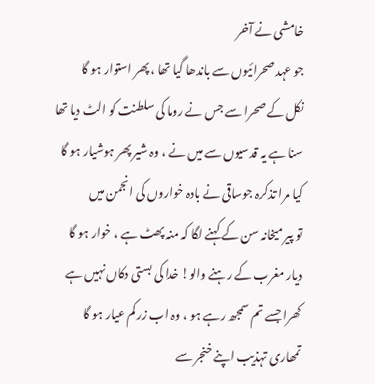خامشی نے آخر
جو عہد صحرائیوں سے باندھا گیا تھا ، پھر استوار ہو گا
نکل کے صحرا سے جس نے روما کی سلطنت کو الٹ دیا تھا
سنا ہے یہ قدسیوں سے میں نے ، وہ شیر پھر ہوشیار ہو گا
کیا مرا تذکرہ جوساقی نے بادہ خواروں کی انجمن میں
تو پیر میخانہ سن کے کہنے لگا کہ منہ پھٹ ہے ، خوار ہو گا
دیار مغرب کے رہنے والو! خدا کی بستی دکاں نہیں ہے
کھرا جسے تم سمجھ رہے ہو ، وہ اب زر کم عیار ہو گا
تمھاری تہذیب اپنے خنجر سے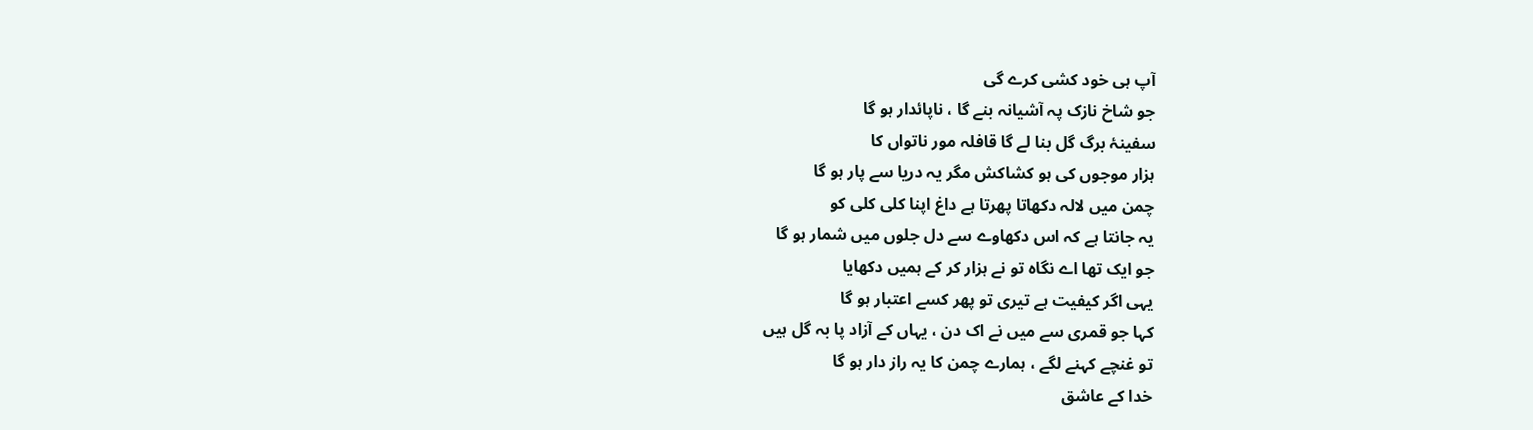آپ ہی خود کشی کرے گی
جو شاخ نازک پہ آشیانہ بنے گا ، ناپائدار ہو گا
سفینۂ برگ گل بنا لے گا قافلہ مور ناتواں کا
ہزار موجوں کی ہو کشاکش مگر یہ دریا سے پار ہو گا
چمن میں لالہ دکھاتا پھرتا ہے داغ اپنا کلی کلی کو
یہ جانتا ہے کہ اس دکھاوے سے دل جلوں میں شمار ہو گا
جو ایک تھا اے نگاہ تو نے ہزار کر کے ہمیں دکھایا
یہی اگر کیفیت ہے تیری تو پھر کسے اعتبار ہو گا
کہا جو قمری سے میں نے اک دن ، یہاں کے آزاد پا بہ گل ہیں
تو غنچے کہنے لگے ، ہمارے چمن کا یہ راز دار ہو گا
خدا کے عاشق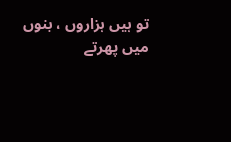تو ہیں ہزاروں ، بنوں میں پھرتے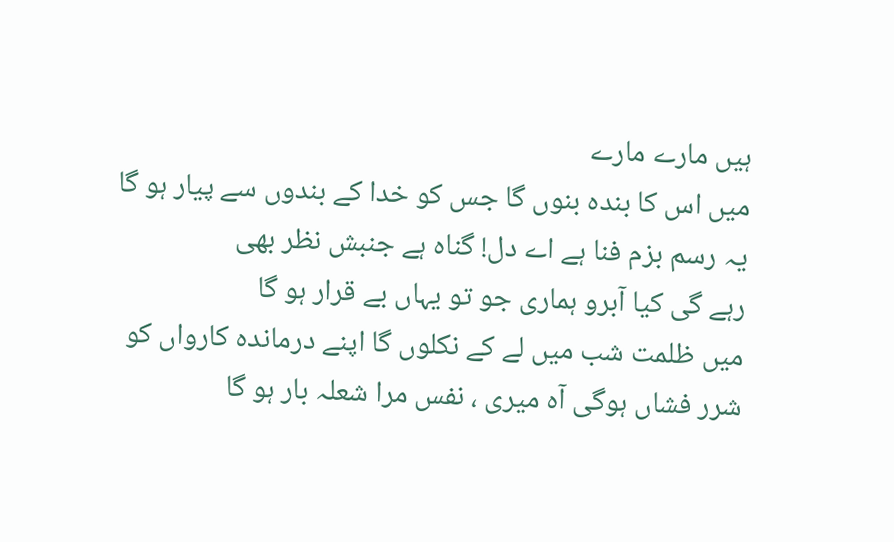ہیں مارے مارے
میں اس کا بندہ بنوں گا جس کو خدا کے بندوں سے پیار ہو گا
یہ رسم بزم فنا ہے اے دل! گناہ ہے جنبش نظر بھی
رہے گی کیا آبرو ہماری جو تو یہاں بے قرار ہو گا
میں ظلمت شب میں لے کے نکلوں گا اپنے درماندہ کارواں کو
شرر فشاں ہوگی آہ میری ، نفس مرا شعلہ بار ہو گا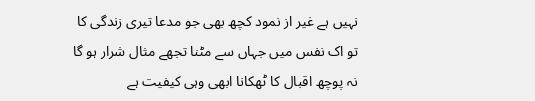نہیں ہے غیر از نمود کچھ بھی جو مدعا تیری زندگی کا
تو اک نفس میں جہاں سے مٹنا تجھے مثال شرار ہو گا
نہ پوچھ اقبال کا ٹھکانا ابھی وہی کیفیت ہے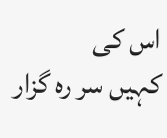اس کی
کہیں سر رہ گزار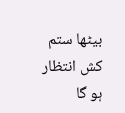بیٹھا ستم کش انتظار ہو گا